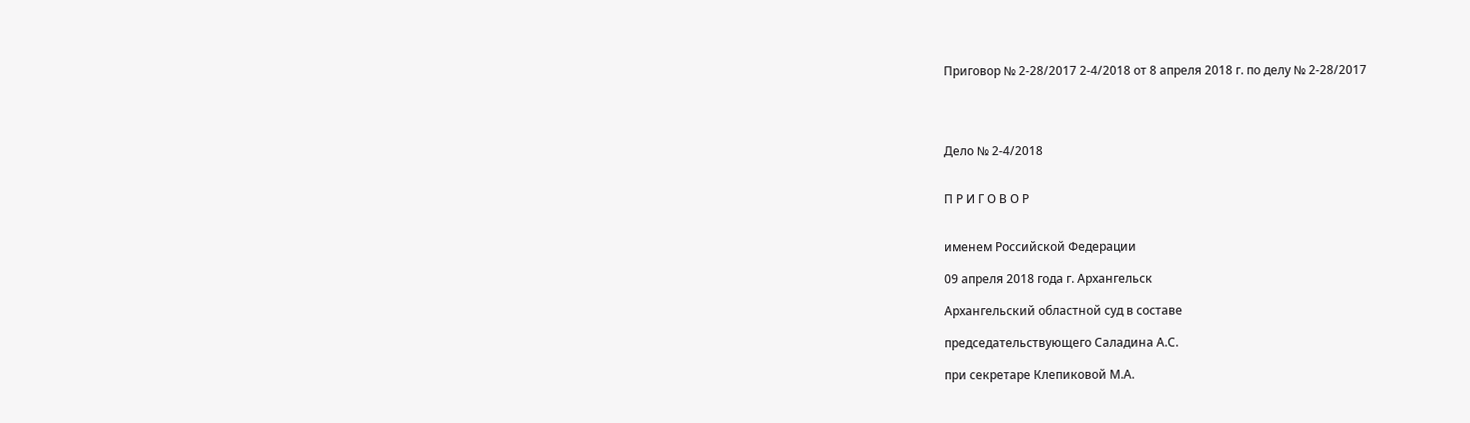Приговор № 2-28/2017 2-4/2018 от 8 апреля 2018 г. по делу № 2-28/2017




Дело № 2-4/2018


П Р И Г О В О Р


именем Российской Федерации

09 апреля 2018 года г. Архангельск

Архангельский областной суд в составе

председательствующего Саладина А.С.

при секретаре Клепиковой М.А.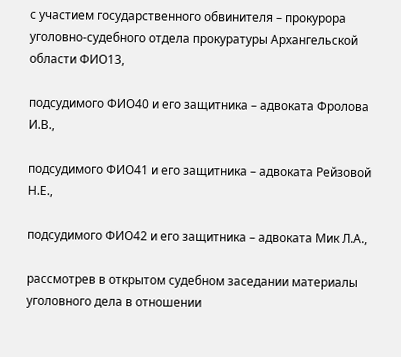с участием государственного обвинителя – прокурора уголовно-судебного отдела прокуратуры Архангельской области ФИО13,

подсудимого ФИО40 и его защитника – адвоката Фролова И.В.,

подсудимого ФИО41 и его защитника – адвоката Рейзовой Н.Е.,

подсудимого ФИО42 и его защитника – адвоката Мик Л.А.,

рассмотрев в открытом судебном заседании материалы уголовного дела в отношении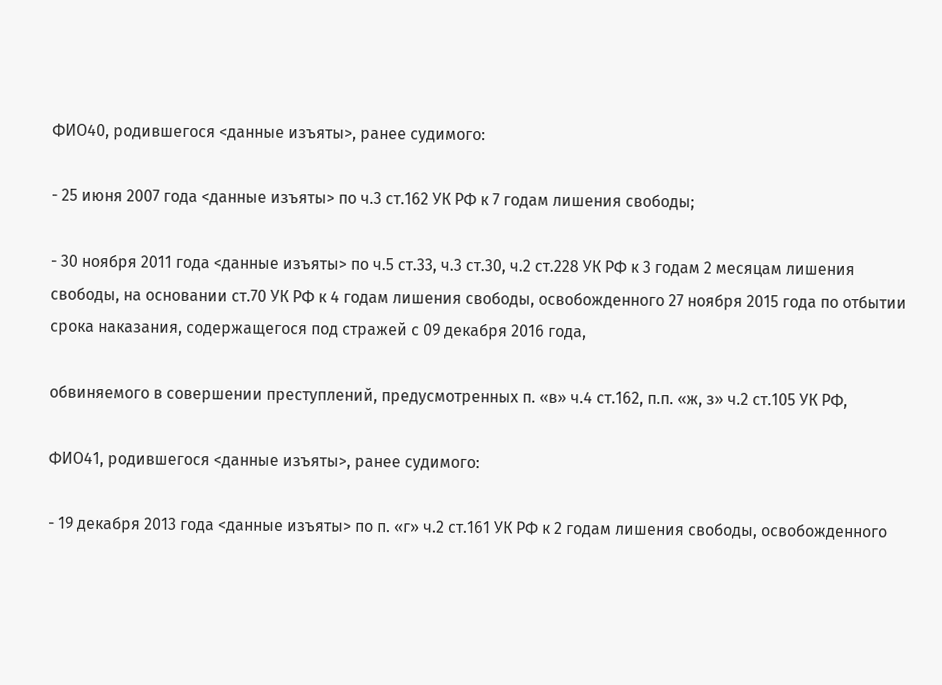ФИО40, родившегося <данные изъяты>, ранее судимого:

- 25 июня 2007 года <данные изъяты> по ч.3 ст.162 УК РФ к 7 годам лишения свободы;

- 30 ноября 2011 года <данные изъяты> по ч.5 ст.33, ч.3 ст.30, ч.2 ст.228 УК РФ к 3 годам 2 месяцам лишения свободы, на основании ст.70 УК РФ к 4 годам лишения свободы, освобожденного 27 ноября 2015 года по отбытии срока наказания, содержащегося под стражей с 09 декабря 2016 года,

обвиняемого в совершении преступлений, предусмотренных п. «в» ч.4 ст.162, п.п. «ж, з» ч.2 ст.105 УК РФ,

ФИО41, родившегося <данные изъяты>, ранее судимого:

- 19 декабря 2013 года <данные изъяты> по п. «г» ч.2 ст.161 УК РФ к 2 годам лишения свободы, освобожденного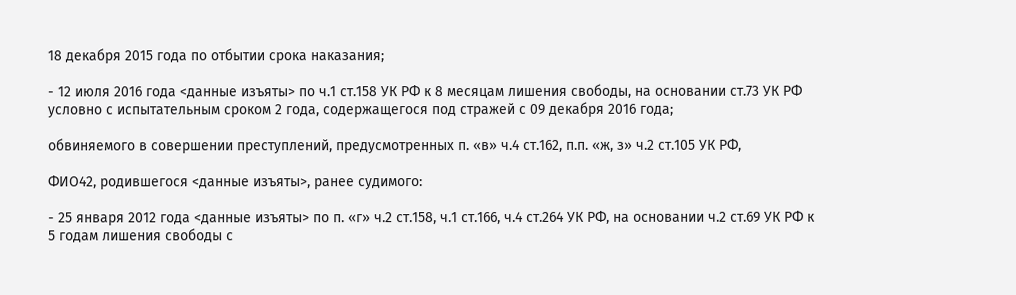18 декабря 2015 года по отбытии срока наказания;

- 12 июля 2016 года <данные изъяты> по ч.1 ст.158 УК РФ к 8 месяцам лишения свободы, на основании ст.73 УК РФ условно с испытательным сроком 2 года, содержащегося под стражей с 09 декабря 2016 года;

обвиняемого в совершении преступлений, предусмотренных п. «в» ч.4 ст.162, п.п. «ж, з» ч.2 ст.105 УК РФ,

ФИО42, родившегося <данные изъяты>, ранее судимого:

- 25 января 2012 года <данные изъяты> по п. «г» ч.2 ст.158, ч.1 ст.166, ч.4 ст.264 УК РФ, на основании ч.2 ст.69 УК РФ к 5 годам лишения свободы с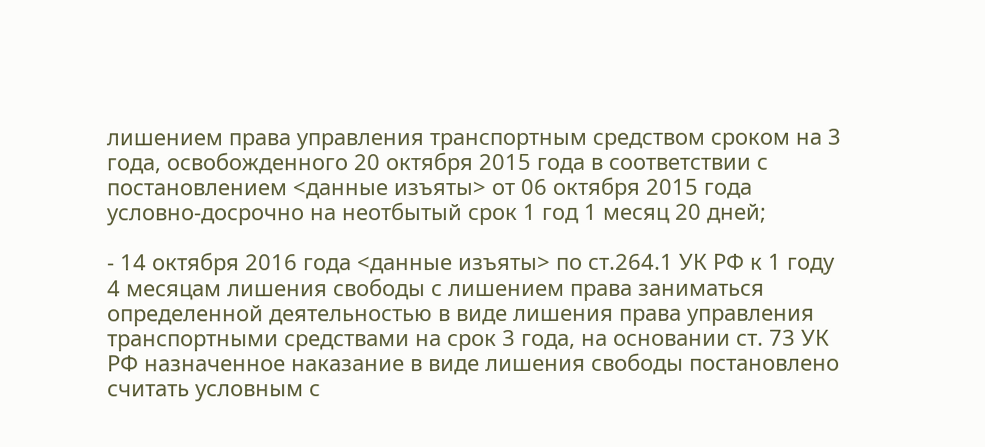лишением права управления транспортным средством сроком на 3 года, освобожденного 20 октября 2015 года в соответствии с постановлением <данные изъяты> от 06 октября 2015 года условно-досрочно на неотбытый срок 1 год 1 месяц 20 дней;

- 14 октября 2016 года <данные изъяты> по ст.264.1 УК РФ к 1 году 4 месяцам лишения свободы с лишением права заниматься определенной деятельностью в виде лишения права управления транспортными средствами на срок 3 года, на основании ст. 73 УК РФ назначенное наказание в виде лишения свободы постановлено считать условным с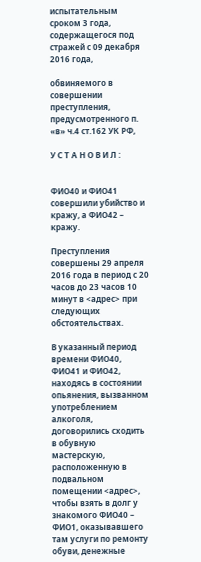испытательным сроком 3 года, содержащегося под стражей с 09 декабря 2016 года,

обвиняемого в совершении преступления, предусмотренного п. «в» ч.4 ст.162 УК РФ,

У С Т А Н О В И Л :


ФИО40 и ФИО41 совершили убийство и кражу, а ФИО42 – кражу.

Преступления совершены 29 апреля 2016 года в период с 20 часов до 23 часов 10 минут в <адрес> при следующих обстоятельствах.

В указанный период времени ФИО40, ФИО41 и ФИО42, находясь в состоянии опьянения, вызванном употреблением алкоголя, договорились сходить в обувную мастерскую, расположенную в подвальном помещении <адрес>, чтобы взять в долг у знакомого ФИО40 – ФИО1, оказывавшего там услуги по ремонту обуви, денежные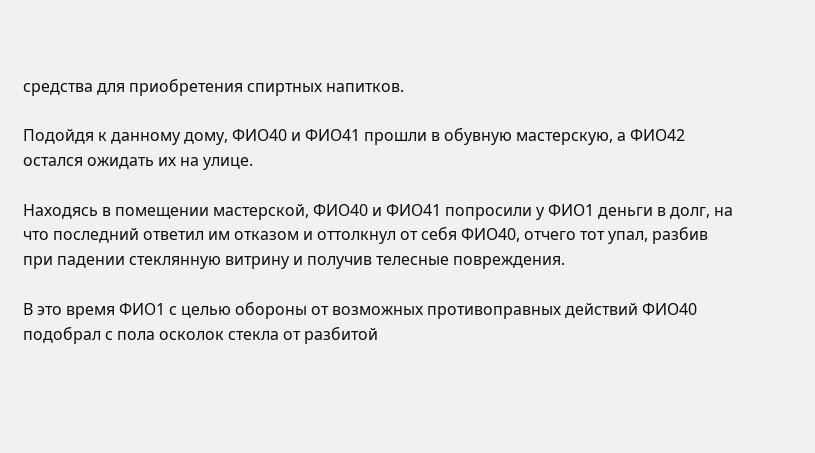средства для приобретения спиртных напитков.

Подойдя к данному дому, ФИО40 и ФИО41 прошли в обувную мастерскую, а ФИО42 остался ожидать их на улице.

Находясь в помещении мастерской, ФИО40 и ФИО41 попросили у ФИО1 деньги в долг, на что последний ответил им отказом и оттолкнул от себя ФИО40, отчего тот упал, разбив при падении стеклянную витрину и получив телесные повреждения.

В это время ФИО1 с целью обороны от возможных противоправных действий ФИО40 подобрал с пола осколок стекла от разбитой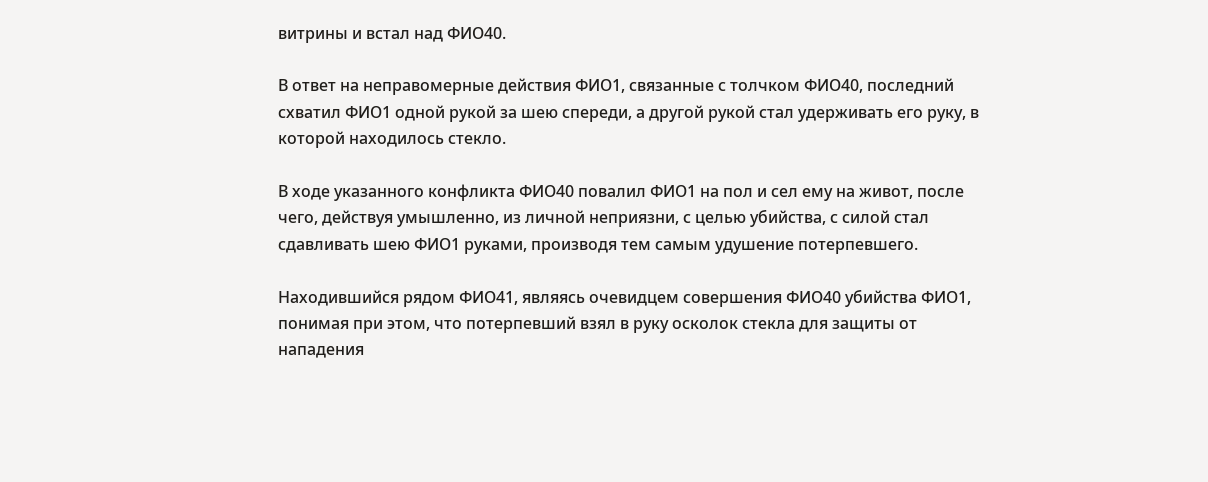витрины и встал над ФИО40.

В ответ на неправомерные действия ФИО1, связанные с толчком ФИО40, последний схватил ФИО1 одной рукой за шею спереди, а другой рукой стал удерживать его руку, в которой находилось стекло.

В ходе указанного конфликта ФИО40 повалил ФИО1 на пол и сел ему на живот, после чего, действуя умышленно, из личной неприязни, с целью убийства, с силой стал сдавливать шею ФИО1 руками, производя тем самым удушение потерпевшего.

Находившийся рядом ФИО41, являясь очевидцем совершения ФИО40 убийства ФИО1, понимая при этом, что потерпевший взял в руку осколок стекла для защиты от нападения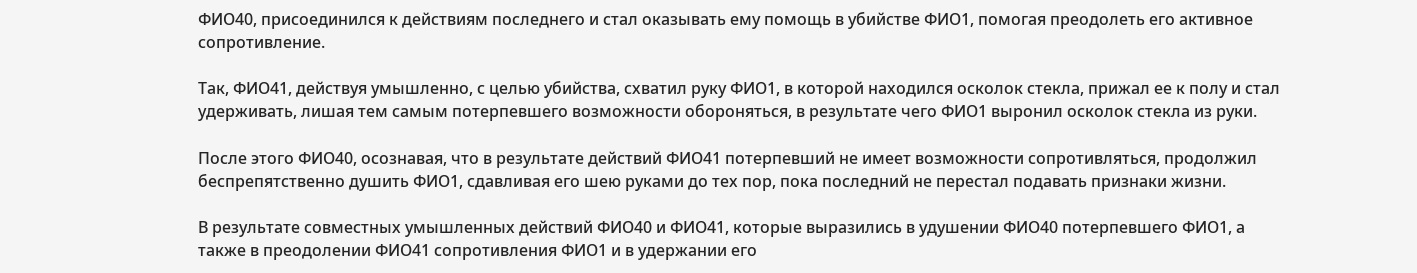ФИО40, присоединился к действиям последнего и стал оказывать ему помощь в убийстве ФИО1, помогая преодолеть его активное сопротивление.

Так, ФИО41, действуя умышленно, с целью убийства, схватил руку ФИО1, в которой находился осколок стекла, прижал ее к полу и стал удерживать, лишая тем самым потерпевшего возможности обороняться, в результате чего ФИО1 выронил осколок стекла из руки.

После этого ФИО40, осознавая, что в результате действий ФИО41 потерпевший не имеет возможности сопротивляться, продолжил беспрепятственно душить ФИО1, сдавливая его шею руками до тех пор, пока последний не перестал подавать признаки жизни.

В результате совместных умышленных действий ФИО40 и ФИО41, которые выразились в удушении ФИО40 потерпевшего ФИО1, а также в преодолении ФИО41 сопротивления ФИО1 и в удержании его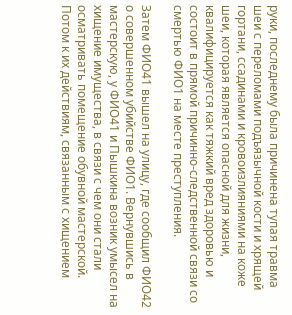руки, последнему была причинена тупая травма шеи с переломами подъязычной кости и хрящей гортани, ссадинами и кровоизлияниями на коже шеи, которая является опасной для жизни, квалифицируется как тяжкий вред здоровью и состоит в прямой причинно-следственной связи со смертью ФИО1 на месте преступления.

Затем ФИО41 вышел на улицу, где сообщил ФИО42 о совершенном убийстве ФИО1. Вернувшись в мастерскую, у ФИО41 и Пышкина возник умысел на хищение имущества, в связи с чем они стали осматривать помещение обувной мастерской. Потом к их действиям, связанным с хищением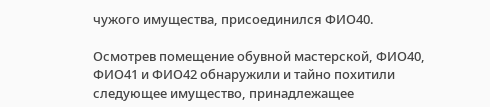чужого имущества, присоединился ФИО40.

Осмотрев помещение обувной мастерской, ФИО40, ФИО41 и ФИО42 обнаружили и тайно похитили следующее имущество, принадлежащее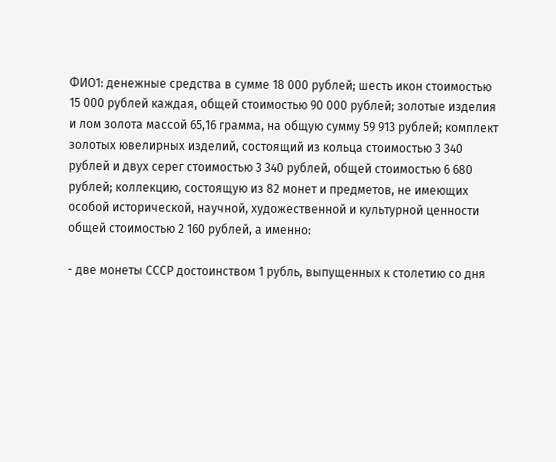ФИО1: денежные средства в сумме 18 000 рублей; шесть икон стоимостью 15 000 рублей каждая, общей стоимостью 90 000 рублей; золотые изделия и лом золота массой 65,16 грамма, на общую сумму 59 913 рублей; комплект золотых ювелирных изделий, состоящий из кольца стоимостью 3 340 рублей и двух серег стоимостью 3 340 рублей, общей стоимостью 6 680 рублей; коллекцию, состоящую из 82 монет и предметов, не имеющих особой исторической, научной, художественной и культурной ценности общей стоимостью 2 160 рублей, а именно:

- две монеты СССР достоинством 1 рубль, выпущенных к столетию со дня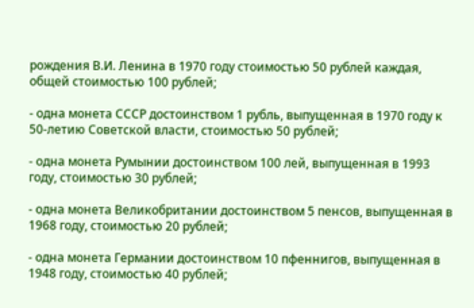рождения В.И. Ленина в 1970 году стоимостью 50 рублей каждая, общей стоимостью 100 рублей;

- одна монета СССР достоинством 1 рубль, выпущенная в 1970 году к 50-летию Советской власти, стоимостью 50 рублей;

- одна монета Румынии достоинством 100 лей, выпущенная в 1993 году, стоимостью 30 рублей;

- одна монета Великобритании достоинством 5 пенсов, выпущенная в 1968 году, стоимостью 20 рублей;

- одна монета Германии достоинством 10 пфеннигов, выпущенная в 1948 году, стоимостью 40 рублей;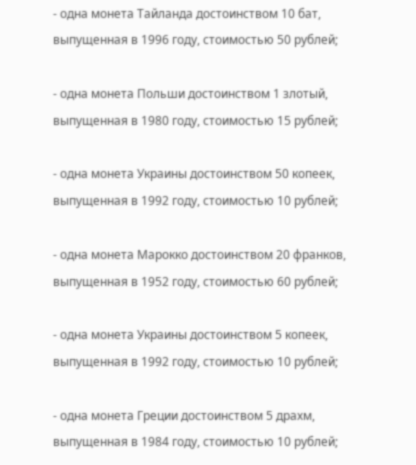- одна монета Тайланда достоинством 10 бат, выпущенная в 1996 году, стоимостью 50 рублей;

- одна монета Польши достоинством 1 злотый, выпущенная в 1980 году, стоимостью 15 рублей;

- одна монета Украины достоинством 50 копеек, выпущенная в 1992 году, стоимостью 10 рублей;

- одна монета Марокко достоинством 20 франков, выпущенная в 1952 году, стоимостью 60 рублей;

- одна монета Украины достоинством 5 копеек, выпущенная в 1992 году, стоимостью 10 рублей;

- одна монета Греции достоинством 5 драхм, выпущенная в 1984 году, стоимостью 10 рублей;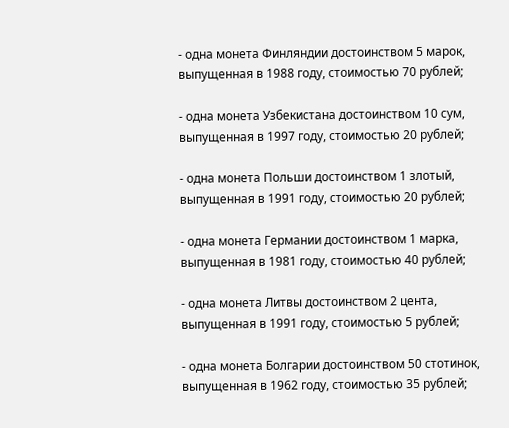- одна монета Финляндии достоинством 5 марок, выпущенная в 1988 году, стоимостью 70 рублей;

- одна монета Узбекистана достоинством 10 сум, выпущенная в 1997 году, стоимостью 20 рублей;

- одна монета Польши достоинством 1 злотый, выпущенная в 1991 году, стоимостью 20 рублей;

- одна монета Германии достоинством 1 марка, выпущенная в 1981 году, стоимостью 40 рублей;

- одна монета Литвы достоинством 2 цента, выпущенная в 1991 году, стоимостью 5 рублей;

- одна монета Болгарии достоинством 50 стотинок, выпущенная в 1962 году, стоимостью 35 рублей;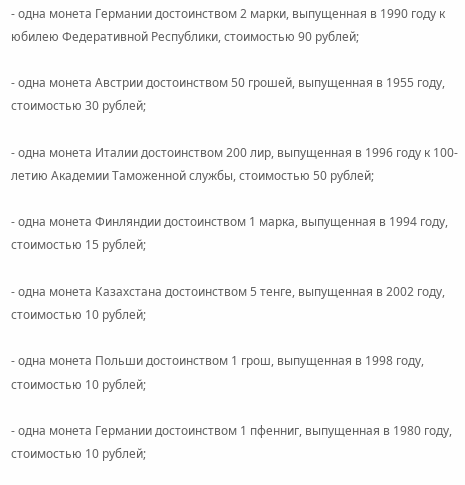- одна монета Германии достоинством 2 марки, выпущенная в 1990 году к юбилею Федеративной Республики, стоимостью 90 рублей;

- одна монета Австрии достоинством 50 грошей, выпущенная в 1955 году, стоимостью 30 рублей;

- одна монета Италии достоинством 200 лир, выпущенная в 1996 году к 100-летию Академии Таможенной службы, стоимостью 50 рублей;

- одна монета Финляндии достоинством 1 марка, выпущенная в 1994 году, стоимостью 15 рублей;

- одна монета Казахстана достоинством 5 тенге, выпущенная в 2002 году, стоимостью 10 рублей;

- одна монета Польши достоинством 1 грош, выпущенная в 1998 году, стоимостью 10 рублей;

- одна монета Германии достоинством 1 пфенниг, выпущенная в 1980 году, стоимостью 10 рублей;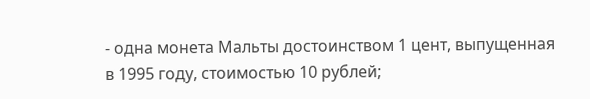- одна монета Мальты достоинством 1 цент, выпущенная в 1995 году, стоимостью 10 рублей;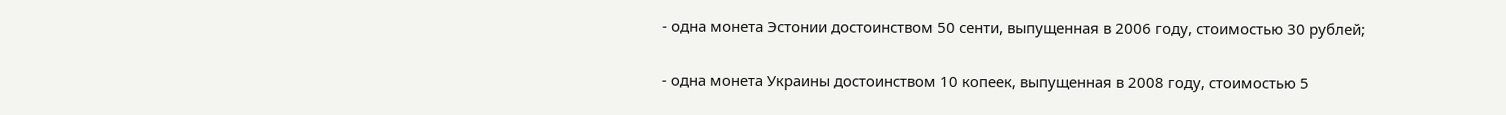- одна монета Эстонии достоинством 50 сенти, выпущенная в 2006 году, стоимостью 30 рублей;

- одна монета Украины достоинством 10 копеек, выпущенная в 2008 году, стоимостью 5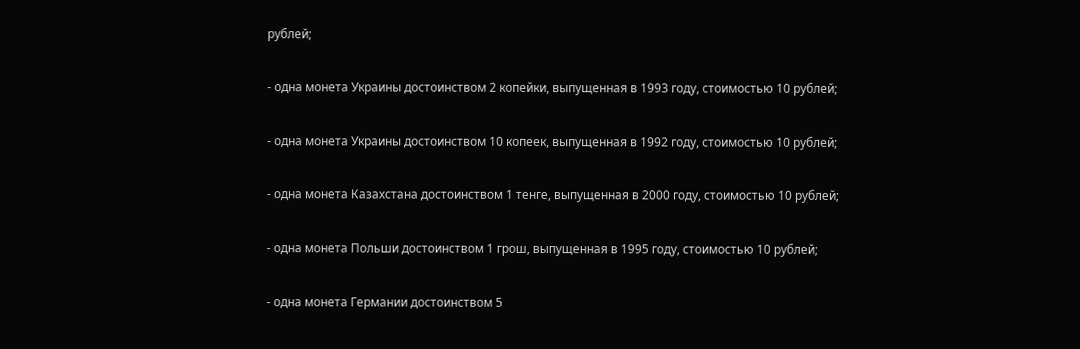рублей;

- одна монета Украины достоинством 2 копейки, выпущенная в 1993 году, стоимостью 10 рублей;

- одна монета Украины достоинством 10 копеек, выпущенная в 1992 году, стоимостью 10 рублей;

- одна монета Казахстана достоинством 1 тенге, выпущенная в 2000 году, стоимостью 10 рублей;

- одна монета Польши достоинством 1 грош, выпущенная в 1995 году, стоимостью 10 рублей;

- одна монета Германии достоинством 5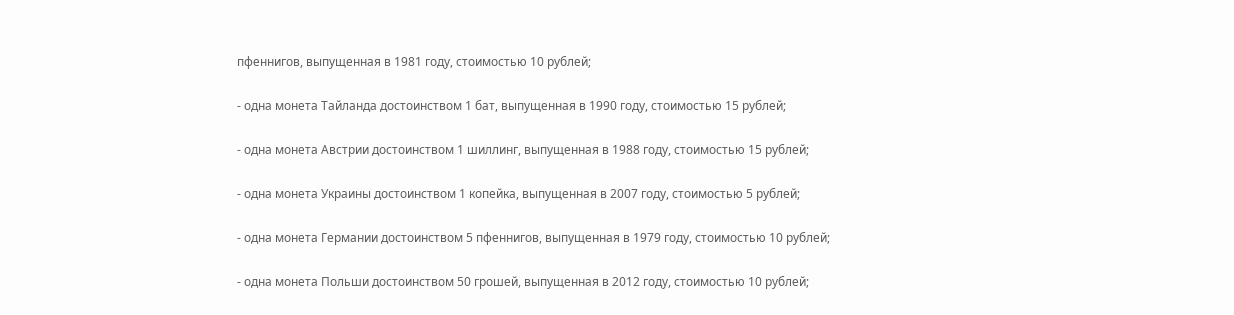пфеннигов, выпущенная в 1981 году, стоимостью 10 рублей;

- одна монета Тайланда достоинством 1 бат, выпущенная в 1990 году, стоимостью 15 рублей;

- одна монета Австрии достоинством 1 шиллинг, выпущенная в 1988 году, стоимостью 15 рублей;

- одна монета Украины достоинством 1 копейка, выпущенная в 2007 году, стоимостью 5 рублей;

- одна монета Германии достоинством 5 пфеннигов, выпущенная в 1979 году, стоимостью 10 рублей;

- одна монета Польши достоинством 50 грошей, выпущенная в 2012 году, стоимостью 10 рублей;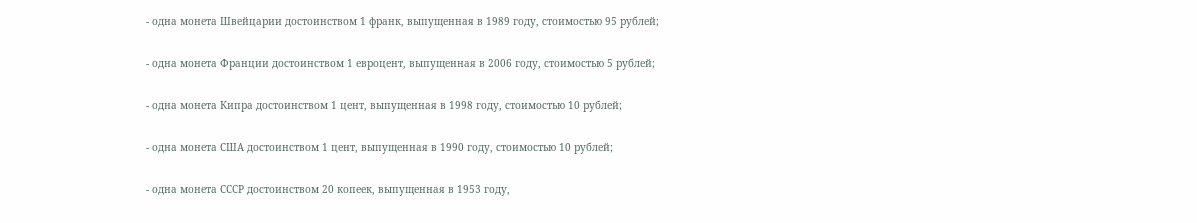- одна монета Швейцарии достоинством 1 франк, выпущенная в 1989 году, стоимостью 95 рублей;

- одна монета Франции достоинством 1 евроцент, выпущенная в 2006 году, стоимостью 5 рублей;

- одна монета Кипра достоинством 1 цент, выпущенная в 1998 году, стоимостью 10 рублей;

- одна монета США достоинством 1 цент, выпущенная в 1990 году, стоимостью 10 рублей;

- одна монета СССР достоинством 20 копеек, выпущенная в 1953 году,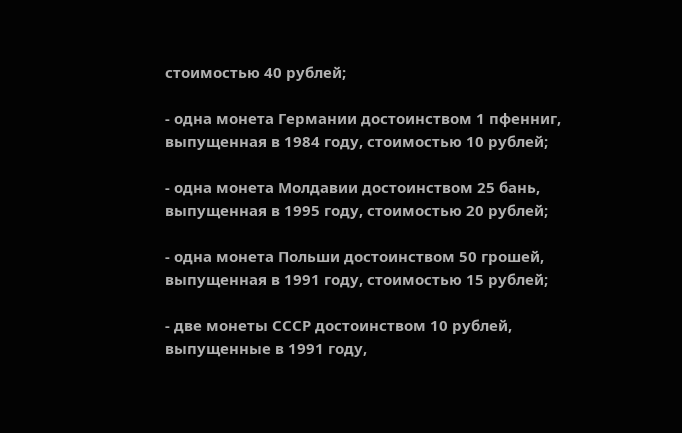стоимостью 40 рублей;

- одна монета Германии достоинством 1 пфенниг, выпущенная в 1984 году, стоимостью 10 рублей;

- одна монета Молдавии достоинством 25 бань, выпущенная в 1995 году, стоимостью 20 рублей;

- одна монета Польши достоинством 50 грошей, выпущенная в 1991 году, стоимостью 15 рублей;

- две монеты СССР достоинством 10 рублей, выпущенные в 1991 году,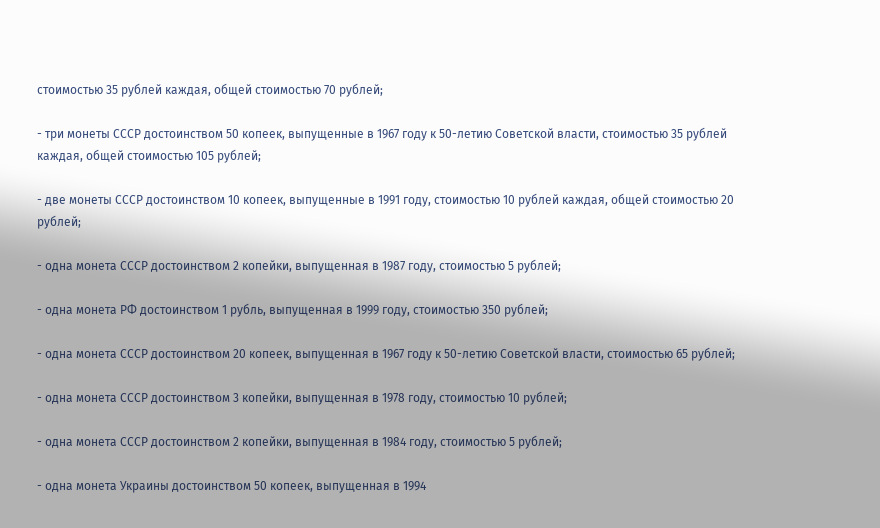стоимостью 35 рублей каждая, общей стоимостью 70 рублей;

- три монеты СССР достоинством 50 копеек, выпущенные в 1967 году к 50-летию Советской власти, стоимостью 35 рублей каждая, общей стоимостью 105 рублей;

- две монеты СССР достоинством 10 копеек, выпущенные в 1991 году, стоимостью 10 рублей каждая, общей стоимостью 20 рублей;

- одна монета СССР достоинством 2 копейки, выпущенная в 1987 году, стоимостью 5 рублей;

- одна монета РФ достоинством 1 рубль, выпущенная в 1999 году, стоимостью 350 рублей;

- одна монета СССР достоинством 20 копеек, выпущенная в 1967 году к 50-летию Советской власти, стоимостью 65 рублей;

- одна монета СССР достоинством 3 копейки, выпущенная в 1978 году, стоимостью 10 рублей;

- одна монета СССР достоинством 2 копейки, выпущенная в 1984 году, стоимостью 5 рублей;

- одна монета Украины достоинством 50 копеек, выпущенная в 1994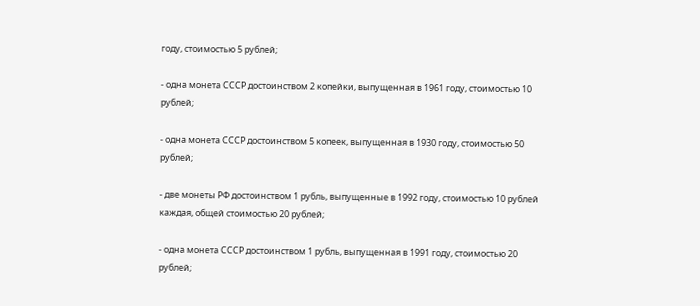году, стоимостью 5 рублей;

- одна монета СССР достоинством 2 копейки, выпущенная в 1961 году, стоимостью 10 рублей;

- одна монета СССР достоинством 5 копеек, выпущенная в 1930 году, стоимостью 50 рублей;

- две монеты РФ достоинством 1 рубль, выпущенные в 1992 году, стоимостью 10 рублей каждая, общей стоимостью 20 рублей;

- одна монета СССР достоинством 1 рубль, выпущенная в 1991 году, стоимостью 20 рублей;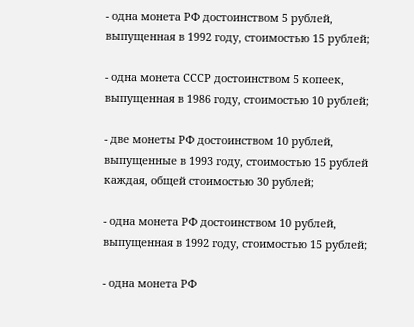- одна монета РФ достоинством 5 рублей, выпущенная в 1992 году, стоимостью 15 рублей;

- одна монета СССР достоинством 5 копеек, выпущенная в 1986 году, стоимостью 10 рублей;

- две монеты РФ достоинством 10 рублей, выпущенные в 1993 году, стоимостью 15 рублей каждая, общей стоимостью 30 рублей;

- одна монета РФ достоинством 10 рублей, выпущенная в 1992 году, стоимостью 15 рублей;

- одна монета РФ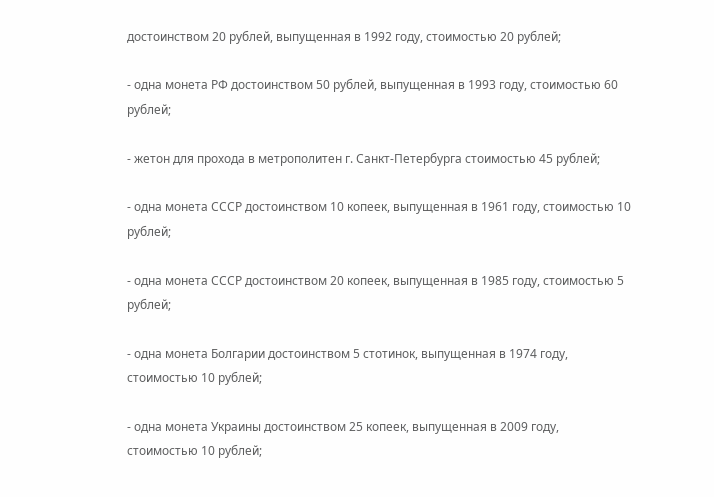достоинством 20 рублей, выпущенная в 1992 году, стоимостью 20 рублей;

- одна монета РФ достоинством 50 рублей, выпущенная в 1993 году, стоимостью 60 рублей;

- жетон для прохода в метрополитен г. Санкт-Петербурга стоимостью 45 рублей;

- одна монета СССР достоинством 10 копеек, выпущенная в 1961 году, стоимостью 10 рублей;

- одна монета СССР достоинством 20 копеек, выпущенная в 1985 году, стоимостью 5 рублей;

- одна монета Болгарии достоинством 5 стотинок, выпущенная в 1974 году, стоимостью 10 рублей;

- одна монета Украины достоинством 25 копеек, выпущенная в 2009 году, стоимостью 10 рублей;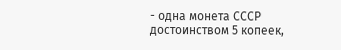- одна монета СССР достоинством 5 копеек,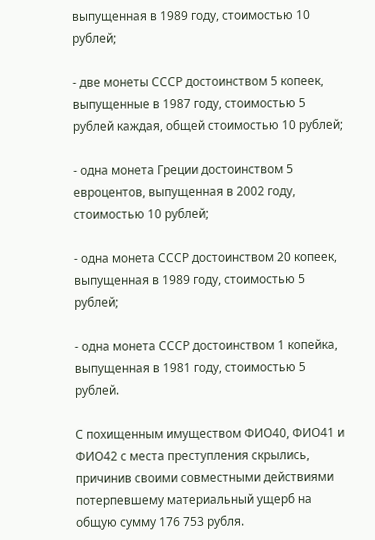выпущенная в 1989 году, стоимостью 10 рублей;

- две монеты СССР достоинством 5 копеек, выпущенные в 1987 году, стоимостью 5 рублей каждая, общей стоимостью 10 рублей;

- одна монета Греции достоинством 5 евроцентов, выпущенная в 2002 году, стоимостью 10 рублей;

- одна монета СССР достоинством 20 копеек, выпущенная в 1989 году, стоимостью 5 рублей;

- одна монета СССР достоинством 1 копейка, выпущенная в 1981 году, стоимостью 5 рублей.

С похищенным имуществом ФИО40, ФИО41 и ФИО42 с места преступления скрылись, причинив своими совместными действиями потерпевшему материальный ущерб на общую сумму 176 753 рубля.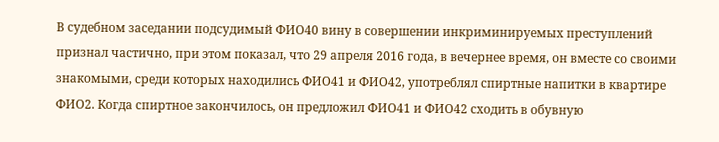В судебном заседании подсудимый ФИО40 вину в совершении инкриминируемых преступлений признал частично, при этом показал, что 29 апреля 2016 года, в вечернее время, он вместе со своими знакомыми, среди которых находились ФИО41 и ФИО42, употреблял спиртные напитки в квартире ФИО2. Когда спиртное закончилось, он предложил ФИО41 и ФИО42 сходить в обувную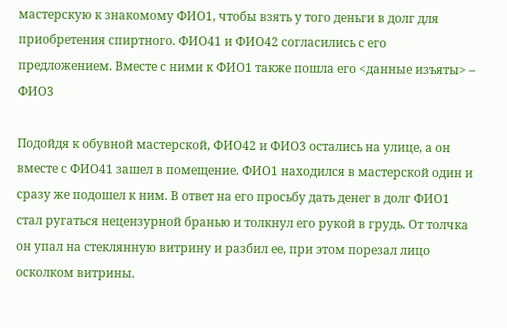мастерскую к знакомому ФИО1, чтобы взять у того деньги в долг для приобретения спиртного. ФИО41 и ФИО42 согласились с его предложением. Вместе с ними к ФИО1 также пошла его <данные изъяты> – ФИО3

Подойдя к обувной мастерской, ФИО42 и ФИО3 остались на улице, а он вместе с ФИО41 зашел в помещение. ФИО1 находился в мастерской один и сразу же подошел к ним. В ответ на его просьбу дать денег в долг ФИО1 стал ругаться нецензурной бранью и толкнул его рукой в грудь. От толчка он упал на стеклянную витрину и разбил ее, при этом порезал лицо осколком витрины.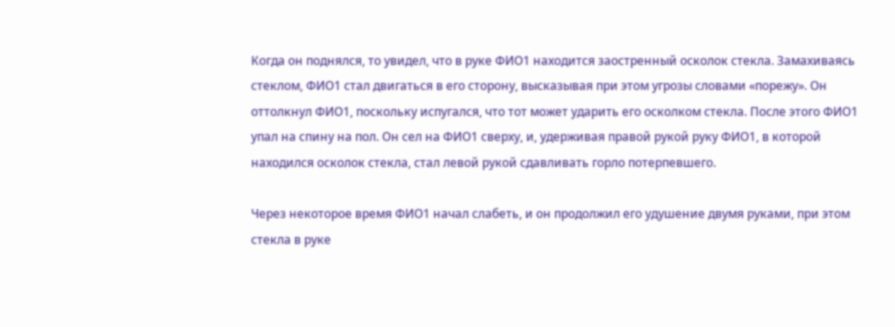Когда он поднялся, то увидел, что в руке ФИО1 находится заостренный осколок стекла. Замахиваясь стеклом, ФИО1 стал двигаться в его сторону, высказывая при этом угрозы словами «порежу». Он оттолкнул ФИО1, поскольку испугался, что тот может ударить его осколком стекла. После этого ФИО1 упал на спину на пол. Он сел на ФИО1 сверху, и, удерживая правой рукой руку ФИО1, в которой находился осколок стекла, стал левой рукой сдавливать горло потерпевшего.

Через некоторое время ФИО1 начал слабеть, и он продолжил его удушение двумя руками, при этом стекла в руке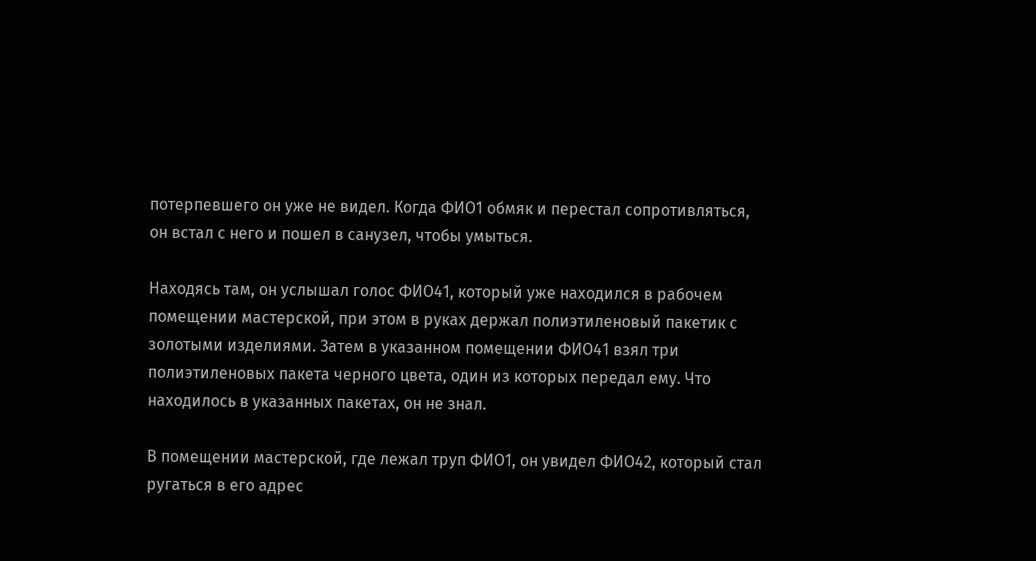потерпевшего он уже не видел. Когда ФИО1 обмяк и перестал сопротивляться, он встал с него и пошел в санузел, чтобы умыться.

Находясь там, он услышал голос ФИО41, который уже находился в рабочем помещении мастерской, при этом в руках держал полиэтиленовый пакетик с золотыми изделиями. Затем в указанном помещении ФИО41 взял три полиэтиленовых пакета черного цвета, один из которых передал ему. Что находилось в указанных пакетах, он не знал.

В помещении мастерской, где лежал труп ФИО1, он увидел ФИО42, который стал ругаться в его адрес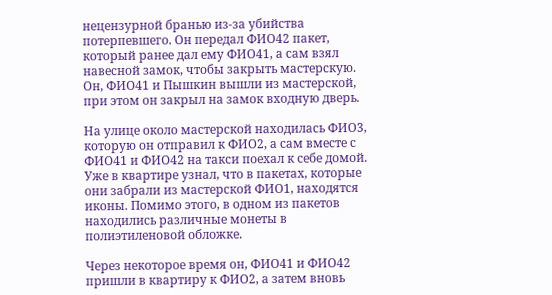нецензурной бранью из-за убийства потерпевшего. Он передал ФИО42 пакет, который ранее дал ему ФИО41, а сам взял навесной замок, чтобы закрыть мастерскую. Он, ФИО41 и Пышкин вышли из мастерской, при этом он закрыл на замок входную дверь.

На улице около мастерской находилась ФИО3, которую он отправил к ФИО2, а сам вместе с ФИО41 и ФИО42 на такси поехал к себе домой. Уже в квартире узнал, что в пакетах, которые они забрали из мастерской ФИО1, находятся иконы. Помимо этого, в одном из пакетов находились различные монеты в полиэтиленовой обложке.

Через некоторое время он, ФИО41 и ФИО42 пришли в квартиру к ФИО2, а затем вновь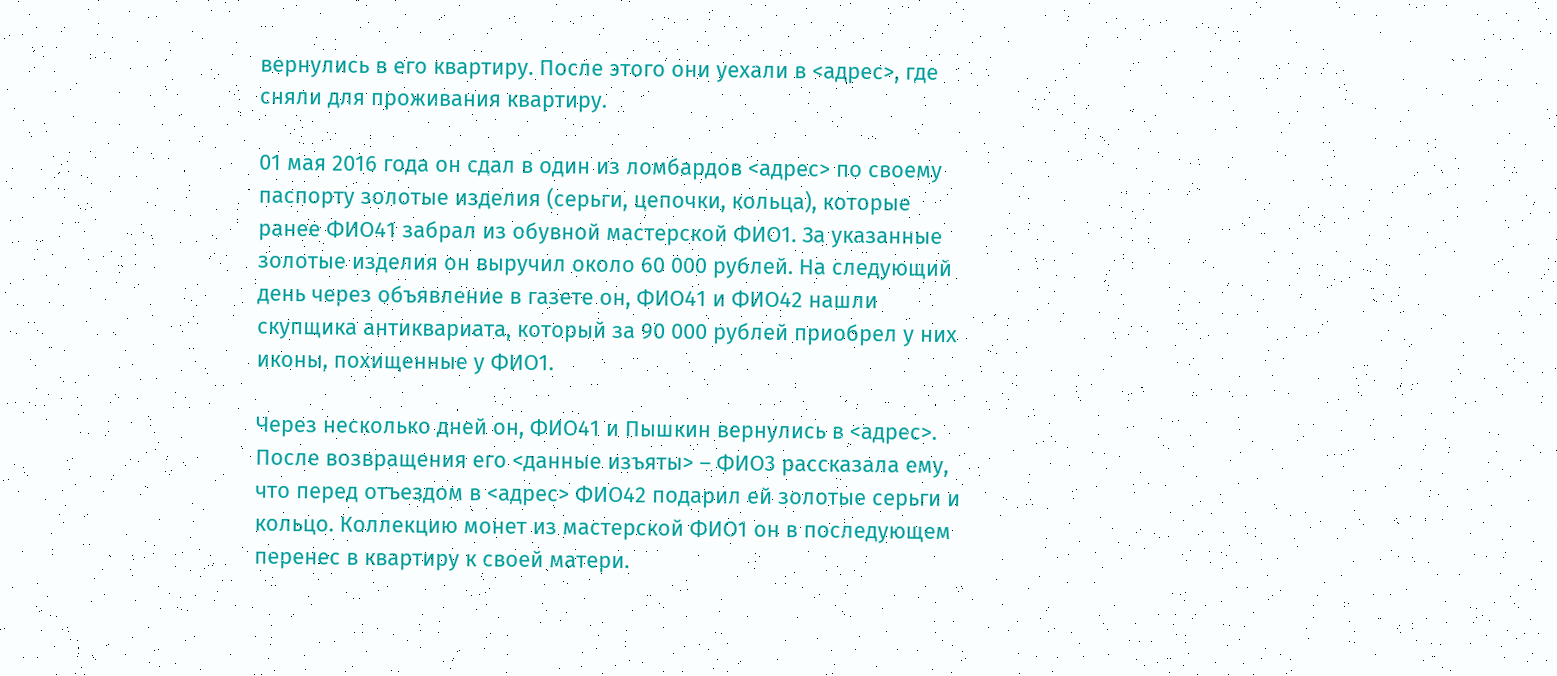вернулись в его квартиру. После этого они уехали в <адрес>, где сняли для проживания квартиру.

01 мая 2016 года он сдал в один из ломбардов <адрес> по своему паспорту золотые изделия (серьги, цепочки, кольца), которые ранее ФИО41 забрал из обувной мастерской ФИО1. За указанные золотые изделия он выручил около 60 000 рублей. На следующий день через объявление в газете он, ФИО41 и ФИО42 нашли скупщика антиквариата, который за 90 000 рублей приобрел у них иконы, похищенные у ФИО1.

Через несколько дней он, ФИО41 и Пышкин вернулись в <адрес>. После возвращения его <данные изъяты> – ФИО3 рассказала ему, что перед отъездом в <адрес> ФИО42 подарил ей золотые серьги и кольцо. Коллекцию монет из мастерской ФИО1 он в последующем перенес в квартиру к своей матери.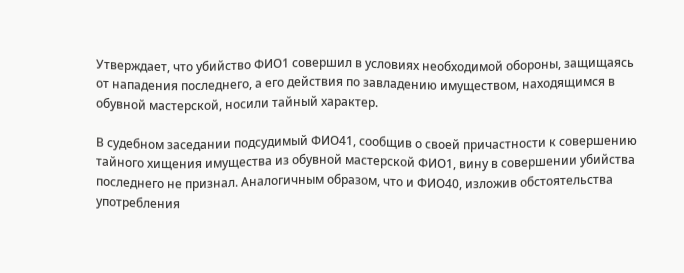Утверждает, что убийство ФИО1 совершил в условиях необходимой обороны, защищаясь от нападения последнего, а его действия по завладению имуществом, находящимся в обувной мастерской, носили тайный характер.

В судебном заседании подсудимый ФИО41, сообщив о своей причастности к совершению тайного хищения имущества из обувной мастерской ФИО1, вину в совершении убийства последнего не признал. Аналогичным образом, что и ФИО40, изложив обстоятельства употребления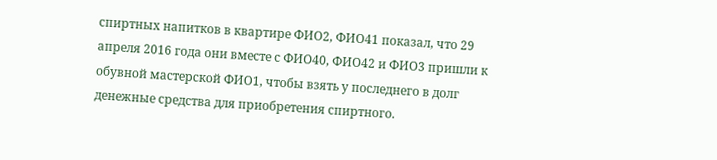спиртных напитков в квартире ФИО2, ФИО41 показал, что 29 апреля 2016 года они вместе с ФИО40, ФИО42 и ФИО3 пришли к обувной мастерской ФИО1, чтобы взять у последнего в долг денежные средства для приобретения спиртного.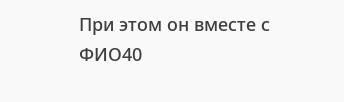При этом он вместе с ФИО40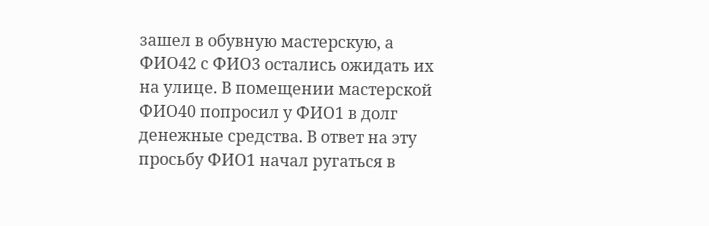зашел в обувную мастерскую, а ФИО42 с ФИО3 остались ожидать их на улице. В помещении мастерской ФИО40 попросил у ФИО1 в долг денежные средства. В ответ на эту просьбу ФИО1 начал ругаться в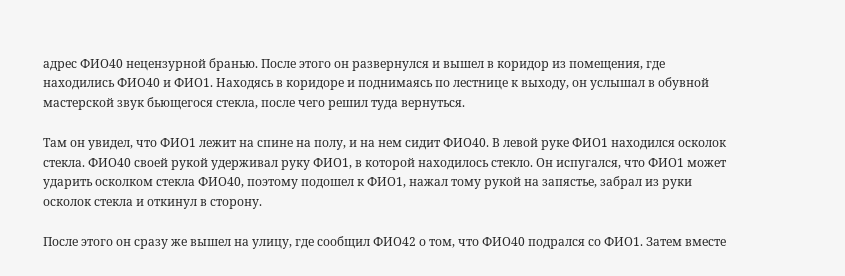адрес ФИО40 нецензурной бранью. После этого он развернулся и вышел в коридор из помещения, где находились ФИО40 и ФИО1. Находясь в коридоре и поднимаясь по лестнице к выходу, он услышал в обувной мастерской звук бьющегося стекла, после чего решил туда вернуться.

Там он увидел, что ФИО1 лежит на спине на полу, и на нем сидит ФИО40. В левой руке ФИО1 находился осколок стекла. ФИО40 своей рукой удерживал руку ФИО1, в которой находилось стекло. Он испугался, что ФИО1 может ударить осколком стекла ФИО40, поэтому подошел к ФИО1, нажал тому рукой на запястье, забрал из руки осколок стекла и откинул в сторону.

После этого он сразу же вышел на улицу, где сообщил ФИО42 о том, что ФИО40 подрался со ФИО1. Затем вместе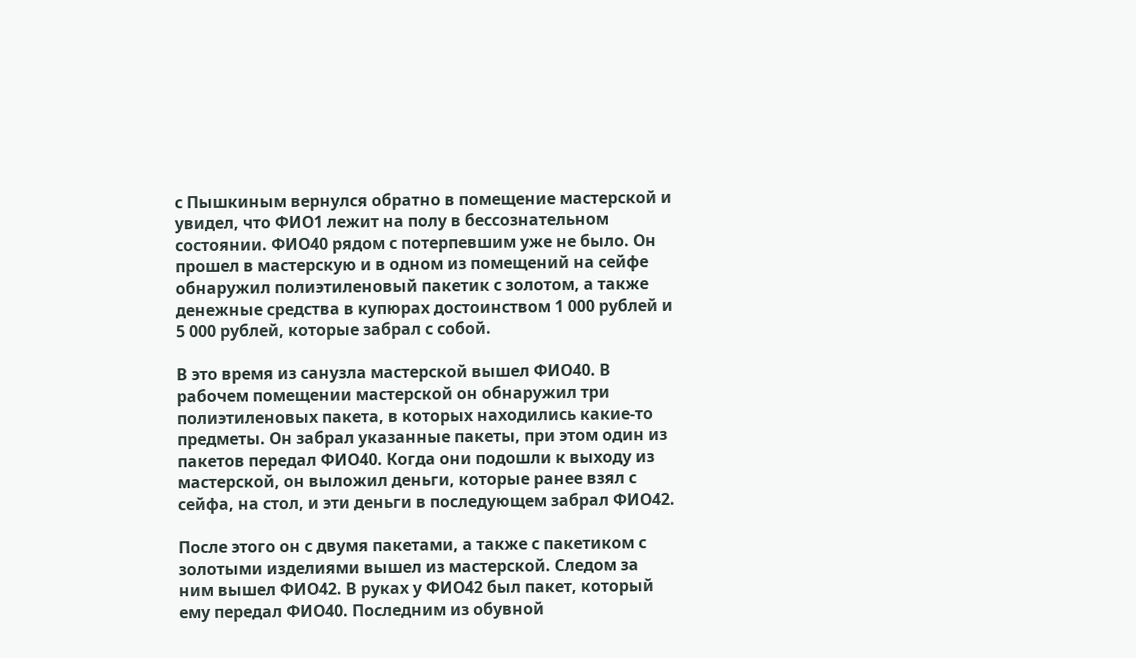с Пышкиным вернулся обратно в помещение мастерской и увидел, что ФИО1 лежит на полу в бессознательном состоянии. ФИО40 рядом с потерпевшим уже не было. Он прошел в мастерскую и в одном из помещений на сейфе обнаружил полиэтиленовый пакетик с золотом, а также денежные средства в купюрах достоинством 1 000 рублей и 5 000 рублей, которые забрал с собой.

В это время из санузла мастерской вышел ФИО40. В рабочем помещении мастерской он обнаружил три полиэтиленовых пакета, в которых находились какие-то предметы. Он забрал указанные пакеты, при этом один из пакетов передал ФИО40. Когда они подошли к выходу из мастерской, он выложил деньги, которые ранее взял с сейфа, на стол, и эти деньги в последующем забрал ФИО42.

После этого он с двумя пакетами, а также с пакетиком с золотыми изделиями вышел из мастерской. Следом за ним вышел ФИО42. В руках у ФИО42 был пакет, который ему передал ФИО40. Последним из обувной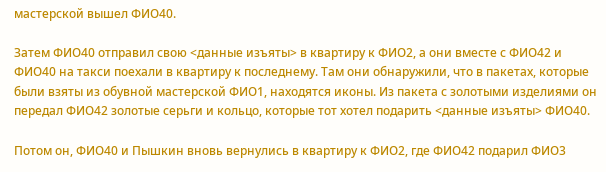мастерской вышел ФИО40.

Затем ФИО40 отправил свою <данные изъяты> в квартиру к ФИО2, а они вместе с ФИО42 и ФИО40 на такси поехали в квартиру к последнему. Там они обнаружили, что в пакетах, которые были взяты из обувной мастерской ФИО1, находятся иконы. Из пакета с золотыми изделиями он передал ФИО42 золотые серьги и кольцо, которые тот хотел подарить <данные изъяты> ФИО40.

Потом он, ФИО40 и Пышкин вновь вернулись в квартиру к ФИО2, где ФИО42 подарил ФИО3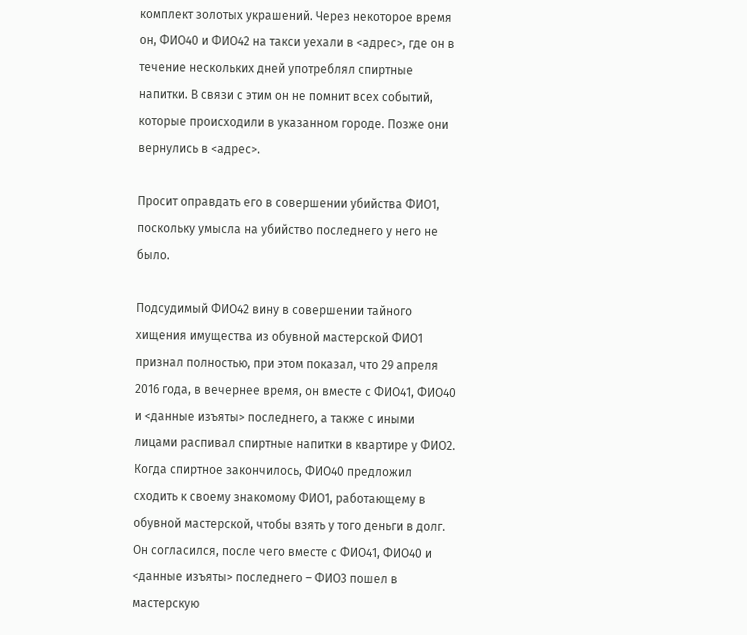комплект золотых украшений. Через некоторое время он, ФИО40 и ФИО42 на такси уехали в <адрес>, где он в течение нескольких дней употреблял спиртные напитки. В связи с этим он не помнит всех событий, которые происходили в указанном городе. Позже они вернулись в <адрес>.

Просит оправдать его в совершении убийства ФИО1, поскольку умысла на убийство последнего у него не было.

Подсудимый ФИО42 вину в совершении тайного хищения имущества из обувной мастерской ФИО1 признал полностью, при этом показал, что 29 апреля 2016 года, в вечернее время, он вместе с ФИО41, ФИО40 и <данные изъяты> последнего, а также с иными лицами распивал спиртные напитки в квартире у ФИО2. Когда спиртное закончилось, ФИО40 предложил сходить к своему знакомому ФИО1, работающему в обувной мастерской, чтобы взять у того деньги в долг. Он согласился, после чего вместе с ФИО41, ФИО40 и <данные изъяты> последнего – ФИО3 пошел в мастерскую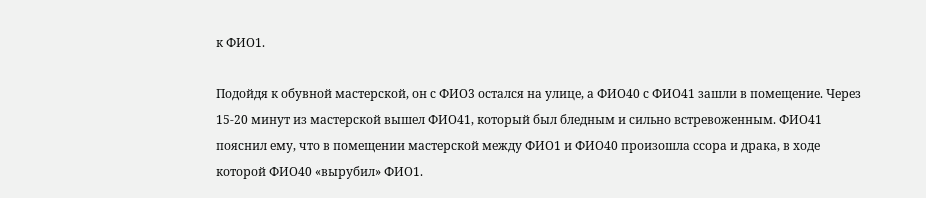к ФИО1.

Подойдя к обувной мастерской, он с ФИО3 остался на улице, а ФИО40 с ФИО41 зашли в помещение. Через 15-20 минут из мастерской вышел ФИО41, который был бледным и сильно встревоженным. ФИО41 пояснил ему, что в помещении мастерской между ФИО1 и ФИО40 произошла ссора и драка, в ходе которой ФИО40 «вырубил» ФИО1.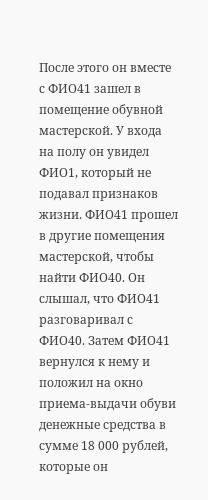После этого он вместе с ФИО41 зашел в помещение обувной мастерской. У входа на полу он увидел ФИО1, который не подавал признаков жизни. ФИО41 прошел в другие помещения мастерской, чтобы найти ФИО40. Он слышал, что ФИО41 разговаривал с ФИО40. Затем ФИО41 вернулся к нему и положил на окно приема-выдачи обуви денежные средства в сумме 18 000 рублей, которые он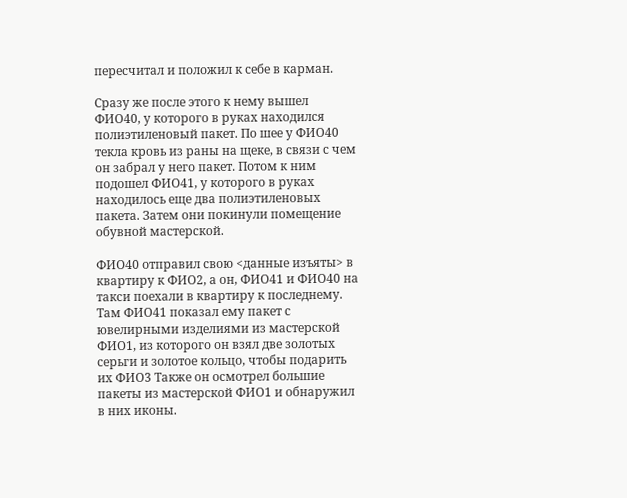пересчитал и положил к себе в карман.

Сразу же после этого к нему вышел ФИО40, у которого в руках находился полиэтиленовый пакет. По шее у ФИО40 текла кровь из раны на щеке, в связи с чем он забрал у него пакет. Потом к ним подошел ФИО41, у которого в руках находилось еще два полиэтиленовых пакета. Затем они покинули помещение обувной мастерской.

ФИО40 отправил свою <данные изъяты> в квартиру к ФИО2, а он, ФИО41 и ФИО40 на такси поехали в квартиру к последнему. Там ФИО41 показал ему пакет с ювелирными изделиями из мастерской ФИО1, из которого он взял две золотых серьги и золотое кольцо, чтобы подарить их ФИО3 Также он осмотрел большие пакеты из мастерской ФИО1 и обнаружил в них иконы.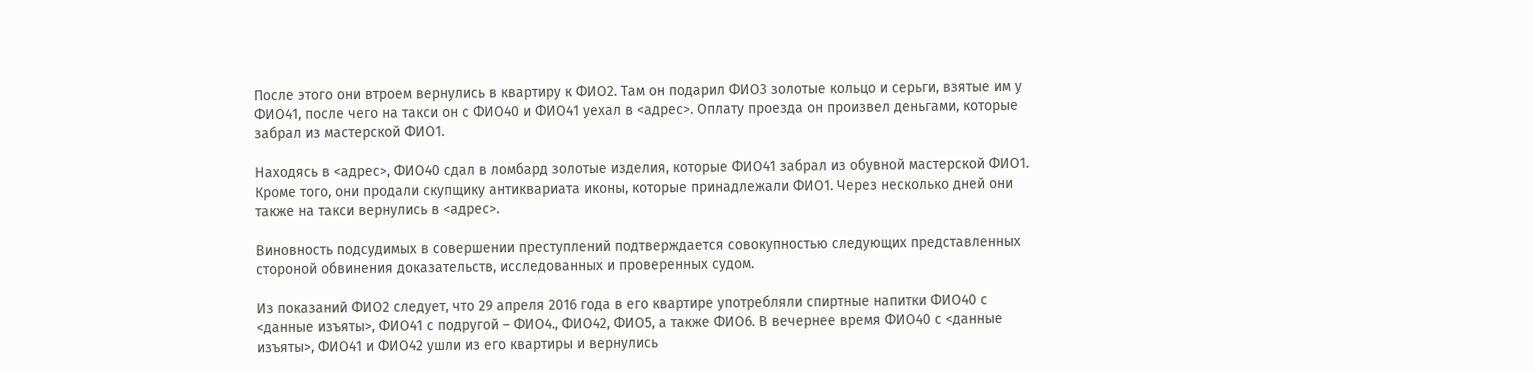После этого они втроем вернулись в квартиру к ФИО2. Там он подарил ФИО3 золотые кольцо и серьги, взятые им у ФИО41, после чего на такси он с ФИО40 и ФИО41 уехал в <адрес>. Оплату проезда он произвел деньгами, которые забрал из мастерской ФИО1.

Находясь в <адрес>, ФИО40 сдал в ломбард золотые изделия, которые ФИО41 забрал из обувной мастерской ФИО1. Кроме того, они продали скупщику антиквариата иконы, которые принадлежали ФИО1. Через несколько дней они также на такси вернулись в <адрес>.

Виновность подсудимых в совершении преступлений подтверждается совокупностью следующих представленных стороной обвинения доказательств, исследованных и проверенных судом.

Из показаний ФИО2 следует, что 29 апреля 2016 года в его квартире употребляли спиртные напитки ФИО40 с <данные изъяты>, ФИО41 с подругой – ФИО4., ФИО42, ФИО5, а также ФИО6. В вечернее время ФИО40 с <данные изъяты>, ФИО41 и ФИО42 ушли из его квартиры и вернулись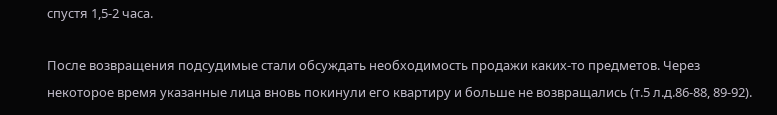спустя 1,5-2 часа.

После возвращения подсудимые стали обсуждать необходимость продажи каких-то предметов. Через некоторое время указанные лица вновь покинули его квартиру и больше не возвращались (т.5 л.д.86-88, 89-92).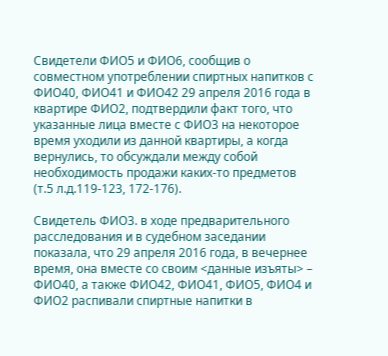Свидетели ФИО5 и ФИО6, сообщив о совместном употреблении спиртных напитков с ФИО40, ФИО41 и ФИО42 29 апреля 2016 года в квартире ФИО2, подтвердили факт того, что указанные лица вместе с ФИО3 на некоторое время уходили из данной квартиры, а когда вернулись, то обсуждали между собой необходимость продажи каких-то предметов (т.5 л.д.119-123, 172-176).

Свидетель ФИО3. в ходе предварительного расследования и в судебном заседании показала, что 29 апреля 2016 года, в вечернее время, она вместе со своим <данные изъяты> – ФИО40, а также ФИО42, ФИО41, ФИО5, ФИО4 и ФИО2 распивали спиртные напитки в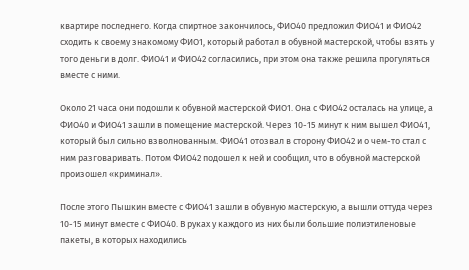квартире последнего. Когда спиртное закончилось, ФИО40 предложил ФИО41 и ФИО42 сходить к своему знакомому ФИО1, который работал в обувной мастерской, чтобы взять у того деньги в долг. ФИО41 и ФИО42 согласились, при этом она также решила прогуляться вместе с ними.

Около 21 часа они подошли к обувной мастерской ФИО1. Она с ФИО42 осталась на улице, а ФИО40 и ФИО41 зашли в помещение мастерской. Через 10-15 минут к ним вышел ФИО41, который был сильно взволнованным. ФИО41 отозвал в сторону ФИО42 и о чем-то стал с ним разговаривать. Потом ФИО42 подошел к ней и сообщил, что в обувной мастерской произошел «криминал».

После этого Пышкин вместе с ФИО41 зашли в обувную мастерскую, а вышли оттуда через 10-15 минут вместе с ФИО40. В руках у каждого из них были большие полиэтиленовые пакеты, в которых находились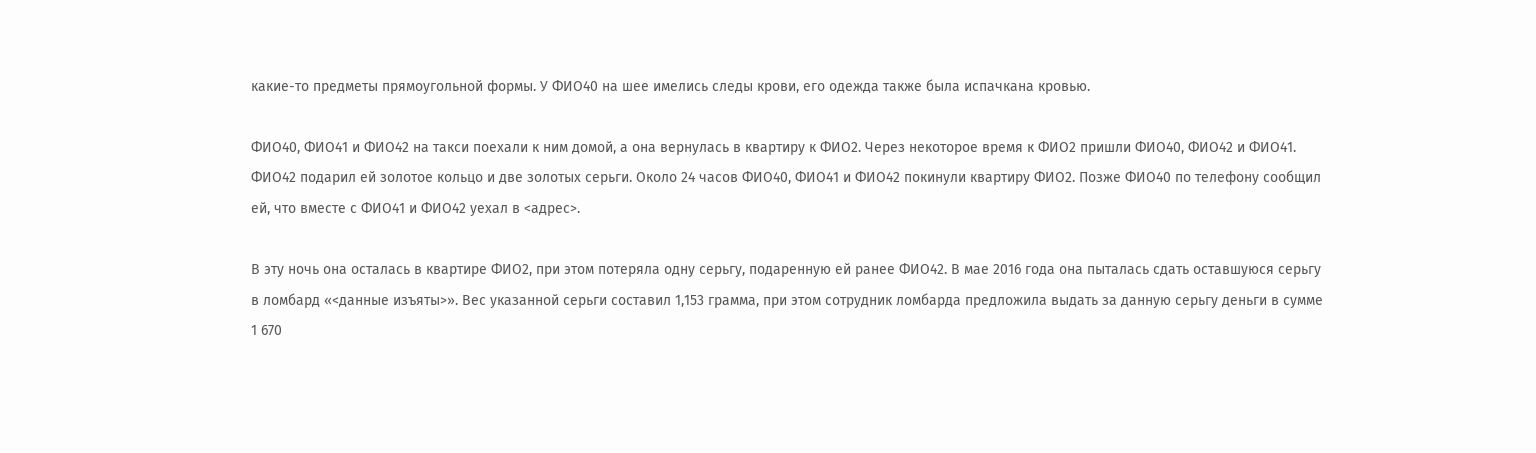какие-то предметы прямоугольной формы. У ФИО40 на шее имелись следы крови, его одежда также была испачкана кровью.

ФИО40, ФИО41 и ФИО42 на такси поехали к ним домой, а она вернулась в квартиру к ФИО2. Через некоторое время к ФИО2 пришли ФИО40, ФИО42 и ФИО41. ФИО42 подарил ей золотое кольцо и две золотых серьги. Около 24 часов ФИО40, ФИО41 и ФИО42 покинули квартиру ФИО2. Позже ФИО40 по телефону сообщил ей, что вместе с ФИО41 и ФИО42 уехал в <адрес>.

В эту ночь она осталась в квартире ФИО2, при этом потеряла одну серьгу, подаренную ей ранее ФИО42. В мае 2016 года она пыталась сдать оставшуюся серьгу в ломбард «<данные изъяты>». Вес указанной серьги составил 1,153 грамма, при этом сотрудник ломбарда предложила выдать за данную серьгу деньги в сумме 1 670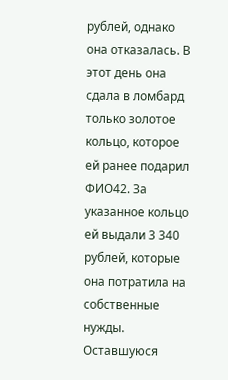рублей, однако она отказалась. В этот день она сдала в ломбард только золотое кольцо, которое ей ранее подарил ФИО42. За указанное кольцо ей выдали 3 340 рублей, которые она потратила на собственные нужды. Оставшуюся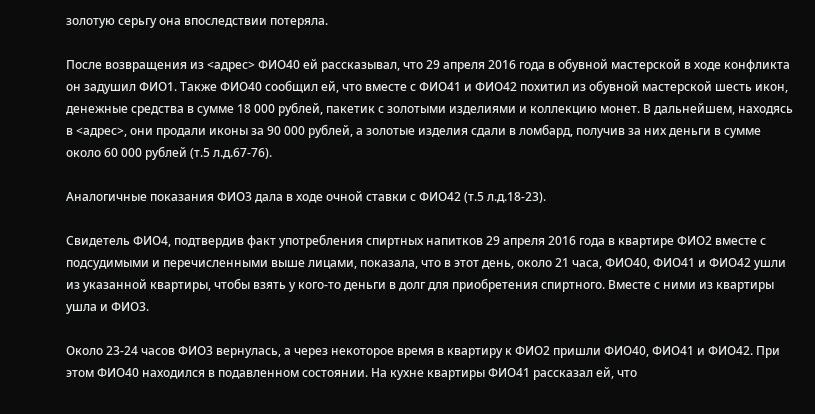золотую серьгу она впоследствии потеряла.

После возвращения из <адрес> ФИО40 ей рассказывал, что 29 апреля 2016 года в обувной мастерской в ходе конфликта он задушил ФИО1. Также ФИО40 сообщил ей, что вместе с ФИО41 и ФИО42 похитил из обувной мастерской шесть икон, денежные средства в сумме 18 000 рублей, пакетик с золотыми изделиями и коллекцию монет. В дальнейшем, находясь в <адрес>, они продали иконы за 90 000 рублей, а золотые изделия сдали в ломбард, получив за них деньги в сумме около 60 000 рублей (т.5 л.д.67-76).

Аналогичные показания ФИО3 дала в ходе очной ставки с ФИО42 (т.5 л.д.18-23).

Свидетель ФИО4, подтвердив факт употребления спиртных напитков 29 апреля 2016 года в квартире ФИО2 вместе с подсудимыми и перечисленными выше лицами, показала, что в этот день, около 21 часа, ФИО40, ФИО41 и ФИО42 ушли из указанной квартиры, чтобы взять у кого-то деньги в долг для приобретения спиртного. Вместе с ними из квартиры ушла и ФИО3.

Около 23-24 часов ФИО3 вернулась, а через некоторое время в квартиру к ФИО2 пришли ФИО40, ФИО41 и ФИО42. При этом ФИО40 находился в подавленном состоянии. На кухне квартиры ФИО41 рассказал ей, что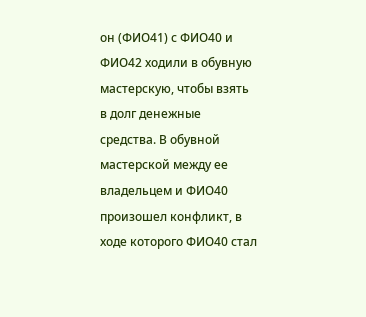он (ФИО41) с ФИО40 и ФИО42 ходили в обувную мастерскую, чтобы взять в долг денежные средства. В обувной мастерской между ее владельцем и ФИО40 произошел конфликт, в ходе которого ФИО40 стал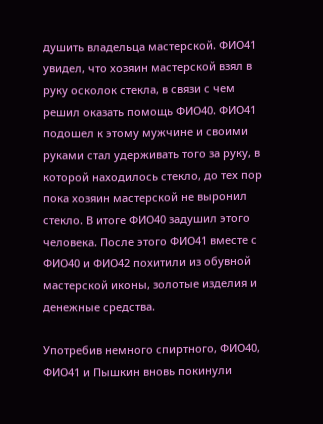душить владельца мастерской. ФИО41 увидел, что хозяин мастерской взял в руку осколок стекла, в связи с чем решил оказать помощь ФИО40. ФИО41 подошел к этому мужчине и своими руками стал удерживать того за руку, в которой находилось стекло, до тех пор пока хозяин мастерской не выронил стекло. В итоге ФИО40 задушил этого человека. После этого ФИО41 вместе с ФИО40 и ФИО42 похитили из обувной мастерской иконы, золотые изделия и денежные средства.

Употребив немного спиртного, ФИО40, ФИО41 и Пышкин вновь покинули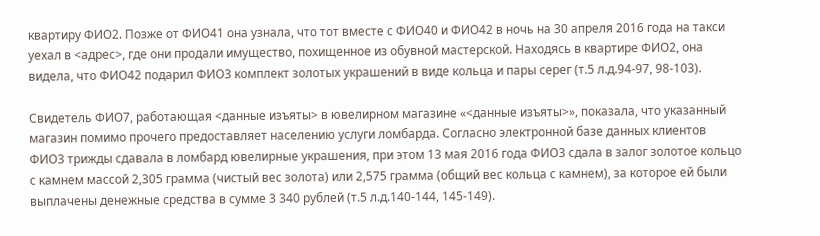квартиру ФИО2. Позже от ФИО41 она узнала, что тот вместе с ФИО40 и ФИО42 в ночь на 30 апреля 2016 года на такси уехал в <адрес>, где они продали имущество, похищенное из обувной мастерской. Находясь в квартире ФИО2, она видела, что ФИО42 подарил ФИО3 комплект золотых украшений в виде кольца и пары серег (т.5 л.д.94-97, 98-103).

Свидетель ФИО7, работающая <данные изъяты> в ювелирном магазине «<данные изъяты>», показала, что указанный магазин помимо прочего предоставляет населению услуги ломбарда. Согласно электронной базе данных клиентов ФИО3 трижды сдавала в ломбард ювелирные украшения, при этом 13 мая 2016 года ФИО3 сдала в залог золотое кольцо с камнем массой 2,305 грамма (чистый вес золота) или 2,575 грамма (общий вес кольца с камнем), за которое ей были выплачены денежные средства в сумме 3 340 рублей (т.5 л.д.140-144, 145-149).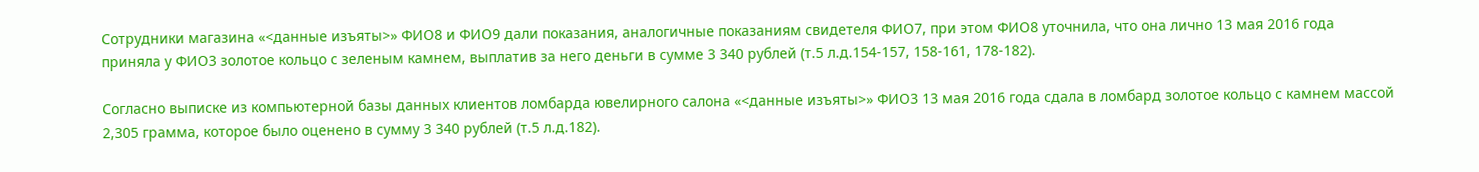Сотрудники магазина «<данные изъяты>» ФИО8 и ФИО9 дали показания, аналогичные показаниям свидетеля ФИО7, при этом ФИО8 уточнила, что она лично 13 мая 2016 года приняла у ФИО3 золотое кольцо с зеленым камнем, выплатив за него деньги в сумме 3 340 рублей (т.5 л.д.154-157, 158-161, 178-182).

Согласно выписке из компьютерной базы данных клиентов ломбарда ювелирного салона «<данные изъяты>» ФИО3 13 мая 2016 года сдала в ломбард золотое кольцо с камнем массой 2,305 грамма, которое было оценено в сумму 3 340 рублей (т.5 л.д.182).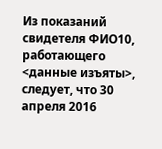Из показаний свидетеля ФИО10, работающего <данные изъяты>, следует, что 30 апреля 2016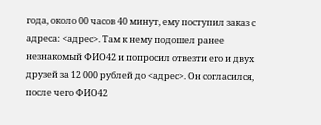года, около 00 часов 40 минут, ему поступил заказ с адреса: <адрес>. Там к нему подошел ранее незнакомый ФИО42 и попросил отвезти его и двух друзей за 12 000 рублей до <адрес>. Он согласился, после чего ФИО42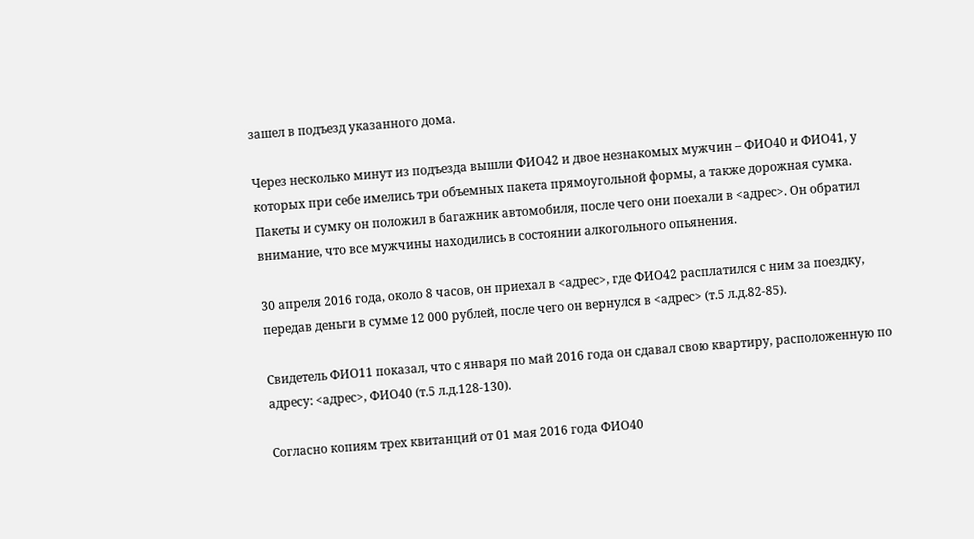зашел в подъезд указанного дома.

Через несколько минут из подъезда вышли ФИО42 и двое незнакомых мужчин – ФИО40 и ФИО41, у которых при себе имелись три объемных пакета прямоугольной формы, а также дорожная сумка. Пакеты и сумку он положил в багажник автомобиля, после чего они поехали в <адрес>. Он обратил внимание, что все мужчины находились в состоянии алкогольного опьянения.

30 апреля 2016 года, около 8 часов, он приехал в <адрес>, где ФИО42 расплатился с ним за поездку, передав деньги в сумме 12 000 рублей, после чего он вернулся в <адрес> (т.5 л.д.82-85).

Свидетель ФИО11 показал, что с января по май 2016 года он сдавал свою квартиру, расположенную по адресу: <адрес>, ФИО40 (т.5 л.д.128-130).

Согласно копиям трех квитанций от 01 мая 2016 года ФИО40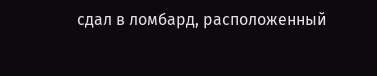сдал в ломбард, расположенный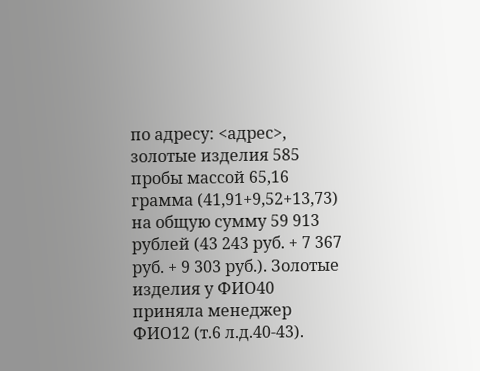по адресу: <адрес>, золотые изделия 585 пробы массой 65,16 грамма (41,91+9,52+13,73) на общую сумму 59 913 рублей (43 243 руб. + 7 367 руб. + 9 303 руб.). Золотые изделия у ФИО40 приняла менеджер ФИО12 (т.6 л.д.40-43).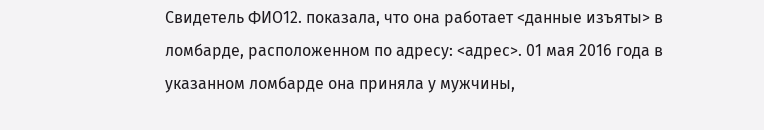Свидетель ФИО12. показала, что она работает <данные изъяты> в ломбарде, расположенном по адресу: <адрес>. 01 мая 2016 года в указанном ломбарде она приняла у мужчины,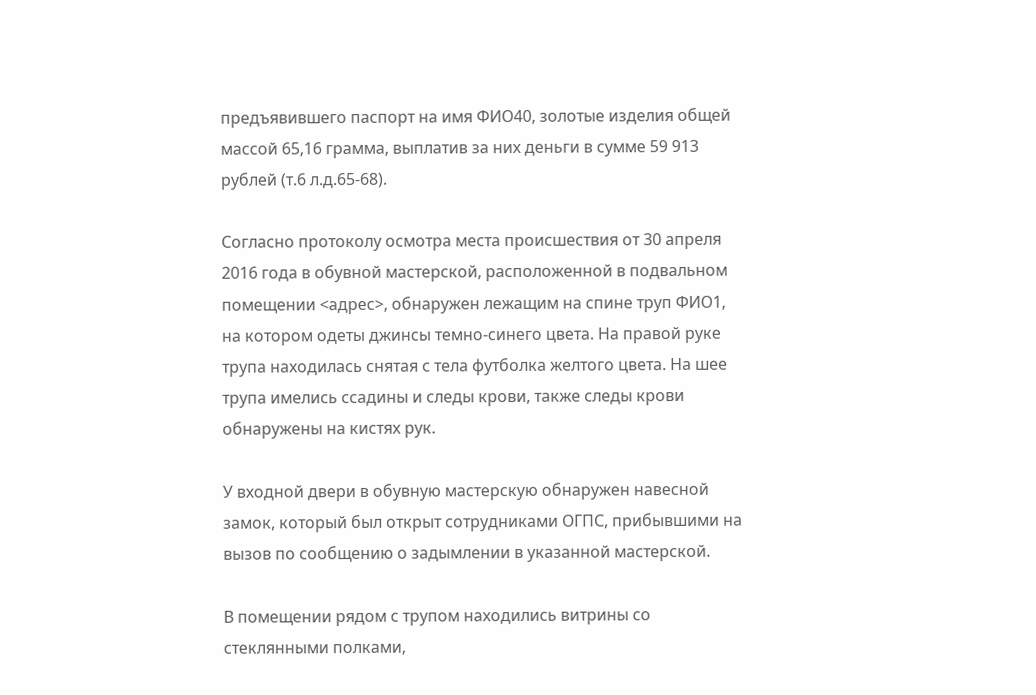предъявившего паспорт на имя ФИО40, золотые изделия общей массой 65,16 грамма, выплатив за них деньги в сумме 59 913 рублей (т.6 л.д.65-68).

Согласно протоколу осмотра места происшествия от 30 апреля 2016 года в обувной мастерской, расположенной в подвальном помещении <адрес>, обнаружен лежащим на спине труп ФИО1, на котором одеты джинсы темно-синего цвета. На правой руке трупа находилась снятая с тела футболка желтого цвета. На шее трупа имелись ссадины и следы крови, также следы крови обнаружены на кистях рук.

У входной двери в обувную мастерскую обнаружен навесной замок, который был открыт сотрудниками ОГПС, прибывшими на вызов по сообщению о задымлении в указанной мастерской.

В помещении рядом с трупом находились витрины со стеклянными полками,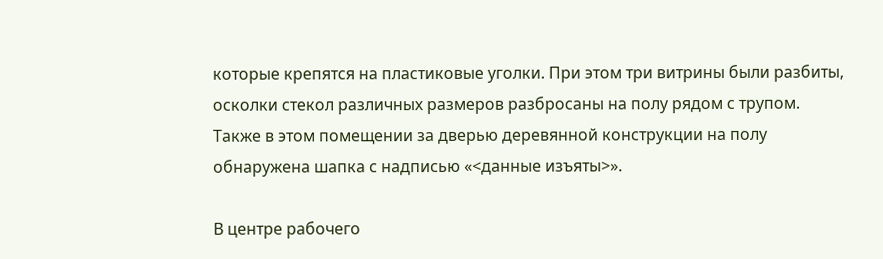которые крепятся на пластиковые уголки. При этом три витрины были разбиты, осколки стекол различных размеров разбросаны на полу рядом с трупом. Также в этом помещении за дверью деревянной конструкции на полу обнаружена шапка с надписью «<данные изъяты>».

В центре рабочего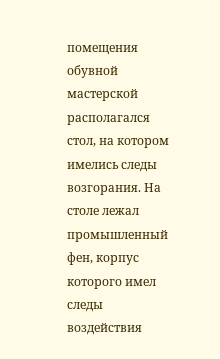помещения обувной мастерской располагался стол, на котором имелись следы возгорания. На столе лежал промышленный фен, корпус которого имел следы воздействия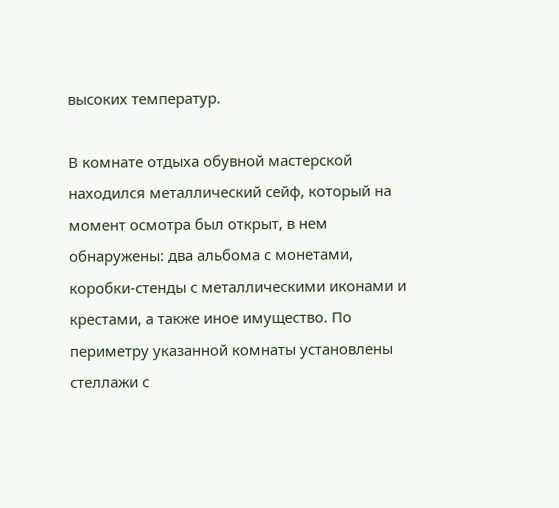высоких температур.

В комнате отдыха обувной мастерской находился металлический сейф, который на момент осмотра был открыт, в нем обнаружены: два альбома с монетами, коробки-стенды с металлическими иконами и крестами, а также иное имущество. По периметру указанной комнаты установлены стеллажи с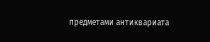предметами антиквариата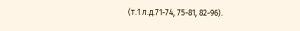(т.1 л.д.71-74, 75-81, 82-96).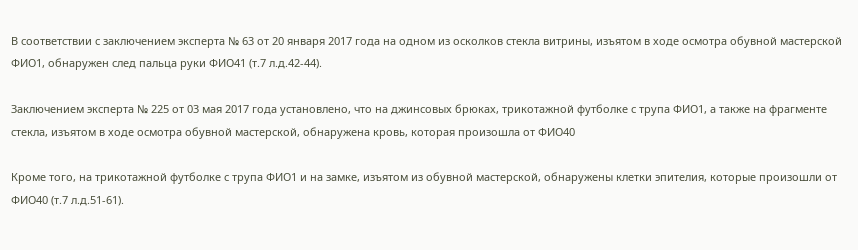В соответствии с заключением эксперта № 63 от 20 января 2017 года на одном из осколков стекла витрины, изъятом в ходе осмотра обувной мастерской ФИО1, обнаружен след пальца руки ФИО41 (т.7 л.д.42-44).

Заключением эксперта № 225 от 03 мая 2017 года установлено, что на джинсовых брюках, трикотажной футболке с трупа ФИО1, а также на фрагменте стекла, изъятом в ходе осмотра обувной мастерской, обнаружена кровь, которая произошла от ФИО40

Кроме того, на трикотажной футболке с трупа ФИО1 и на замке, изъятом из обувной мастерской, обнаружены клетки эпителия, которые произошли от ФИО40 (т.7 л.д.51-61).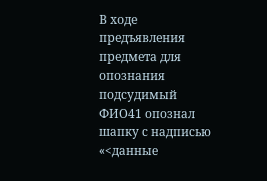В ходе предъявления предмета для опознания подсудимый ФИО41 опознал шапку с надписью «<данные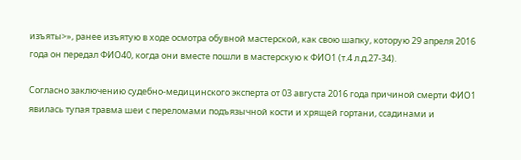изъяты>», ранее изъятую в ходе осмотра обувной мастерской, как свою шапку, которую 29 апреля 2016 года он передал ФИО40, когда они вместе пошли в мастерскую к ФИО1 (т.4 л.д.27-34).

Согласно заключению судебно-медицинского эксперта от 03 августа 2016 года причиной смерти ФИО1 явилась тупая травма шеи с переломами подъязычной кости и хрящей гортани, ссадинами и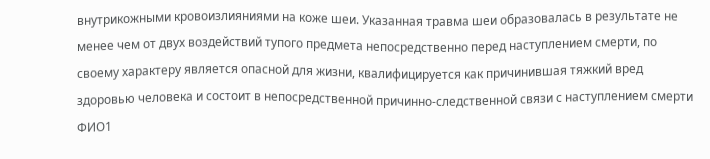внутрикожными кровоизлияниями на коже шеи. Указанная травма шеи образовалась в результате не менее чем от двух воздействий тупого предмета непосредственно перед наступлением смерти, по своему характеру является опасной для жизни, квалифицируется как причинившая тяжкий вред здоровью человека и состоит в непосредственной причинно-следственной связи с наступлением смерти ФИО1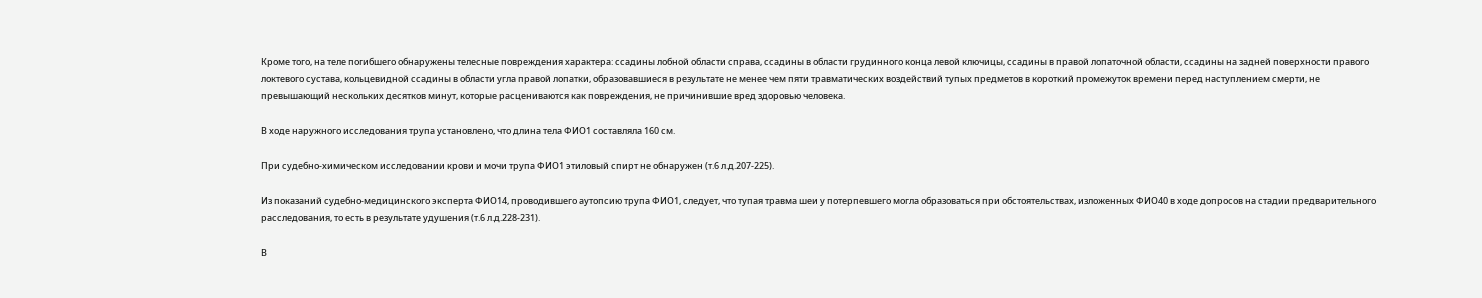Кроме того, на теле погибшего обнаружены телесные повреждения характера: ссадины лобной области справа, ссадины в области грудинного конца левой ключицы, ссадины в правой лопаточной области, ссадины на задней поверхности правого локтевого сустава, кольцевидной ссадины в области угла правой лопатки, образовавшиеся в результате не менее чем пяти травматических воздействий тупых предметов в короткий промежуток времени перед наступлением смерти, не превышающий нескольких десятков минут, которые расцениваются как повреждения, не причинившие вред здоровью человека.

В ходе наружного исследования трупа установлено, что длина тела ФИО1 составляла 160 см.

При судебно-химическом исследовании крови и мочи трупа ФИО1 этиловый спирт не обнаружен (т.6 л.д.207-225).

Из показаний судебно-медицинского эксперта ФИО14, проводившего аутопсию трупа ФИО1, следует, что тупая травма шеи у потерпевшего могла образоваться при обстоятельствах, изложенных ФИО40 в ходе допросов на стадии предварительного расследования, то есть в результате удушения (т.6 л.д.228-231).

В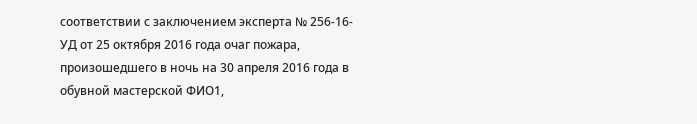соответствии с заключением эксперта № 256-16-УД от 25 октября 2016 года очаг пожара, произошедшего в ночь на 30 апреля 2016 года в обувной мастерской ФИО1,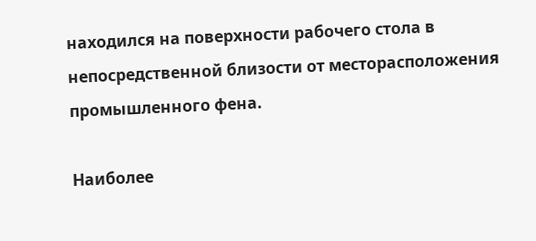находился на поверхности рабочего стола в непосредственной близости от месторасположения промышленного фена.

Наиболее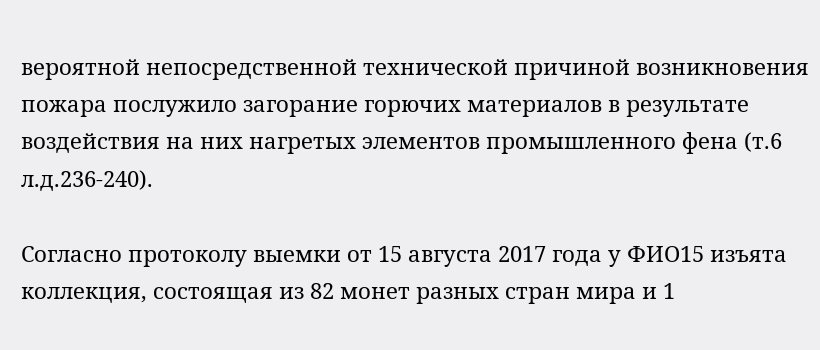вероятной непосредственной технической причиной возникновения пожара послужило загорание горючих материалов в результате воздействия на них нагретых элементов промышленного фена (т.6 л.д.236-240).

Согласно протоколу выемки от 15 августа 2017 года у ФИО15 изъята коллекция, состоящая из 82 монет разных стран мира и 1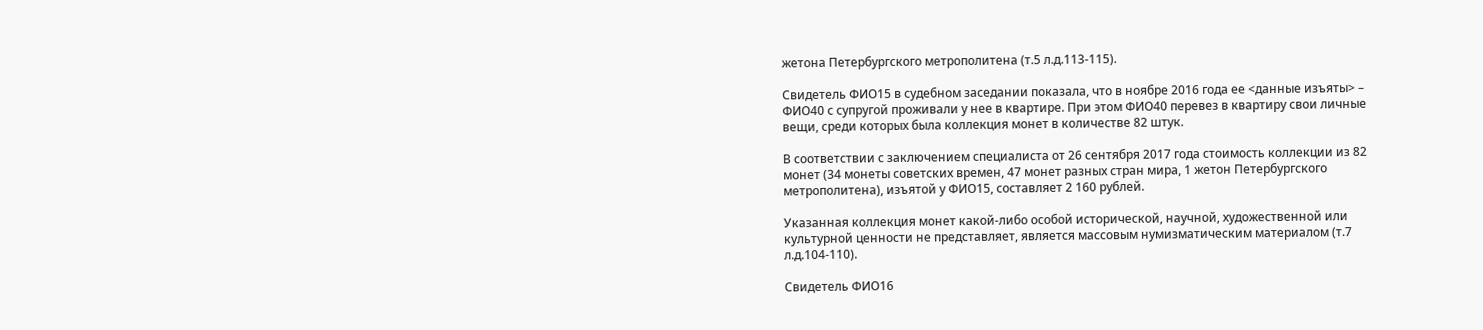жетона Петербургского метрополитена (т.5 л.д.113-115).

Свидетель ФИО15 в судебном заседании показала, что в ноябре 2016 года ее <данные изъяты> – ФИО40 с супругой проживали у нее в квартире. При этом ФИО40 перевез в квартиру свои личные вещи, среди которых была коллекция монет в количестве 82 штук.

В соответствии с заключением специалиста от 26 сентября 2017 года стоимость коллекции из 82 монет (34 монеты советских времен, 47 монет разных стран мира, 1 жетон Петербургского метрополитена), изъятой у ФИО15, составляет 2 160 рублей.

Указанная коллекция монет какой-либо особой исторической, научной, художественной или культурной ценности не представляет, является массовым нумизматическим материалом (т.7 л.д.104-110).

Свидетель ФИО16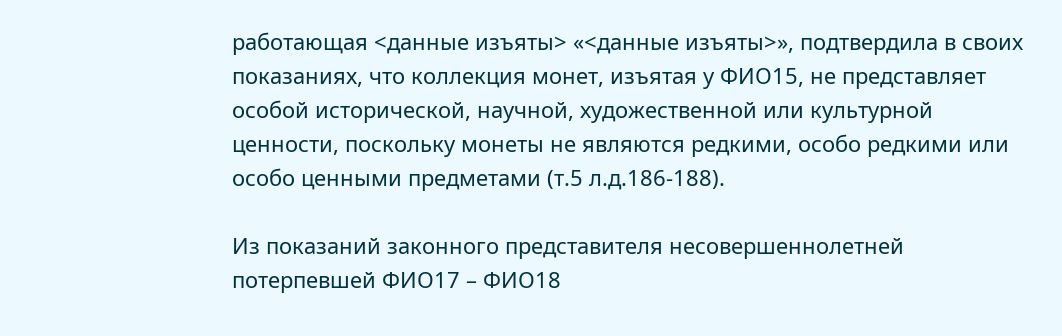работающая <данные изъяты> «<данные изъяты>», подтвердила в своих показаниях, что коллекция монет, изъятая у ФИО15, не представляет особой исторической, научной, художественной или культурной ценности, поскольку монеты не являются редкими, особо редкими или особо ценными предметами (т.5 л.д.186-188).

Из показаний законного представителя несовершеннолетней потерпевшей ФИО17 – ФИО18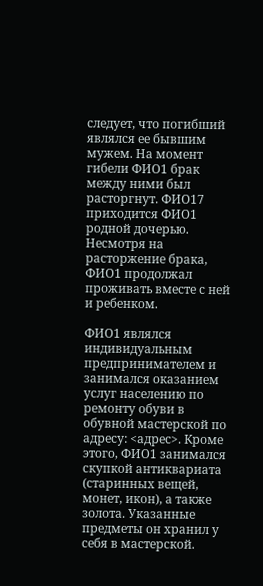следует, что погибший являлся ее бывшим мужем. На момент гибели ФИО1 брак между ними был расторгнут. ФИО17 приходится ФИО1 родной дочерью. Несмотря на расторжение брака, ФИО1 продолжал проживать вместе с ней и ребенком.

ФИО1 являлся индивидуальным предпринимателем и занимался оказанием услуг населению по ремонту обуви в обувной мастерской по адресу: <адрес>. Кроме этого, ФИО1 занимался скупкой антиквариата (старинных вещей, монет, икон), а также золота. Указанные предметы он хранил у себя в мастерской.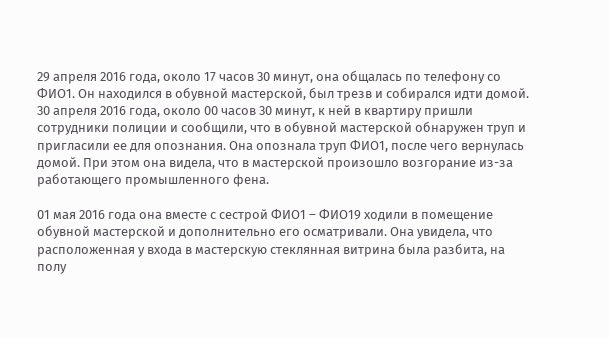29 апреля 2016 года, около 17 часов 30 минут, она общалась по телефону со ФИО1. Он находился в обувной мастерской, был трезв и собирался идти домой. 30 апреля 2016 года, около 00 часов 30 минут, к ней в квартиру пришли сотрудники полиции и сообщили, что в обувной мастерской обнаружен труп и пригласили ее для опознания. Она опознала труп ФИО1, после чего вернулась домой. При этом она видела, что в мастерской произошло возгорание из-за работающего промышленного фена.

01 мая 2016 года она вместе с сестрой ФИО1 – ФИО19 ходили в помещение обувной мастерской и дополнительно его осматривали. Она увидела, что расположенная у входа в мастерскую стеклянная витрина была разбита, на полу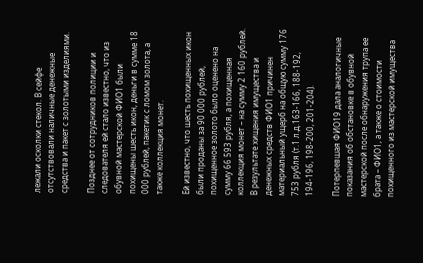лежали осколки стекол. В сейфе отсутствовали наличные денежные средства и пакет с золотыми изделиями.

Позднее от сотрудников полиции и следователя ей стало известно, что из обувной мастерской ФИО1 были похищены шесть икон, деньги в сумме 18 000 рублей, пакетик с ломом золота, а также коллекция монет.

Ей известно, что шесть похищенных икон были проданы за 90 000 рублей, похищенное золото было оценено на сумму 66 593 рубля, а похищенная коллекция монет – на сумму 2 160 рублей. В результате хищения имущества и денежных средств ФИО1 причинен материальный ущерб на общую сумму 176 753 рубля (т.1 л.д.163-166, 188-192, 194-196, 198-200, 201-204).

Потерпевшая ФИО19 дала аналогичные показания об обстановке в обувной мастерской после обнаружения трупа ее брата – ФИО1, а также о стоимости похищенного из мастерской имущества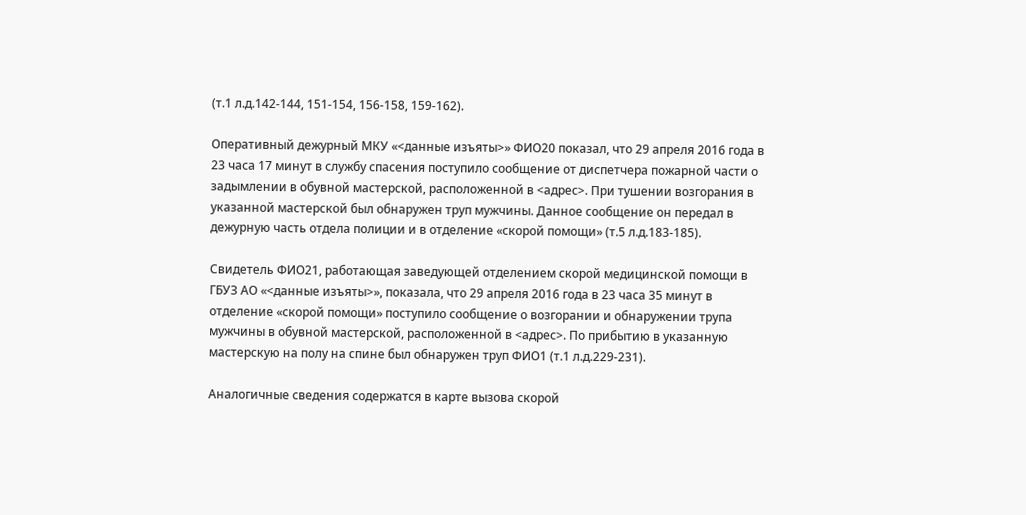(т.1 л.д.142-144, 151-154, 156-158, 159-162).

Оперативный дежурный МКУ «<данные изъяты>» ФИО20 показал, что 29 апреля 2016 года в 23 часа 17 минут в службу спасения поступило сообщение от диспетчера пожарной части о задымлении в обувной мастерской, расположенной в <адрес>. При тушении возгорания в указанной мастерской был обнаружен труп мужчины. Данное сообщение он передал в дежурную часть отдела полиции и в отделение «скорой помощи» (т.5 л.д.183-185).

Свидетель ФИО21, работающая заведующей отделением скорой медицинской помощи в ГБУЗ АО «<данные изъяты>», показала, что 29 апреля 2016 года в 23 часа 35 минут в отделение «скорой помощи» поступило сообщение о возгорании и обнаружении трупа мужчины в обувной мастерской, расположенной в <адрес>. По прибытию в указанную мастерскую на полу на спине был обнаружен труп ФИО1 (т.1 л.д.229-231).

Аналогичные сведения содержатся в карте вызова скорой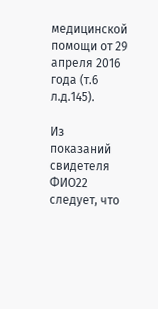медицинской помощи от 29 апреля 2016 года (т.6 л.д.145).

Из показаний свидетеля ФИО22 следует, что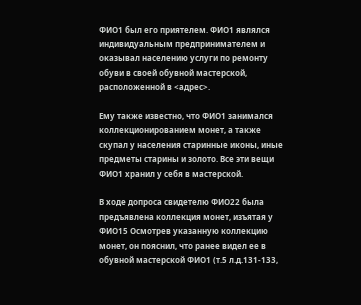ФИО1 был его приятелем. ФИО1 являлся индивидуальным предпринимателем и оказывал населению услуги по ремонту обуви в своей обувной мастерской, расположенной в <адрес>.

Ему также известно, что ФИО1 занимался коллекционированием монет, а также скупал у населения старинные иконы, иные предметы старины и золото. Все эти вещи ФИО1 хранил у себя в мастерской.

В ходе допроса свидетелю ФИО22 была предъявлена коллекция монет, изъятая у ФИО15 Осмотрев указанную коллекцию монет, он пояснил, что ранее видел ее в обувной мастерской ФИО1 (т.5 л.д.131-133,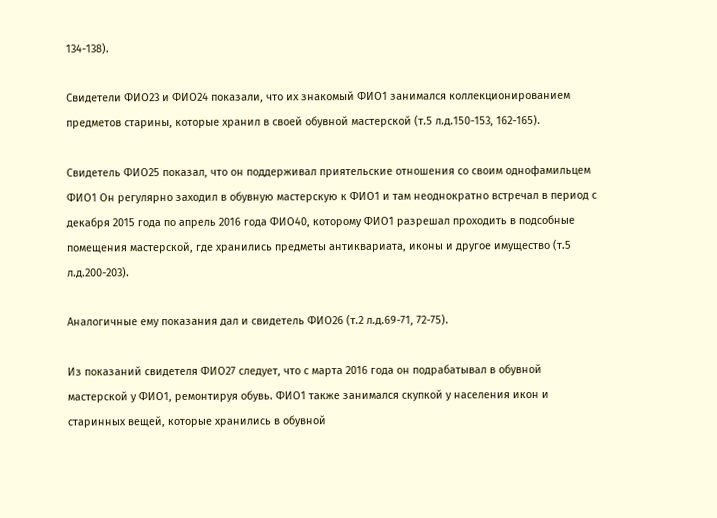134-138).

Свидетели ФИО23 и ФИО24 показали, что их знакомый ФИО1 занимался коллекционированием предметов старины, которые хранил в своей обувной мастерской (т.5 л.д.150-153, 162-165).

Свидетель ФИО25 показал, что он поддерживал приятельские отношения со своим однофамильцем ФИО1 Он регулярно заходил в обувную мастерскую к ФИО1 и там неоднократно встречал в период с декабря 2015 года по апрель 2016 года ФИО40, которому ФИО1 разрешал проходить в подсобные помещения мастерской, где хранились предметы антиквариата, иконы и другое имущество (т.5 л.д.200-203).

Аналогичные ему показания дал и свидетель ФИО26 (т.2 л.д.69-71, 72-75).

Из показаний свидетеля ФИО27 следует, что с марта 2016 года он подрабатывал в обувной мастерской у ФИО1, ремонтируя обувь. ФИО1 также занимался скупкой у населения икон и старинных вещей, которые хранились в обувной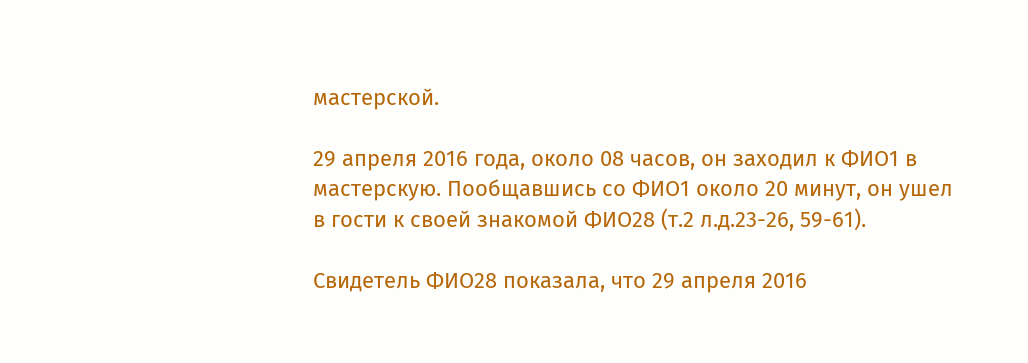мастерской.

29 апреля 2016 года, около 08 часов, он заходил к ФИО1 в мастерскую. Пообщавшись со ФИО1 около 20 минут, он ушел в гости к своей знакомой ФИО28 (т.2 л.д.23-26, 59-61).

Свидетель ФИО28 показала, что 29 апреля 2016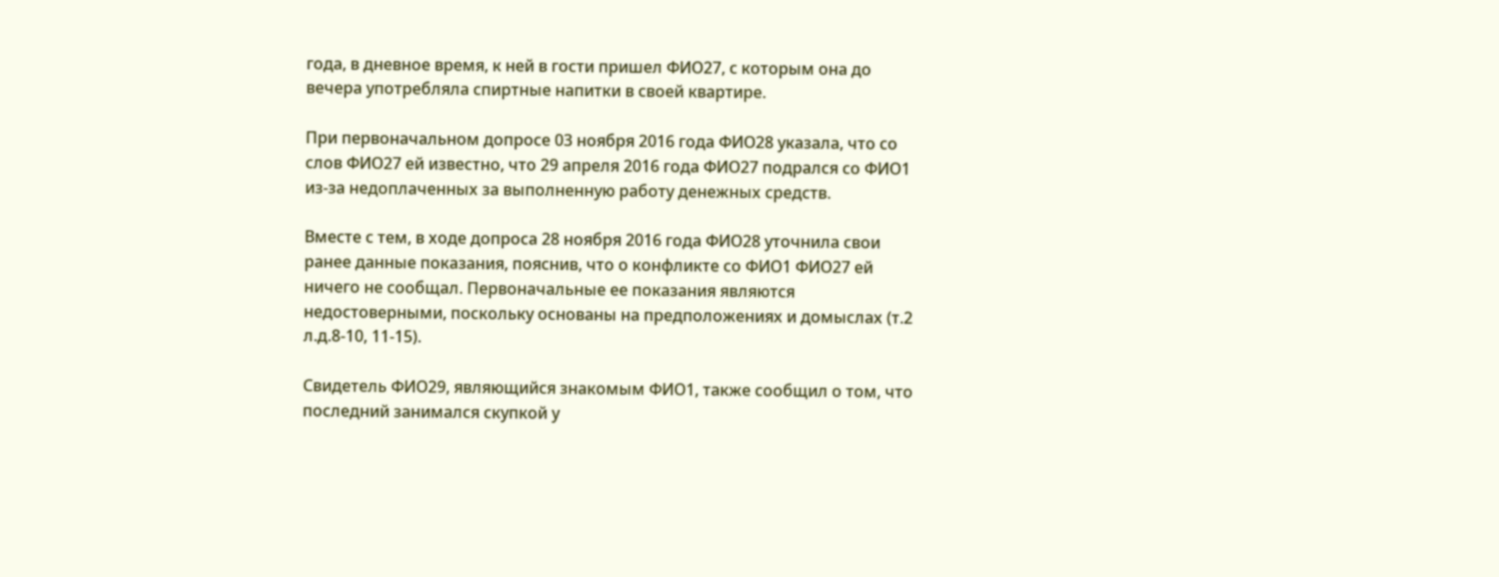года, в дневное время, к ней в гости пришел ФИО27, с которым она до вечера употребляла спиртные напитки в своей квартире.

При первоначальном допросе 03 ноября 2016 года ФИО28 указала, что со слов ФИО27 ей известно, что 29 апреля 2016 года ФИО27 подрался со ФИО1 из-за недоплаченных за выполненную работу денежных средств.

Вместе с тем, в ходе допроса 28 ноября 2016 года ФИО28 уточнила свои ранее данные показания, пояснив, что о конфликте со ФИО1 ФИО27 ей ничего не сообщал. Первоначальные ее показания являются недостоверными, поскольку основаны на предположениях и домыслах (т.2 л.д.8-10, 11-15).

Свидетель ФИО29, являющийся знакомым ФИО1, также сообщил о том, что последний занимался скупкой у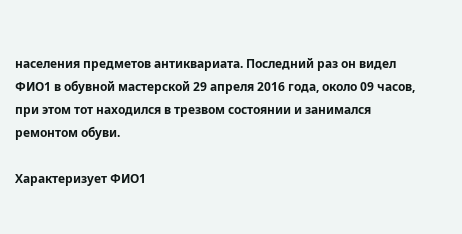населения предметов антиквариата. Последний раз он видел ФИО1 в обувной мастерской 29 апреля 2016 года, около 09 часов, при этом тот находился в трезвом состоянии и занимался ремонтом обуви.

Характеризует ФИО1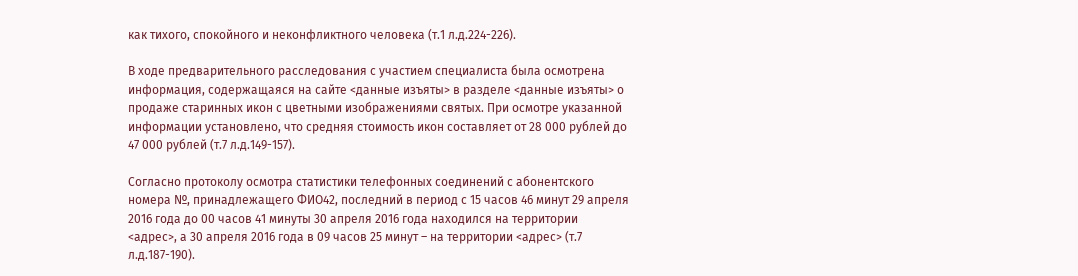как тихого, спокойного и неконфликтного человека (т.1 л.д.224-226).

В ходе предварительного расследования с участием специалиста была осмотрена информация, содержащаяся на сайте <данные изъяты> в разделе <данные изъяты> о продаже старинных икон с цветными изображениями святых. При осмотре указанной информации установлено, что средняя стоимость икон составляет от 28 000 рублей до 47 000 рублей (т.7 л.д.149-157).

Согласно протоколу осмотра статистики телефонных соединений с абонентского номера №, принадлежащего ФИО42, последний в период с 15 часов 46 минут 29 апреля 2016 года до 00 часов 41 минуты 30 апреля 2016 года находился на территории <адрес>, а 30 апреля 2016 года в 09 часов 25 минут – на территории <адрес> (т.7 л.д.187-190).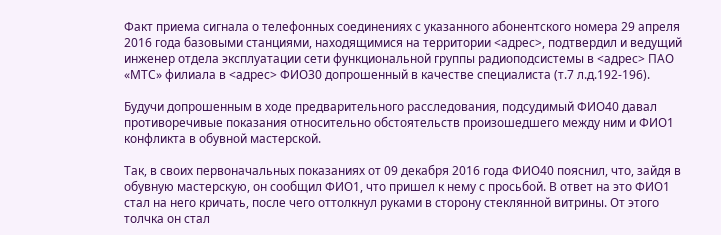Факт приема сигнала о телефонных соединениях с указанного абонентского номера 29 апреля 2016 года базовыми станциями, находящимися на территории <адрес>, подтвердил и ведущий инженер отдела эксплуатации сети функциональной группы радиоподсистемы в <адрес> ПАО «МТС» филиала в <адрес> ФИО30 допрошенный в качестве специалиста (т.7 л.д.192-196).

Будучи допрошенным в ходе предварительного расследования, подсудимый ФИО40 давал противоречивые показания относительно обстоятельств произошедшего между ним и ФИО1 конфликта в обувной мастерской.

Так, в своих первоначальных показаниях от 09 декабря 2016 года ФИО40 пояснил, что, зайдя в обувную мастерскую, он сообщил ФИО1, что пришел к нему с просьбой. В ответ на это ФИО1 стал на него кричать, после чего оттолкнул руками в сторону стеклянной витрины. От этого толчка он стал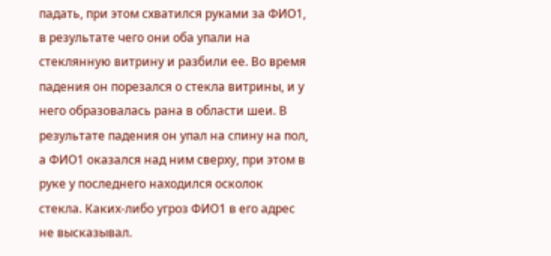падать, при этом схватился руками за ФИО1, в результате чего они оба упали на стеклянную витрину и разбили ее. Во время падения он порезался о стекла витрины, и у него образовалась рана в области шеи. В результате падения он упал на спину на пол, а ФИО1 оказался над ним сверху, при этом в руке у последнего находился осколок стекла. Каких-либо угроз ФИО1 в его адрес не высказывал.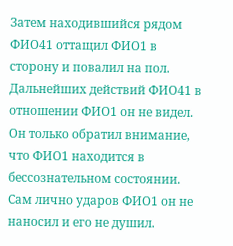Затем находившийся рядом ФИО41 оттащил ФИО1 в сторону и повалил на пол. Дальнейших действий ФИО41 в отношении ФИО1 он не видел. Он только обратил внимание, что ФИО1 находится в бессознательном состоянии. Сам лично ударов ФИО1 он не наносил и его не душил.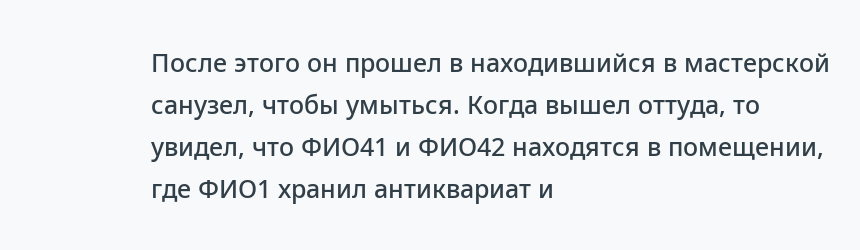После этого он прошел в находившийся в мастерской санузел, чтобы умыться. Когда вышел оттуда, то увидел, что ФИО41 и ФИО42 находятся в помещении, где ФИО1 хранил антиквариат и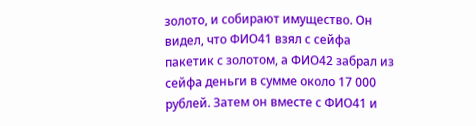золото, и собирают имущество. Он видел, что ФИО41 взял с сейфа пакетик с золотом, а ФИО42 забрал из сейфа деньги в сумме около 17 000 рублей. Затем он вместе с ФИО41 и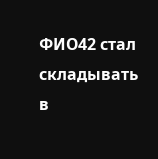ФИО42 стал складывать в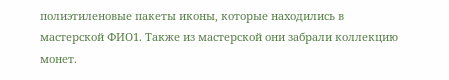полиэтиленовые пакеты иконы, которые находились в мастерской ФИО1. Также из мастерской они забрали коллекцию монет.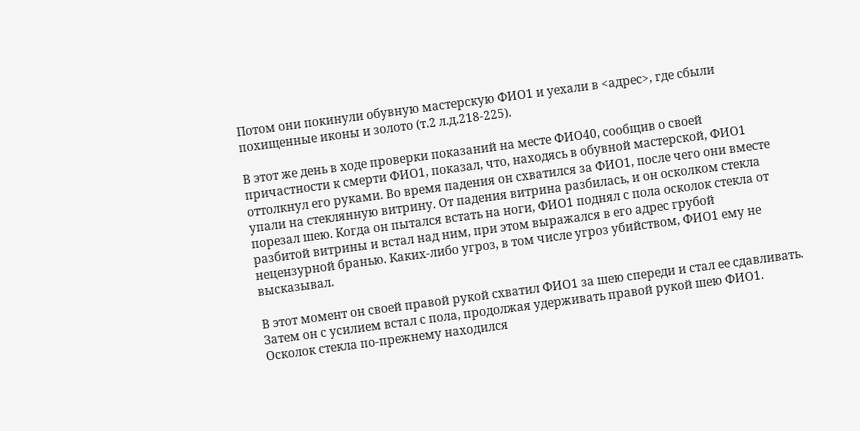Потом они покинули обувную мастерскую ФИО1 и уехали в <адрес>, где сбыли похищенные иконы и золото (т.2 л.д.218-225).

В этот же день в ходе проверки показаний на месте ФИО40, сообщив о своей причастности к смерти ФИО1, показал, что, находясь в обувной мастерской, ФИО1 оттолкнул его руками. Во время падения он схватился за ФИО1, после чего они вместе упали на стеклянную витрину. От падения витрина разбилась, и он осколком стекла порезал шею. Когда он пытался встать на ноги, ФИО1 поднял с пола осколок стекла от разбитой витрины и встал над ним, при этом выражался в его адрес грубой нецензурной бранью. Каких-либо угроз, в том числе угроз убийством, ФИО1 ему не высказывал.

В этот момент он своей правой рукой схватил ФИО1 за шею спереди и стал ее сдавливать. Затем он с усилием встал с пола, продолжая удерживать правой рукой шею ФИО1. Осколок стекла по-прежнему находился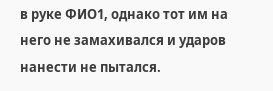в руке ФИО1, однако тот им на него не замахивался и ударов нанести не пытался.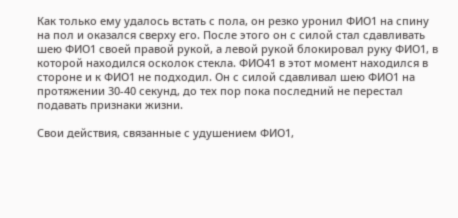Как только ему удалось встать с пола, он резко уронил ФИО1 на спину на пол и оказался сверху его. После этого он с силой стал сдавливать шею ФИО1 своей правой рукой, а левой рукой блокировал руку ФИО1, в которой находился осколок стекла. ФИО41 в этот момент находился в стороне и к ФИО1 не подходил. Он с силой сдавливал шею ФИО1 на протяжении 30-40 секунд, до тех пор пока последний не перестал подавать признаки жизни.

Свои действия, связанные с удушением ФИО1,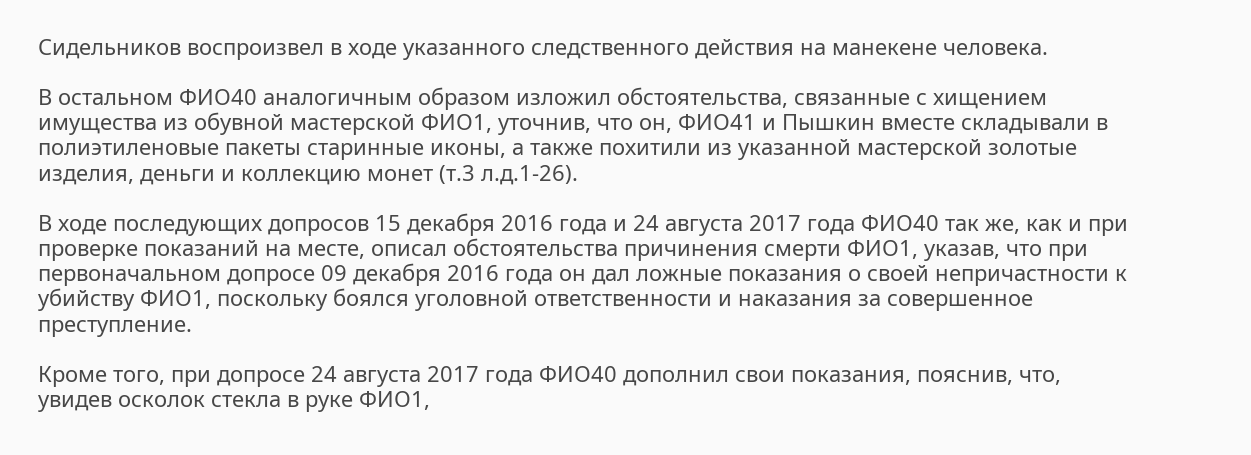Сидельников воспроизвел в ходе указанного следственного действия на манекене человека.

В остальном ФИО40 аналогичным образом изложил обстоятельства, связанные с хищением имущества из обувной мастерской ФИО1, уточнив, что он, ФИО41 и Пышкин вместе складывали в полиэтиленовые пакеты старинные иконы, а также похитили из указанной мастерской золотые изделия, деньги и коллекцию монет (т.3 л.д.1-26).

В ходе последующих допросов 15 декабря 2016 года и 24 августа 2017 года ФИО40 так же, как и при проверке показаний на месте, описал обстоятельства причинения смерти ФИО1, указав, что при первоначальном допросе 09 декабря 2016 года он дал ложные показания о своей непричастности к убийству ФИО1, поскольку боялся уголовной ответственности и наказания за совершенное преступление.

Кроме того, при допросе 24 августа 2017 года ФИО40 дополнил свои показания, пояснив, что, увидев осколок стекла в руке ФИО1,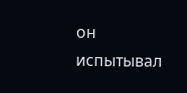он испытывал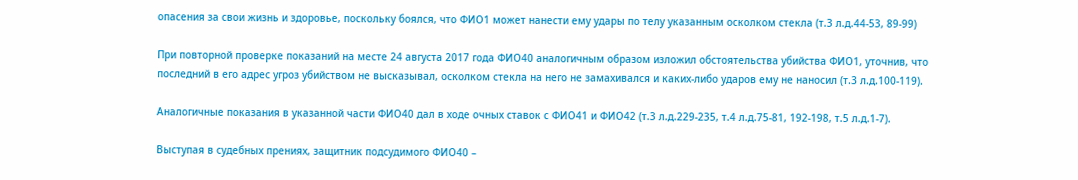опасения за свои жизнь и здоровье, поскольку боялся, что ФИО1 может нанести ему удары по телу указанным осколком стекла (т.3 л.д.44-53, 89-99)

При повторной проверке показаний на месте 24 августа 2017 года ФИО40 аналогичным образом изложил обстоятельства убийства ФИО1, уточнив, что последний в его адрес угроз убийством не высказывал, осколком стекла на него не замахивался и каких-либо ударов ему не наносил (т.3 л.д.100-119).

Аналогичные показания в указанной части ФИО40 дал в ходе очных ставок с ФИО41 и ФИО42 (т.3 л.д.229-235, т.4 л.д.75-81, 192-198, т.5 л.д.1-7).

Выступая в судебных прениях, защитник подсудимого ФИО40 –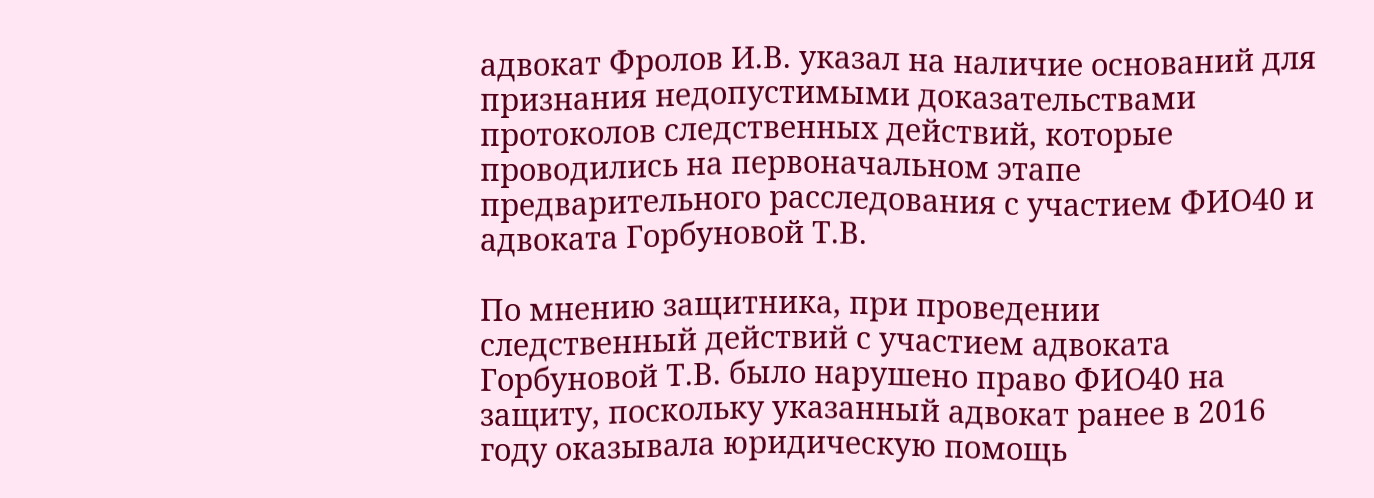адвокат Фролов И.В. указал на наличие оснований для признания недопустимыми доказательствами протоколов следственных действий, которые проводились на первоначальном этапе предварительного расследования с участием ФИО40 и адвоката Горбуновой Т.В.

По мнению защитника, при проведении следственный действий с участием адвоката Горбуновой Т.В. было нарушено право ФИО40 на защиту, поскольку указанный адвокат ранее в 2016 году оказывала юридическую помощь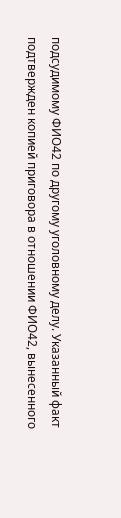подсудимому ФИО42 по другому уголовному делу. Указанный факт подтвержден копией приговора в отношении ФИО42, вынесенного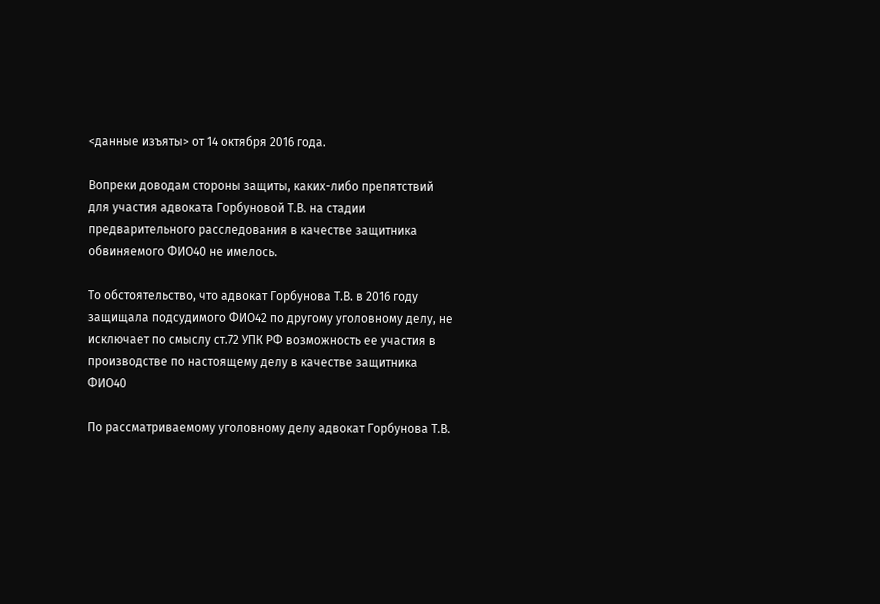<данные изъяты> от 14 октября 2016 года.

Вопреки доводам стороны защиты, каких-либо препятствий для участия адвоката Горбуновой Т.В. на стадии предварительного расследования в качестве защитника обвиняемого ФИО40 не имелось.

То обстоятельство, что адвокат Горбунова Т.В. в 2016 году защищала подсудимого ФИО42 по другому уголовному делу, не исключает по смыслу ст.72 УПК РФ возможность ее участия в производстве по настоящему делу в качестве защитника ФИО40

По рассматриваемому уголовному делу адвокат Горбунова Т.В.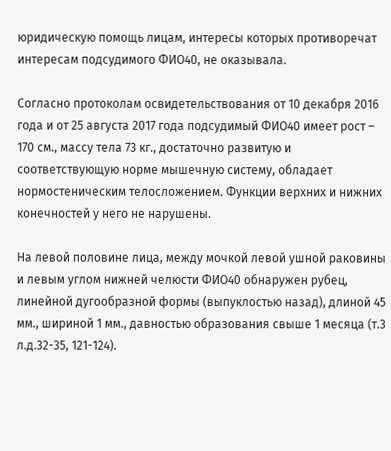юридическую помощь лицам, интересы которых противоречат интересам подсудимого ФИО40, не оказывала.

Согласно протоколам освидетельствования от 10 декабря 2016 года и от 25 августа 2017 года подсудимый ФИО40 имеет рост – 170 см., массу тела 73 кг., достаточно развитую и соответствующую норме мышечную систему, обладает нормостеническим телосложением. Функции верхних и нижних конечностей у него не нарушены.

На левой половине лица, между мочкой левой ушной раковины и левым углом нижней челюсти ФИО40 обнаружен рубец, линейной дугообразной формы (выпуклостью назад), длиной 45 мм., шириной 1 мм., давностью образования свыше 1 месяца (т.3 л.д.32-35, 121-124).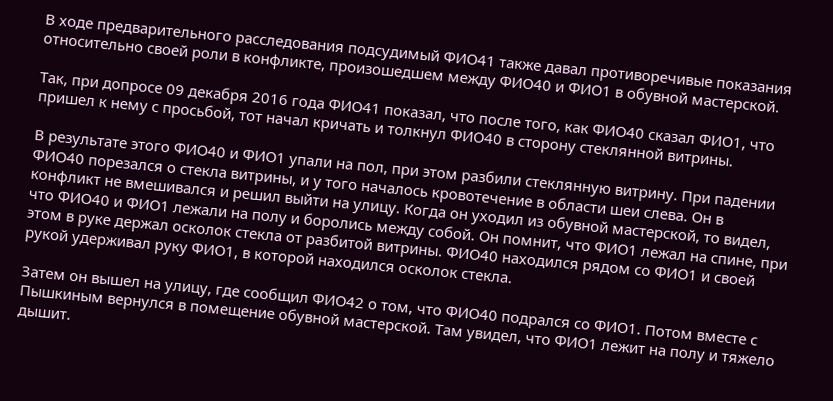В ходе предварительного расследования подсудимый ФИО41 также давал противоречивые показания относительно своей роли в конфликте, произошедшем между ФИО40 и ФИО1 в обувной мастерской.

Так, при допросе 09 декабря 2016 года ФИО41 показал, что после того, как ФИО40 сказал ФИО1, что пришел к нему с просьбой, тот начал кричать и толкнул ФИО40 в сторону стеклянной витрины.

В результате этого ФИО40 и ФИО1 упали на пол, при этом разбили стеклянную витрину. При падении ФИО40 порезался о стекла витрины, и у того началось кровотечение в области шеи слева. Он в конфликт не вмешивался и решил выйти на улицу. Когда он уходил из обувной мастерской, то видел, что ФИО40 и ФИО1 лежали на полу и боролись между собой. Он помнит, что ФИО1 лежал на спине, при этом в руке держал осколок стекла от разбитой витрины. ФИО40 находился рядом со ФИО1 и своей рукой удерживал руку ФИО1, в которой находился осколок стекла.

Затем он вышел на улицу, где сообщил ФИО42 о том, что ФИО40 подрался со ФИО1. Потом вместе с Пышкиным вернулся в помещение обувной мастерской. Там увидел, что ФИО1 лежит на полу и тяжело дышит.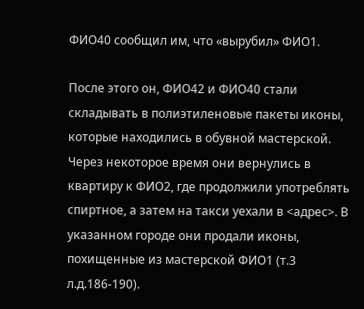ФИО40 сообщил им, что «вырубил» ФИО1.

После этого он, ФИО42 и ФИО40 стали складывать в полиэтиленовые пакеты иконы, которые находились в обувной мастерской. Через некоторое время они вернулись в квартиру к ФИО2, где продолжили употреблять спиртное, а затем на такси уехали в <адрес>. В указанном городе они продали иконы, похищенные из мастерской ФИО1 (т.3 л.д.186-190).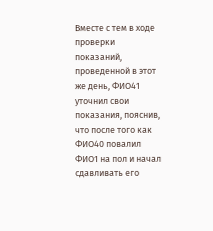Вместе с тем в ходе проверки показаний, проведенной в этот же день, ФИО41 уточнил свои показания, пояснив, что после того как ФИО40 повалил ФИО1 на пол и начал сдавливать его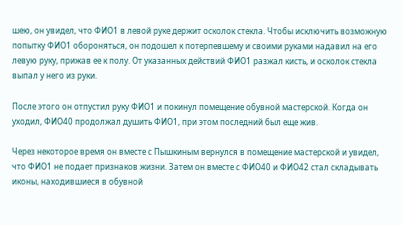шею, он увидел, что ФИО1 в левой руке держит осколок стекла. Чтобы исключить возможную попытку ФИО1 обороняться, он подошел к потерпевшему и своими руками надавил на его левую руку, прижав ее к полу. От указанных действий ФИО1 разжал кисть, и осколок стекла выпал у него из руки.

После этого он отпустил руку ФИО1 и покинул помещение обувной мастерской. Когда он уходил, ФИО40 продолжал душить ФИО1, при этом последний был еще жив.

Через некоторое время он вместе с Пышкиным вернулся в помещение мастерской и увидел, что ФИО1 не подает признаков жизни. Затем он вместе с ФИО40 и ФИО42 стал складывать иконы, находившиеся в обувной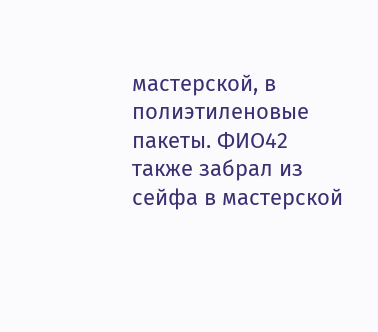мастерской, в полиэтиленовые пакеты. ФИО42 также забрал из сейфа в мастерской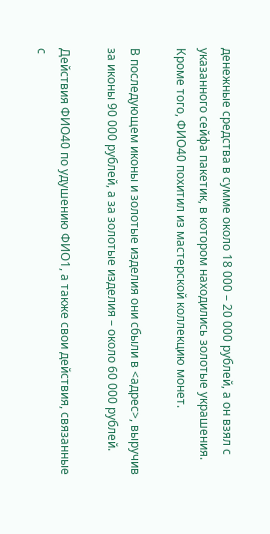денежные средства в сумме около 18 000 – 20 000 рублей, а он взял с указанного сейфа пакетик, в котором находились золотые украшения. Кроме того, ФИО40 похитил из мастерской коллекцию монет.

В последующем иконы и золотые изделия они сбыли в <адрес>, выручив за иконы 90 000 рублей, а за золотые изделия – около 60 000 рублей.

Действия ФИО40 по удушению ФИО1, а также свои действия, связанные с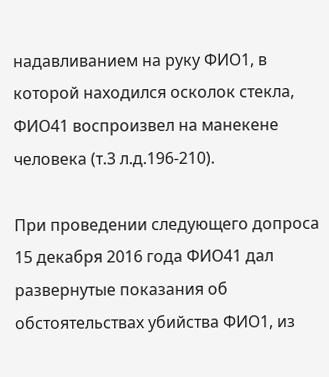надавливанием на руку ФИО1, в которой находился осколок стекла, ФИО41 воспроизвел на манекене человека (т.3 л.д.196-210).

При проведении следующего допроса 15 декабря 2016 года ФИО41 дал развернутые показания об обстоятельствах убийства ФИО1, из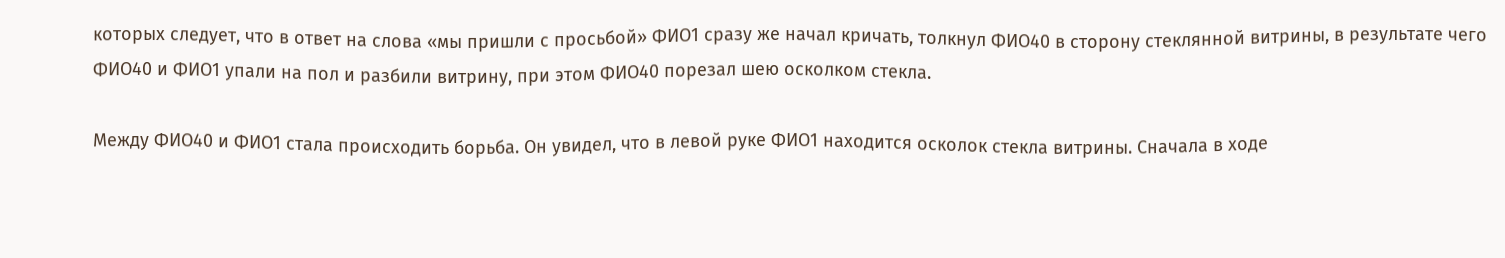которых следует, что в ответ на слова «мы пришли с просьбой» ФИО1 сразу же начал кричать, толкнул ФИО40 в сторону стеклянной витрины, в результате чего ФИО40 и ФИО1 упали на пол и разбили витрину, при этом ФИО40 порезал шею осколком стекла.

Между ФИО40 и ФИО1 стала происходить борьба. Он увидел, что в левой руке ФИО1 находится осколок стекла витрины. Сначала в ходе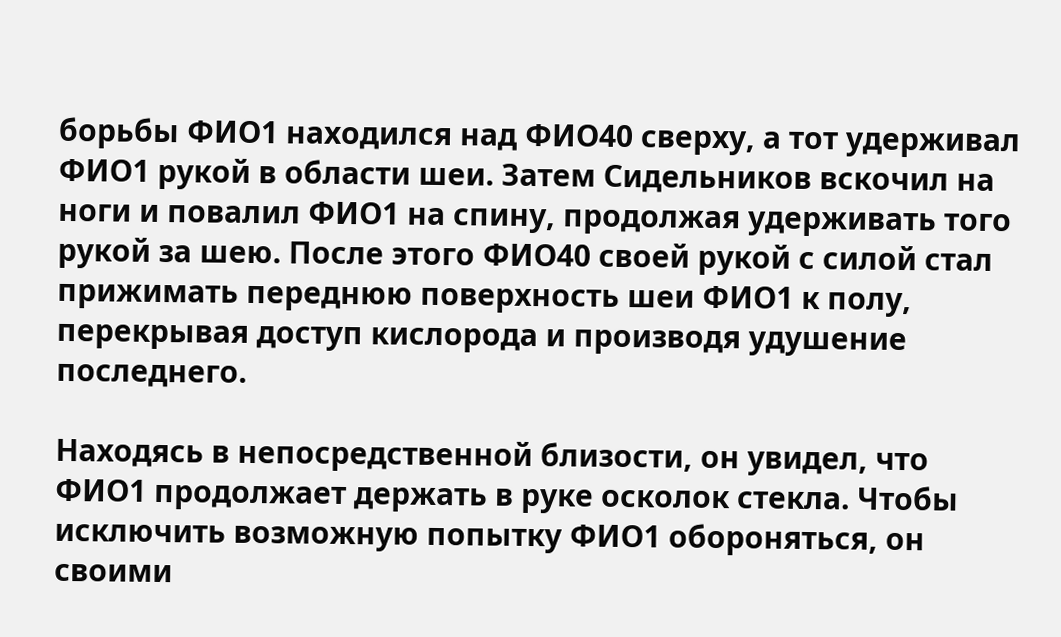борьбы ФИО1 находился над ФИО40 сверху, а тот удерживал ФИО1 рукой в области шеи. Затем Сидельников вскочил на ноги и повалил ФИО1 на спину, продолжая удерживать того рукой за шею. После этого ФИО40 своей рукой с силой стал прижимать переднюю поверхность шеи ФИО1 к полу, перекрывая доступ кислорода и производя удушение последнего.

Находясь в непосредственной близости, он увидел, что ФИО1 продолжает держать в руке осколок стекла. Чтобы исключить возможную попытку ФИО1 обороняться, он своими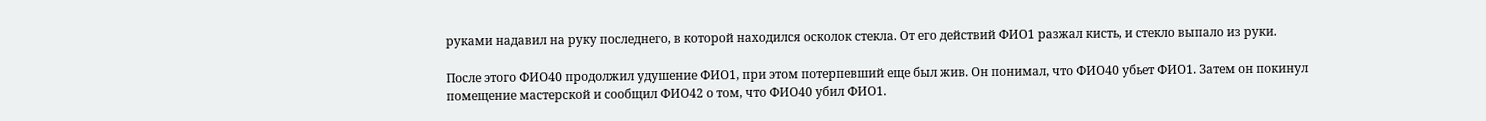руками надавил на руку последнего, в которой находился осколок стекла. От его действий ФИО1 разжал кисть, и стекло выпало из руки.

После этого ФИО40 продолжил удушение ФИО1, при этом потерпевший еще был жив. Он понимал, что ФИО40 убьет ФИО1. Затем он покинул помещение мастерской и сообщил ФИО42 о том, что ФИО40 убил ФИО1.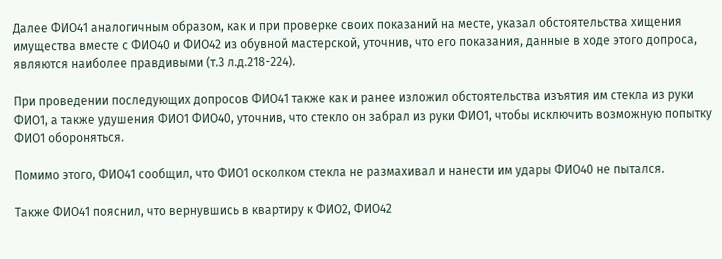Далее ФИО41 аналогичным образом, как и при проверке своих показаний на месте, указал обстоятельства хищения имущества вместе с ФИО40 и ФИО42 из обувной мастерской, уточнив, что его показания, данные в ходе этого допроса, являются наиболее правдивыми (т.3 л.д.218-224).

При проведении последующих допросов ФИО41 также как и ранее изложил обстоятельства изъятия им стекла из руки ФИО1, а также удушения ФИО1 ФИО40, уточнив, что стекло он забрал из руки ФИО1, чтобы исключить возможную попытку ФИО1 обороняться.

Помимо этого, ФИО41 сообщил, что ФИО1 осколком стекла не размахивал и нанести им удары ФИО40 не пытался.

Также ФИО41 пояснил, что вернувшись в квартиру к ФИО2, ФИО42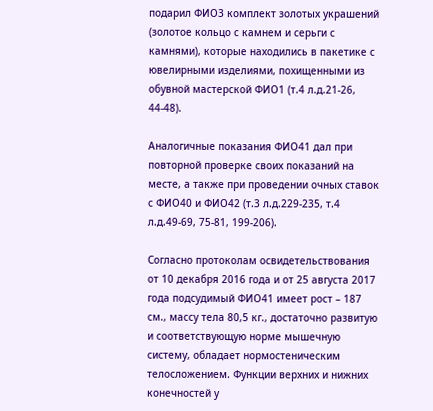подарил ФИО3 комплект золотых украшений (золотое кольцо с камнем и серьги с камнями), которые находились в пакетике с ювелирными изделиями, похищенными из обувной мастерской ФИО1 (т.4 л.д.21-26, 44-48).

Аналогичные показания ФИО41 дал при повторной проверке своих показаний на месте, а также при проведении очных ставок с ФИО40 и ФИО42 (т.3 л.д.229-235, т.4 л.д.49-69, 75-81, 199-206).

Согласно протоколам освидетельствования от 10 декабря 2016 года и от 25 августа 2017 года подсудимый ФИО41 имеет рост – 187 см., массу тела 80,5 кг., достаточно развитую и соответствующую норме мышечную систему, обладает нормостеническим телосложением. Функции верхних и нижних конечностей у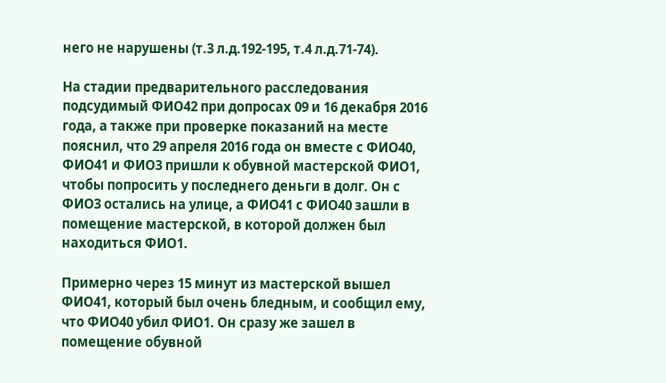него не нарушены (т.3 л.д.192-195, т.4 л.д.71-74).

На стадии предварительного расследования подсудимый ФИО42 при допросах 09 и 16 декабря 2016 года, а также при проверке показаний на месте пояснил, что 29 апреля 2016 года он вместе с ФИО40, ФИО41 и ФИО3 пришли к обувной мастерской ФИО1, чтобы попросить у последнего деньги в долг. Он с ФИО3 остались на улице, а ФИО41 с ФИО40 зашли в помещение мастерской, в которой должен был находиться ФИО1.

Примерно через 15 минут из мастерской вышел ФИО41, который был очень бледным, и сообщил ему, что ФИО40 убил ФИО1. Он сразу же зашел в помещение обувной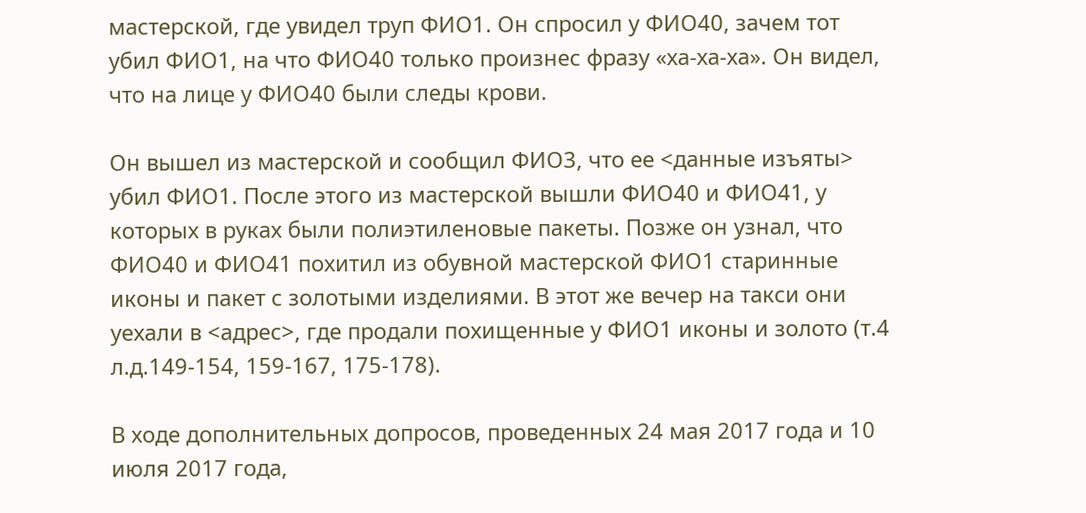мастерской, где увидел труп ФИО1. Он спросил у ФИО40, зачем тот убил ФИО1, на что ФИО40 только произнес фразу «ха-ха-ха». Он видел, что на лице у ФИО40 были следы крови.

Он вышел из мастерской и сообщил ФИО3, что ее <данные изъяты> убил ФИО1. После этого из мастерской вышли ФИО40 и ФИО41, у которых в руках были полиэтиленовые пакеты. Позже он узнал, что ФИО40 и ФИО41 похитил из обувной мастерской ФИО1 старинные иконы и пакет с золотыми изделиями. В этот же вечер на такси они уехали в <адрес>, где продали похищенные у ФИО1 иконы и золото (т.4 л.д.149-154, 159-167, 175-178).

В ходе дополнительных допросов, проведенных 24 мая 2017 года и 10 июля 2017 года,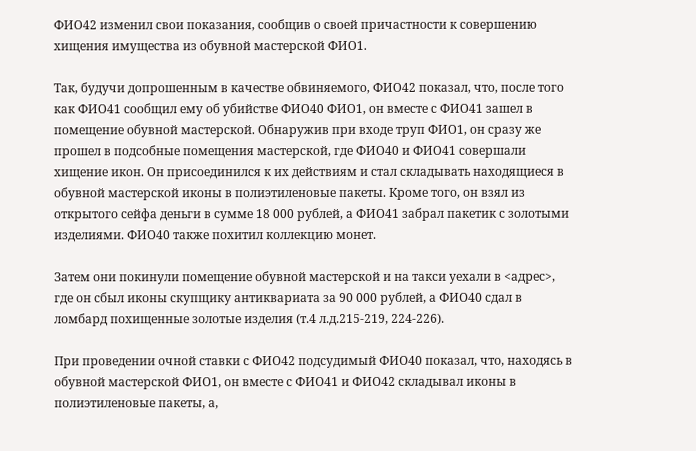ФИО42 изменил свои показания, сообщив о своей причастности к совершению хищения имущества из обувной мастерской ФИО1.

Так, будучи допрошенным в качестве обвиняемого, ФИО42 показал, что, после того как ФИО41 сообщил ему об убийстве ФИО40 ФИО1, он вместе с ФИО41 зашел в помещение обувной мастерской. Обнаружив при входе труп ФИО1, он сразу же прошел в подсобные помещения мастерской, где ФИО40 и ФИО41 совершали хищение икон. Он присоединился к их действиям и стал складывать находящиеся в обувной мастерской иконы в полиэтиленовые пакеты. Кроме того, он взял из открытого сейфа деньги в сумме 18 000 рублей, а ФИО41 забрал пакетик с золотыми изделиями. ФИО40 также похитил коллекцию монет.

Затем они покинули помещение обувной мастерской и на такси уехали в <адрес>, где он сбыл иконы скупщику антиквариата за 90 000 рублей, а ФИО40 сдал в ломбард похищенные золотые изделия (т.4 л.д.215-219, 224-226).

При проведении очной ставки с ФИО42 подсудимый ФИО40 показал, что, находясь в обувной мастерской ФИО1, он вместе с ФИО41 и ФИО42 складывал иконы в полиэтиленовые пакеты, а,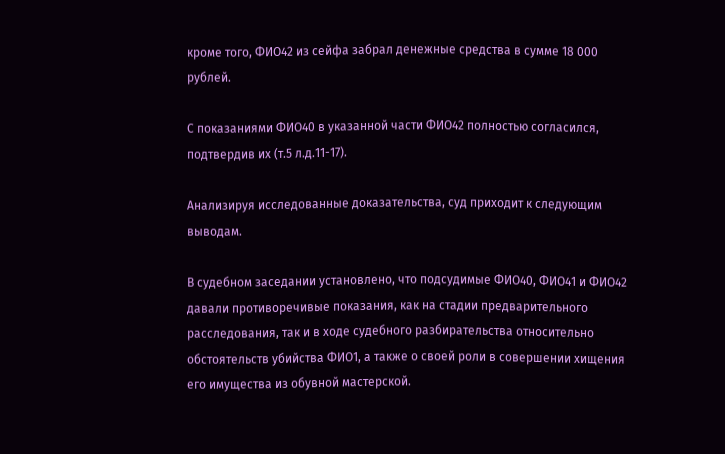кроме того, ФИО42 из сейфа забрал денежные средства в сумме 18 000 рублей.

С показаниями ФИО40 в указанной части ФИО42 полностью согласился, подтвердив их (т.5 л.д.11-17).

Анализируя исследованные доказательства, суд приходит к следующим выводам.

В судебном заседании установлено, что подсудимые ФИО40, ФИО41 и ФИО42 давали противоречивые показания, как на стадии предварительного расследования, так и в ходе судебного разбирательства относительно обстоятельств убийства ФИО1, а также о своей роли в совершении хищения его имущества из обувной мастерской.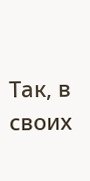Так, в своих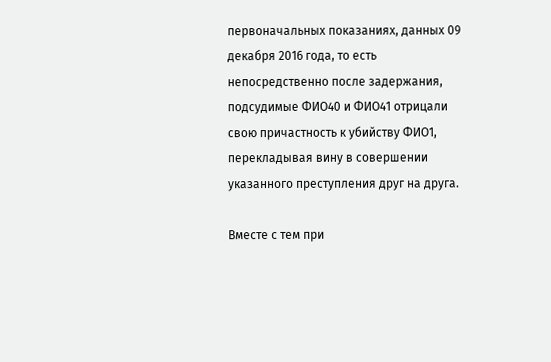первоначальных показаниях, данных 09 декабря 2016 года, то есть непосредственно после задержания, подсудимые ФИО40 и ФИО41 отрицали свою причастность к убийству ФИО1, перекладывая вину в совершении указанного преступления друг на друга.

Вместе с тем при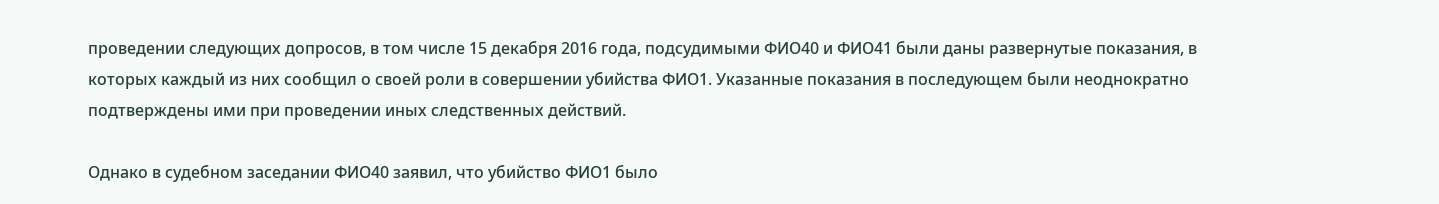проведении следующих допросов, в том числе 15 декабря 2016 года, подсудимыми ФИО40 и ФИО41 были даны развернутые показания, в которых каждый из них сообщил о своей роли в совершении убийства ФИО1. Указанные показания в последующем были неоднократно подтверждены ими при проведении иных следственных действий.

Однако в судебном заседании ФИО40 заявил, что убийство ФИО1 было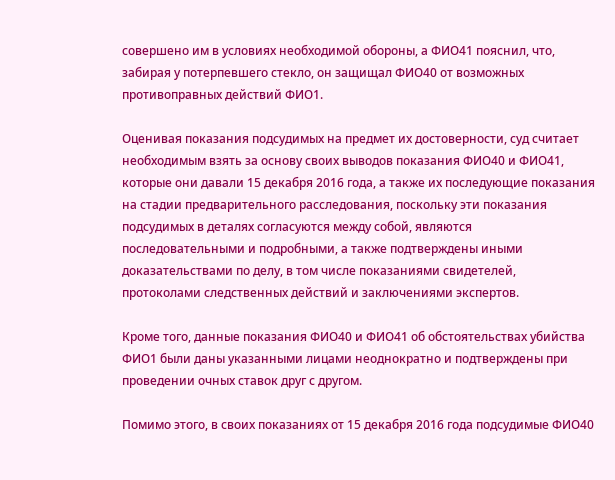совершено им в условиях необходимой обороны, а ФИО41 пояснил, что, забирая у потерпевшего стекло, он защищал ФИО40 от возможных противоправных действий ФИО1.

Оценивая показания подсудимых на предмет их достоверности, суд считает необходимым взять за основу своих выводов показания ФИО40 и ФИО41, которые они давали 15 декабря 2016 года, а также их последующие показания на стадии предварительного расследования, поскольку эти показания подсудимых в деталях согласуются между собой, являются последовательными и подробными, а также подтверждены иными доказательствами по делу, в том числе показаниями свидетелей, протоколами следственных действий и заключениями экспертов.

Кроме того, данные показания ФИО40 и ФИО41 об обстоятельствах убийства ФИО1 были даны указанными лицами неоднократно и подтверждены при проведении очных ставок друг с другом.

Помимо этого, в своих показаниях от 15 декабря 2016 года подсудимые ФИО40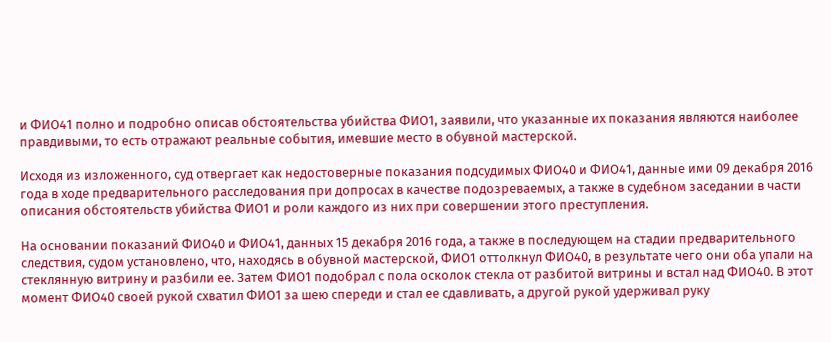и ФИО41 полно и подробно описав обстоятельства убийства ФИО1, заявили, что указанные их показания являются наиболее правдивыми, то есть отражают реальные события, имевшие место в обувной мастерской.

Исходя из изложенного, суд отвергает как недостоверные показания подсудимых ФИО40 и ФИО41, данные ими 09 декабря 2016 года в ходе предварительного расследования при допросах в качестве подозреваемых, а также в судебном заседании в части описания обстоятельств убийства ФИО1 и роли каждого из них при совершении этого преступления.

На основании показаний ФИО40 и ФИО41, данных 15 декабря 2016 года, а также в последующем на стадии предварительного следствия, судом установлено, что, находясь в обувной мастерской, ФИО1 оттолкнул ФИО40, в результате чего они оба упали на стеклянную витрину и разбили ее. Затем ФИО1 подобрал с пола осколок стекла от разбитой витрины и встал над ФИО40. В этот момент ФИО40 своей рукой схватил ФИО1 за шею спереди и стал ее сдавливать, а другой рукой удерживал руку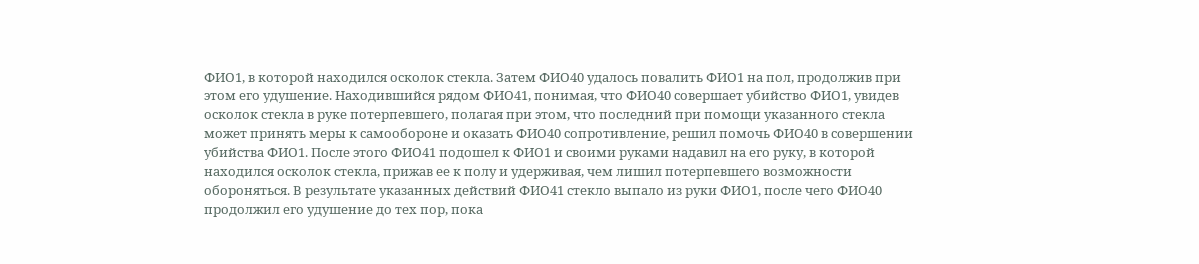ФИО1, в которой находился осколок стекла. Затем ФИО40 удалось повалить ФИО1 на пол, продолжив при этом его удушение. Находившийся рядом ФИО41, понимая, что ФИО40 совершает убийство ФИО1, увидев осколок стекла в руке потерпевшего, полагая при этом, что последний при помощи указанного стекла может принять меры к самообороне и оказать ФИО40 сопротивление, решил помочь ФИО40 в совершении убийства ФИО1. После этого ФИО41 подошел к ФИО1 и своими руками надавил на его руку, в которой находился осколок стекла, прижав ее к полу и удерживая, чем лишил потерпевшего возможности обороняться. В результате указанных действий ФИО41 стекло выпало из руки ФИО1, после чего ФИО40 продолжил его удушение до тех пор, пока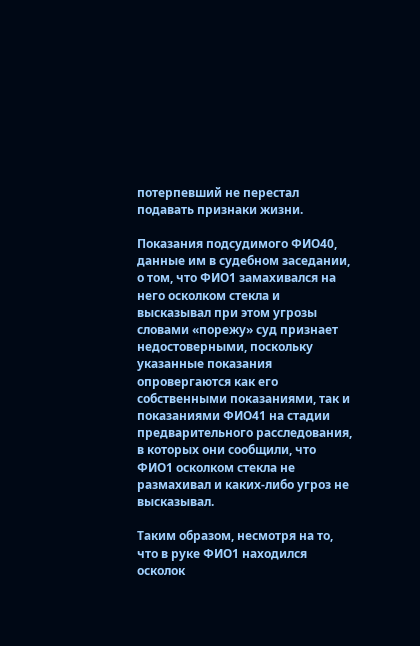потерпевший не перестал подавать признаки жизни.

Показания подсудимого ФИО40, данные им в судебном заседании, о том, что ФИО1 замахивался на него осколком стекла и высказывал при этом угрозы словами «порежу» суд признает недостоверными, поскольку указанные показания опровергаются как его собственными показаниями, так и показаниями ФИО41 на стадии предварительного расследования, в которых они сообщили, что ФИО1 осколком стекла не размахивал и каких-либо угроз не высказывал.

Таким образом, несмотря на то, что в руке ФИО1 находился осколок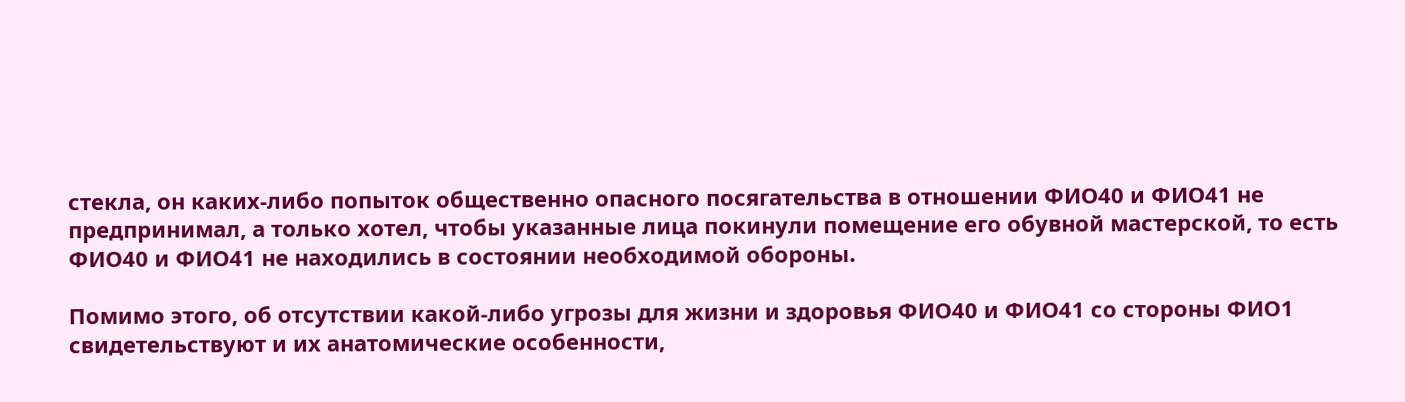стекла, он каких-либо попыток общественно опасного посягательства в отношении ФИО40 и ФИО41 не предпринимал, а только хотел, чтобы указанные лица покинули помещение его обувной мастерской, то есть ФИО40 и ФИО41 не находились в состоянии необходимой обороны.

Помимо этого, об отсутствии какой-либо угрозы для жизни и здоровья ФИО40 и ФИО41 со стороны ФИО1 свидетельствуют и их анатомические особенности,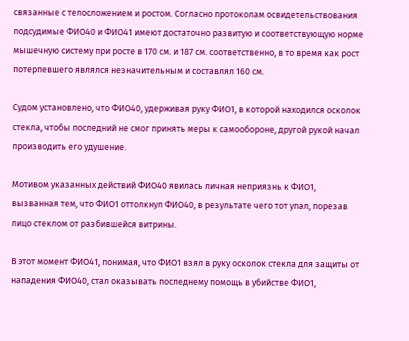связанные с телосложением и ростом. Согласно протоколам освидетельствования подсудимые ФИО40 и ФИО41 имеют достаточно развитую и соответствующую норме мышечную систему при росте в 170 см. и 187 см. соответственно, в то время как рост потерпевшего являлся незначительным и составлял 160 см.

Судом установлено, что ФИО40, удерживая руку ФИО1, в которой находился осколок стекла, чтобы последний не смог принять меры к самообороне, другой рукой начал производить его удушение.

Мотивом указанных действий ФИО40 явилась личная неприязнь к ФИО1, вызванная тем, что ФИО1 оттолкнул ФИО40, в результате чего тот упал, порезав лицо стеклом от разбившейся витрины.

В этот момент ФИО41, понимая, что ФИО1 взял в руку осколок стекла для защиты от нападения ФИО40, стал оказывать последнему помощь в убийстве ФИО1,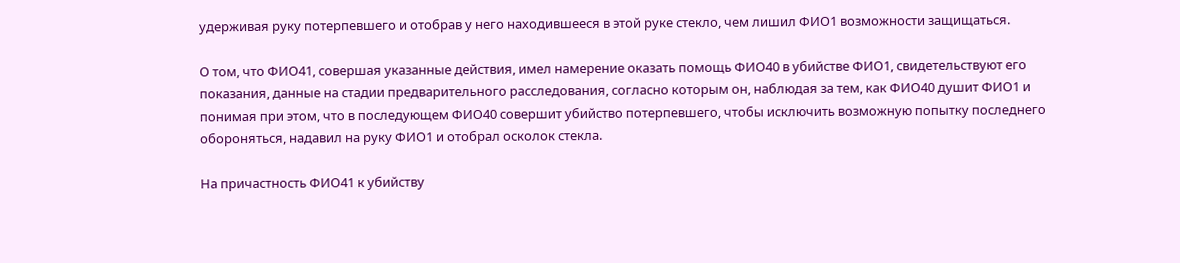удерживая руку потерпевшего и отобрав у него находившееся в этой руке стекло, чем лишил ФИО1 возможности защищаться.

О том, что ФИО41, совершая указанные действия, имел намерение оказать помощь ФИО40 в убийстве ФИО1, свидетельствуют его показания, данные на стадии предварительного расследования, согласно которым он, наблюдая за тем, как ФИО40 душит ФИО1 и понимая при этом, что в последующем ФИО40 совершит убийство потерпевшего, чтобы исключить возможную попытку последнего обороняться, надавил на руку ФИО1 и отобрал осколок стекла.

На причастность ФИО41 к убийству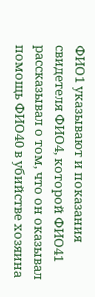ФИО1 указывают и показания свидетеля ФИО4, которой ФИО41 рассказывал о том, что он оказывал помощь ФИО40 в убийстве хозяина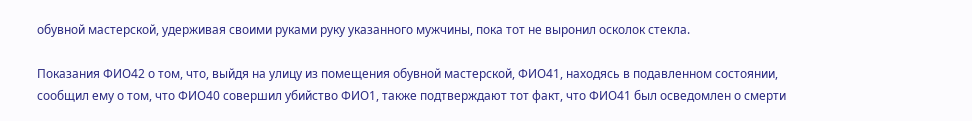обувной мастерской, удерживая своими руками руку указанного мужчины, пока тот не выронил осколок стекла.

Показания ФИО42 о том, что, выйдя на улицу из помещения обувной мастерской, ФИО41, находясь в подавленном состоянии, сообщил ему о том, что ФИО40 совершил убийство ФИО1, также подтверждают тот факт, что ФИО41 был осведомлен о смерти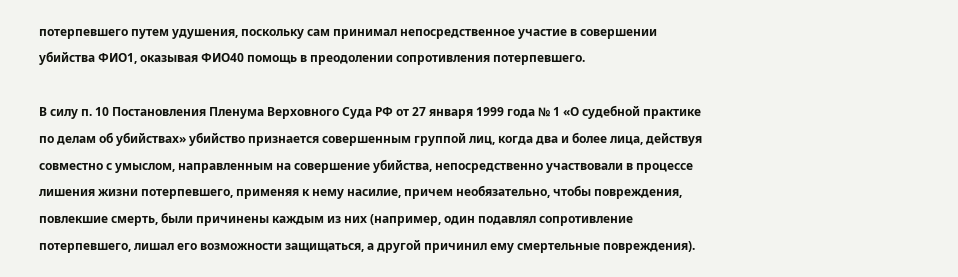потерпевшего путем удушения, поскольку сам принимал непосредственное участие в совершении убийства ФИО1, оказывая ФИО40 помощь в преодолении сопротивления потерпевшего.

В силу п. 10 Постановления Пленума Верховного Суда РФ от 27 января 1999 года № 1 «О судебной практике по делам об убийствах» убийство признается совершенным группой лиц, когда два и более лица, действуя совместно с умыслом, направленным на совершение убийства, непосредственно участвовали в процессе лишения жизни потерпевшего, применяя к нему насилие, причем необязательно, чтобы повреждения, повлекшие смерть, были причинены каждым из них (например, один подавлял сопротивление потерпевшего, лишал его возможности защищаться, а другой причинил ему смертельные повреждения).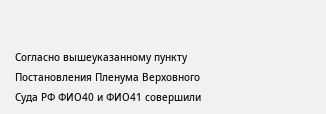Согласно вышеуказанному пункту Постановления Пленума Верховного Суда РФ ФИО40 и ФИО41 совершили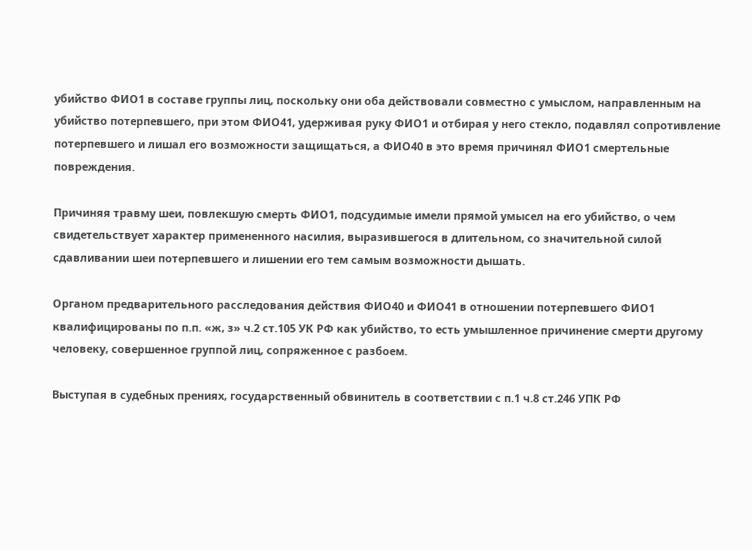убийство ФИО1 в составе группы лиц, поскольку они оба действовали совместно с умыслом, направленным на убийство потерпевшего, при этом ФИО41, удерживая руку ФИО1 и отбирая у него стекло, подавлял сопротивление потерпевшего и лишал его возможности защищаться, а ФИО40 в это время причинял ФИО1 смертельные повреждения.

Причиняя травму шеи, повлекшую смерть ФИО1, подсудимые имели прямой умысел на его убийство, о чем свидетельствует характер примененного насилия, выразившегося в длительном, со значительной силой сдавливании шеи потерпевшего и лишении его тем самым возможности дышать.

Органом предварительного расследования действия ФИО40 и ФИО41 в отношении потерпевшего ФИО1 квалифицированы по п.п. «ж, з» ч.2 ст.105 УК РФ как убийство, то есть умышленное причинение смерти другому человеку, совершенное группой лиц, сопряженное с разбоем.

Выступая в судебных прениях, государственный обвинитель в соответствии с п.1 ч.8 ст.246 УПК РФ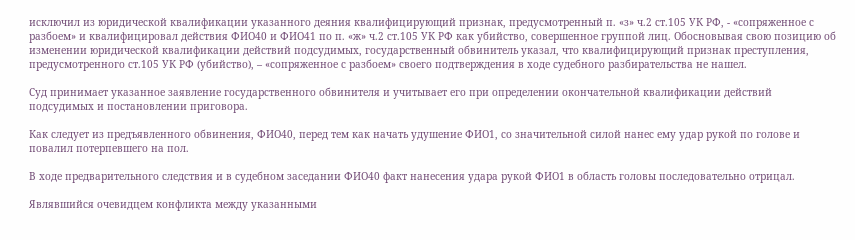исключил из юридической квалификации указанного деяния квалифицирующий признак, предусмотренный п. «з» ч.2 ст.105 УК РФ, - «сопряженное с разбоем» и квалифицировал действия ФИО40 и ФИО41 по п. «ж» ч.2 ст.105 УК РФ как убийство, совершенное группой лиц. Обосновывая свою позицию об изменении юридической квалификации действий подсудимых, государственный обвинитель указал, что квалифицирующий признак преступления, предусмотренного ст.105 УК РФ (убийство), – «сопряженное с разбоем» своего подтверждения в ходе судебного разбирательства не нашел.

Суд принимает указанное заявление государственного обвинителя и учитывает его при определении окончательной квалификации действий подсудимых и постановлении приговора.

Как следует из предъявленного обвинения, ФИО40, перед тем как начать удушение ФИО1, со значительной силой нанес ему удар рукой по голове и повалил потерпевшего на пол.

В ходе предварительного следствия и в судебном заседании ФИО40 факт нанесения удара рукой ФИО1 в область головы последовательно отрицал.

Являвшийся очевидцем конфликта между указанными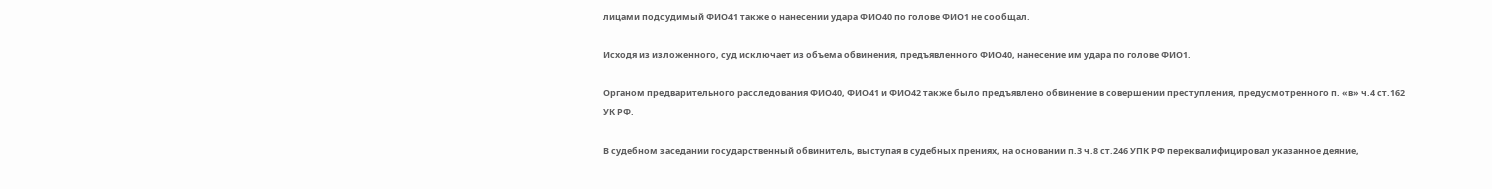лицами подсудимый ФИО41 также о нанесении удара ФИО40 по голове ФИО1 не сообщал.

Исходя из изложенного, суд исключает из объема обвинения, предъявленного ФИО40, нанесение им удара по голове ФИО1.

Органом предварительного расследования ФИО40, ФИО41 и ФИО42 также было предъявлено обвинение в совершении преступления, предусмотренного п. «в» ч.4 ст.162 УК РФ.

В судебном заседании государственный обвинитель, выступая в судебных прениях, на основании п.3 ч.8 ст.246 УПК РФ переквалифицировал указанное деяние,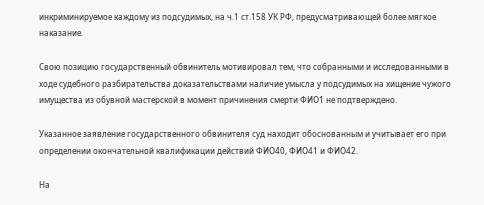инкриминируемое каждому из подсудимых, на ч.1 ст.158 УК РФ, предусматривающей более мягкое наказание.

Свою позицию государственный обвинитель мотивировал тем, что собранными и исследованными в ходе судебного разбирательства доказательствами наличие умысла у подсудимых на хищение чужого имущества из обувной мастерской в момент причинения смерти ФИО1 не подтверждено.

Указанное заявление государственного обвинителя суд находит обоснованным и учитывает его при определении окончательной квалификации действий ФИО40, ФИО41 и ФИО42.

На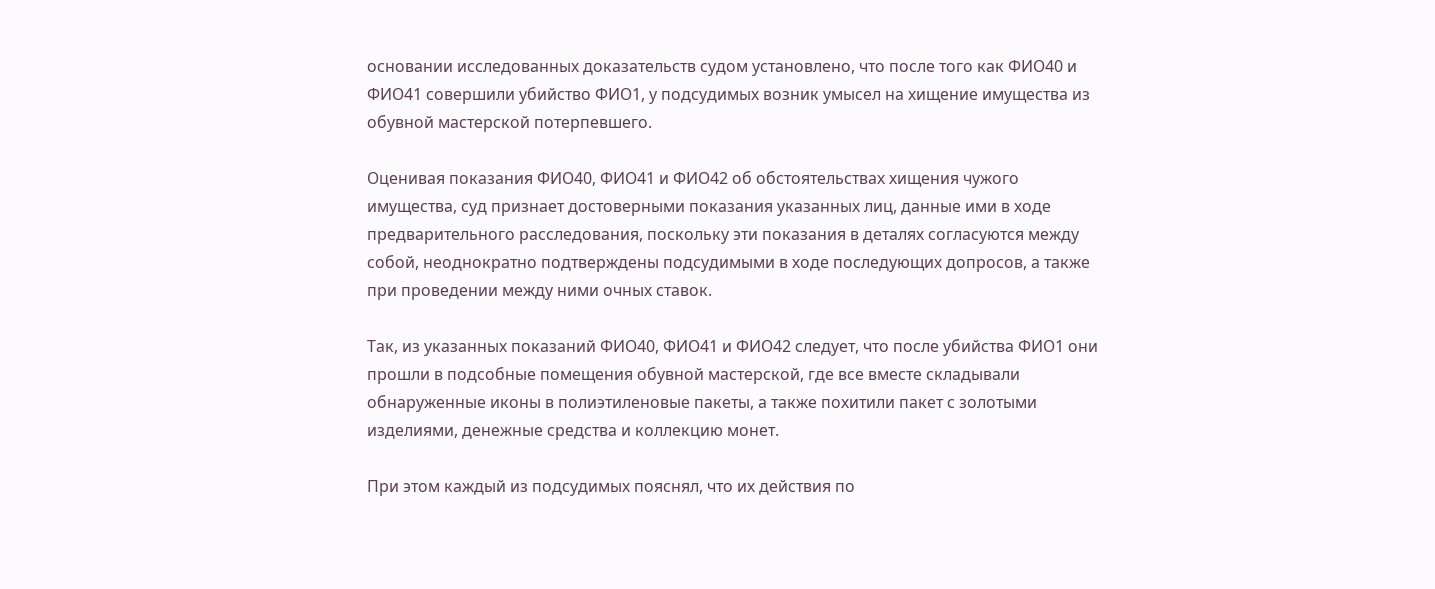основании исследованных доказательств судом установлено, что после того как ФИО40 и ФИО41 совершили убийство ФИО1, у подсудимых возник умысел на хищение имущества из обувной мастерской потерпевшего.

Оценивая показания ФИО40, ФИО41 и ФИО42 об обстоятельствах хищения чужого имущества, суд признает достоверными показания указанных лиц, данные ими в ходе предварительного расследования, поскольку эти показания в деталях согласуются между собой, неоднократно подтверждены подсудимыми в ходе последующих допросов, а также при проведении между ними очных ставок.

Так, из указанных показаний ФИО40, ФИО41 и ФИО42 следует, что после убийства ФИО1 они прошли в подсобные помещения обувной мастерской, где все вместе складывали обнаруженные иконы в полиэтиленовые пакеты, а также похитили пакет с золотыми изделиями, денежные средства и коллекцию монет.

При этом каждый из подсудимых пояснял, что их действия по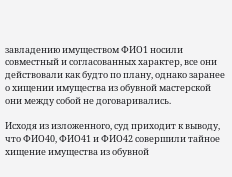завладению имуществом ФИО1 носили совместный и согласованных характер, все они действовали как будто по плану, однако заранее о хищении имущества из обувной мастерской они между собой не договаривались.

Исходя из изложенного, суд приходит к выводу, что ФИО40, ФИО41 и ФИО42 совершили тайное хищение имущества из обувной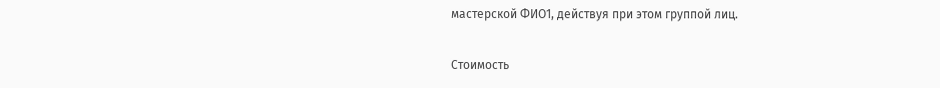мастерской ФИО1, действуя при этом группой лиц.

Стоимость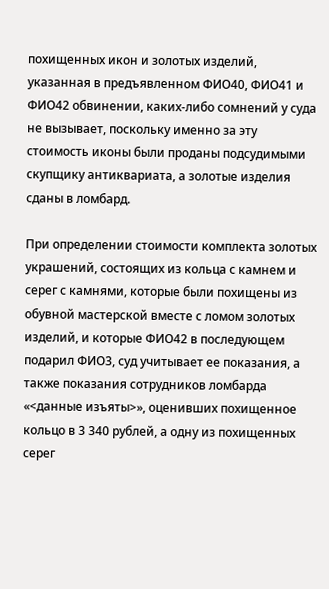похищенных икон и золотых изделий, указанная в предъявленном ФИО40, ФИО41 и ФИО42 обвинении, каких-либо сомнений у суда не вызывает, поскольку именно за эту стоимость иконы были проданы подсудимыми скупщику антиквариата, а золотые изделия сданы в ломбард.

При определении стоимости комплекта золотых украшений, состоящих из кольца с камнем и серег с камнями, которые были похищены из обувной мастерской вместе с ломом золотых изделий, и которые ФИО42 в последующем подарил ФИО3, суд учитывает ее показания, а также показания сотрудников ломбарда «<данные изъяты>», оценивших похищенное кольцо в 3 340 рублей, а одну из похищенных серег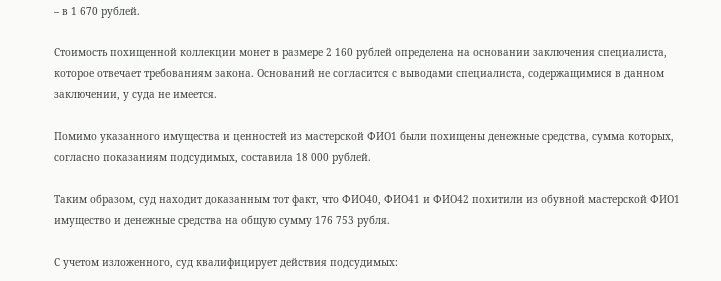– в 1 670 рублей.

Стоимость похищенной коллекции монет в размере 2 160 рублей определена на основании заключения специалиста, которое отвечает требованиям закона. Оснований не согласится с выводами специалиста, содержащимися в данном заключении, у суда не имеется.

Помимо указанного имущества и ценностей из мастерской ФИО1 были похищены денежные средства, сумма которых, согласно показаниям подсудимых, составила 18 000 рублей.

Таким образом, суд находит доказанным тот факт, что ФИО40, ФИО41 и ФИО42 похитили из обувной мастерской ФИО1 имущество и денежные средства на общую сумму 176 753 рубля.

С учетом изложенного, суд квалифицирует действия подсудимых: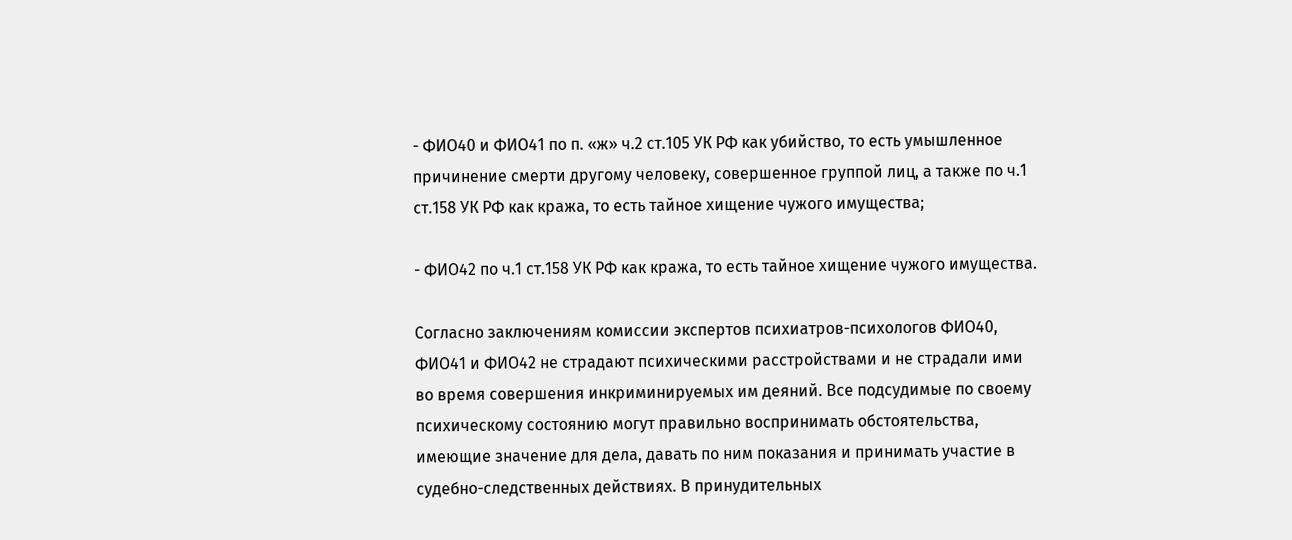- ФИО40 и ФИО41 по п. «ж» ч.2 ст.105 УК РФ как убийство, то есть умышленное причинение смерти другому человеку, совершенное группой лиц, а также по ч.1 ст.158 УК РФ как кража, то есть тайное хищение чужого имущества;

- ФИО42 по ч.1 ст.158 УК РФ как кража, то есть тайное хищение чужого имущества.

Согласно заключениям комиссии экспертов психиатров-психологов ФИО40, ФИО41 и ФИО42 не страдают психическими расстройствами и не страдали ими во время совершения инкриминируемых им деяний. Все подсудимые по своему психическому состоянию могут правильно воспринимать обстоятельства, имеющие значение для дела, давать по ним показания и принимать участие в судебно-следственных действиях. В принудительных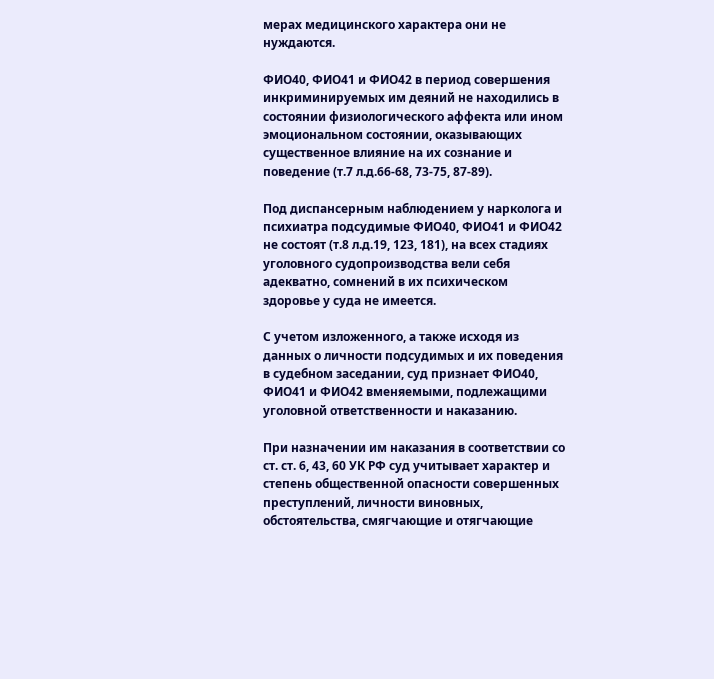мерах медицинского характера они не нуждаются.

ФИО40, ФИО41 и ФИО42 в период совершения инкриминируемых им деяний не находились в состоянии физиологического аффекта или ином эмоциональном состоянии, оказывающих существенное влияние на их сознание и поведение (т.7 л.д.66-68, 73-75, 87-89).

Под диспансерным наблюдением у нарколога и психиатра подсудимые ФИО40, ФИО41 и ФИО42 не состоят (т.8 л.д.19, 123, 181), на всех стадиях уголовного судопроизводства вели себя адекватно, сомнений в их психическом здоровье у суда не имеется.

С учетом изложенного, а также исходя из данных о личности подсудимых и их поведения в судебном заседании, суд признает ФИО40, ФИО41 и ФИО42 вменяемыми, подлежащими уголовной ответственности и наказанию.

При назначении им наказания в соответствии со ст. ст. 6, 43, 60 УК РФ суд учитывает характер и степень общественной опасности совершенных преступлений, личности виновных, обстоятельства, смягчающие и отягчающие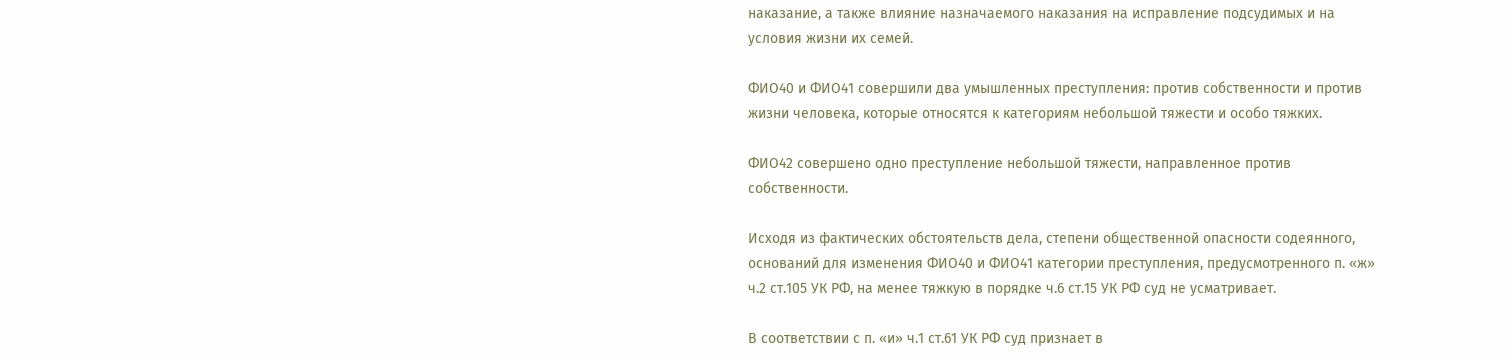наказание, а также влияние назначаемого наказания на исправление подсудимых и на условия жизни их семей.

ФИО40 и ФИО41 совершили два умышленных преступления: против собственности и против жизни человека, которые относятся к категориям небольшой тяжести и особо тяжких.

ФИО42 совершено одно преступление небольшой тяжести, направленное против собственности.

Исходя из фактических обстоятельств дела, степени общественной опасности содеянного, оснований для изменения ФИО40 и ФИО41 категории преступления, предусмотренного п. «ж» ч.2 ст.105 УК РФ, на менее тяжкую в порядке ч.6 ст.15 УК РФ суд не усматривает.

В соответствии с п. «и» ч.1 ст.61 УК РФ суд признает в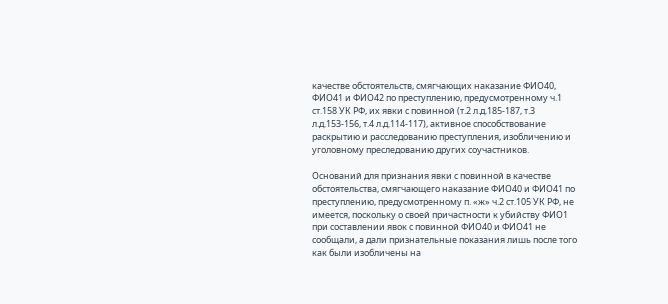качестве обстоятельств, смягчающих наказание ФИО40, ФИО41 и ФИО42 по преступлению, предусмотренному ч.1 ст.158 УК РФ, их явки с повинной (т.2 л.д.185-187, т.3 л.д.153-156, т.4 л.д.114-117), активное способствование раскрытию и расследованию преступления, изобличению и уголовному преследованию других соучастников.

Оснований для признания явки с повинной в качестве обстоятельства, смягчающего наказание ФИО40 и ФИО41 по преступлению, предусмотренному п. «ж» ч.2 ст.105 УК РФ, не имеется, поскольку о своей причастности к убийству ФИО1 при составлении явок с повинной ФИО40 и ФИО41 не сообщали, а дали признательные показания лишь после того как были изобличены на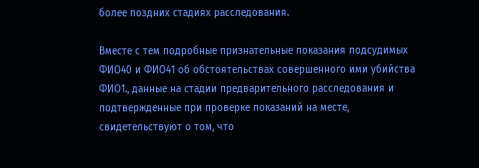более поздних стадиях расследования.

Вместе с тем подробные признательные показания подсудимых ФИО40 и ФИО41 об обстоятельствах совершенного ими убийства ФИО1., данные на стадии предварительного расследования и подтвержденные при проверке показаний на месте, свидетельствуют о том, что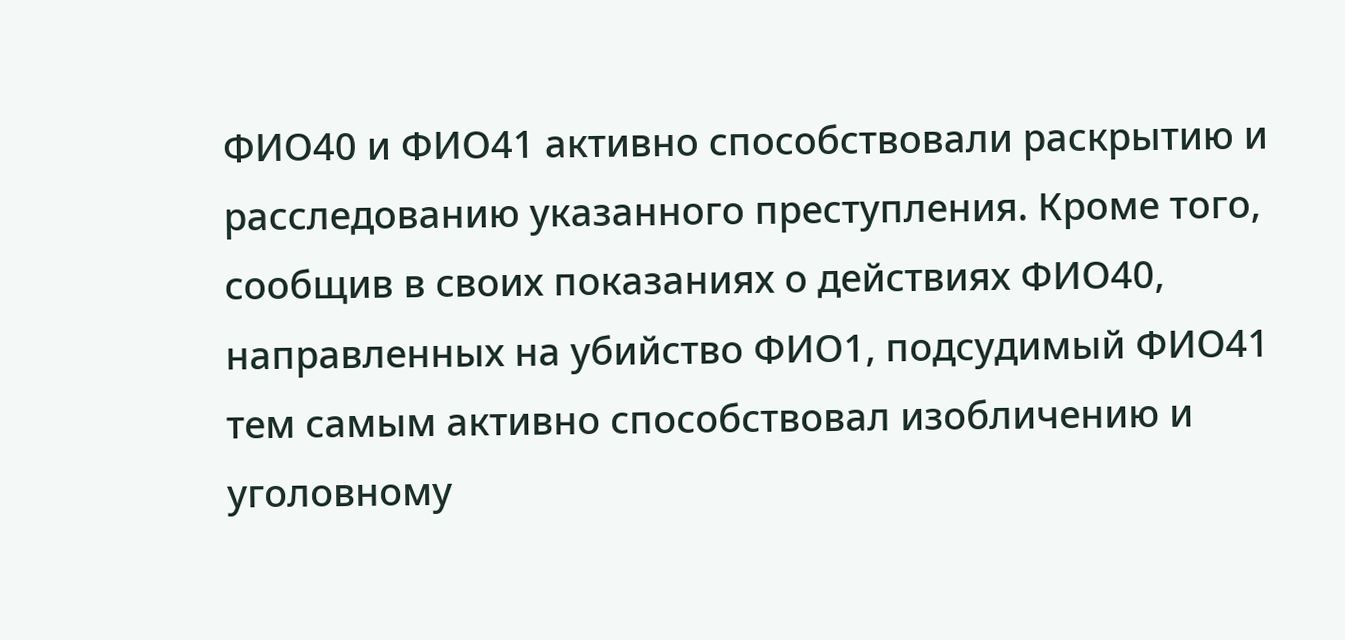ФИО40 и ФИО41 активно способствовали раскрытию и расследованию указанного преступления. Кроме того, сообщив в своих показаниях о действиях ФИО40, направленных на убийство ФИО1, подсудимый ФИО41 тем самым активно способствовал изобличению и уголовному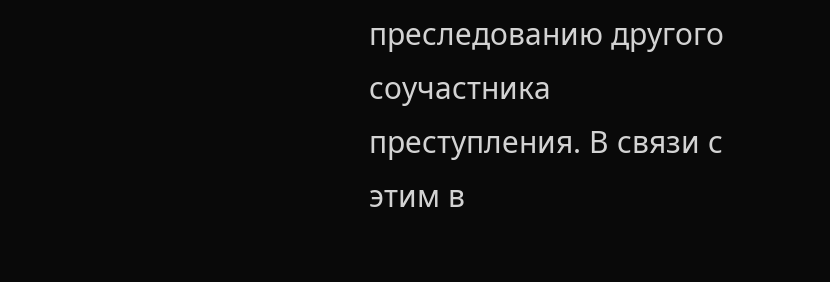преследованию другого соучастника преступления. В связи с этим в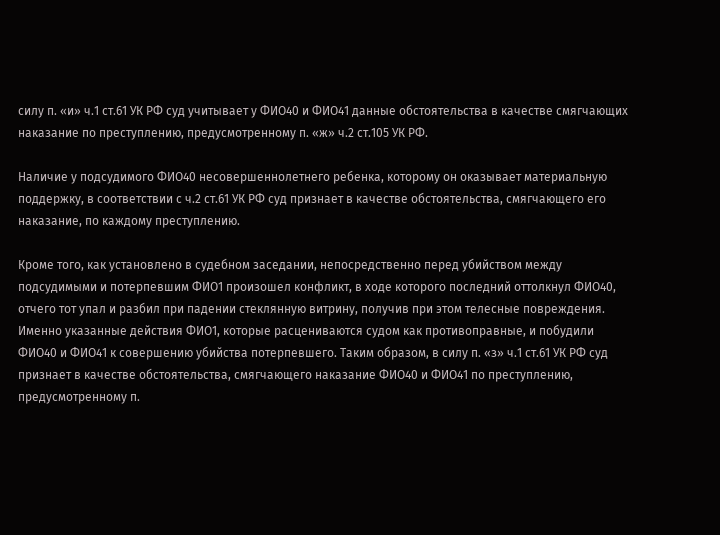силу п. «и» ч.1 ст.61 УК РФ суд учитывает у ФИО40 и ФИО41 данные обстоятельства в качестве смягчающих наказание по преступлению, предусмотренному п. «ж» ч.2 ст.105 УК РФ.

Наличие у подсудимого ФИО40 несовершеннолетнего ребенка, которому он оказывает материальную поддержку, в соответствии с ч.2 ст.61 УК РФ суд признает в качестве обстоятельства, смягчающего его наказание, по каждому преступлению.

Кроме того, как установлено в судебном заседании, непосредственно перед убийством между подсудимыми и потерпевшим ФИО1 произошел конфликт, в ходе которого последний оттолкнул ФИО40, отчего тот упал и разбил при падении стеклянную витрину, получив при этом телесные повреждения. Именно указанные действия ФИО1, которые расцениваются судом как противоправные, и побудили ФИО40 и ФИО41 к совершению убийства потерпевшего. Таким образом, в силу п. «з» ч.1 ст.61 УК РФ суд признает в качестве обстоятельства, смягчающего наказание ФИО40 и ФИО41 по преступлению, предусмотренному п.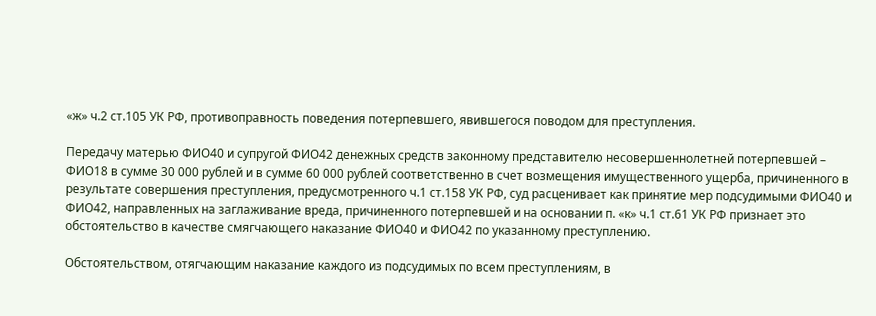«ж» ч.2 ст.105 УК РФ, противоправность поведения потерпевшего, явившегося поводом для преступления.

Передачу матерью ФИО40 и супругой ФИО42 денежных средств законному представителю несовершеннолетней потерпевшей – ФИО18 в сумме 30 000 рублей и в сумме 60 000 рублей соответственно в счет возмещения имущественного ущерба, причиненного в результате совершения преступления, предусмотренного ч.1 ст.158 УК РФ, суд расценивает как принятие мер подсудимыми ФИО40 и ФИО42, направленных на заглаживание вреда, причиненного потерпевшей и на основании п. «к» ч.1 ст.61 УК РФ признает это обстоятельство в качестве смягчающего наказание ФИО40 и ФИО42 по указанному преступлению.

Обстоятельством, отягчающим наказание каждого из подсудимых по всем преступлениям, в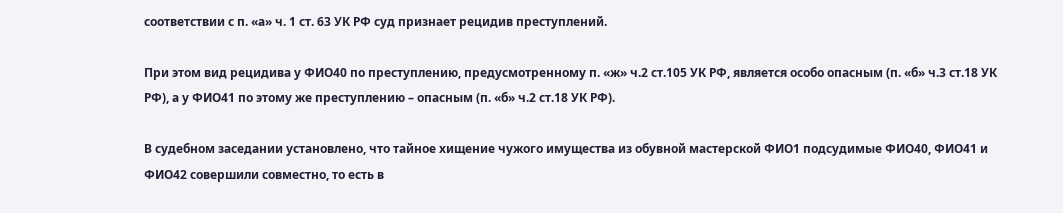соответствии с п. «а» ч. 1 ст. 63 УК РФ суд признает рецидив преступлений.

При этом вид рецидива у ФИО40 по преступлению, предусмотренному п. «ж» ч.2 ст.105 УК РФ, является особо опасным (п. «б» ч.3 ст.18 УК РФ), а у ФИО41 по этому же преступлению – опасным (п. «б» ч.2 ст.18 УК РФ).

В судебном заседании установлено, что тайное хищение чужого имущества из обувной мастерской ФИО1 подсудимые ФИО40, ФИО41 и ФИО42 совершили совместно, то есть в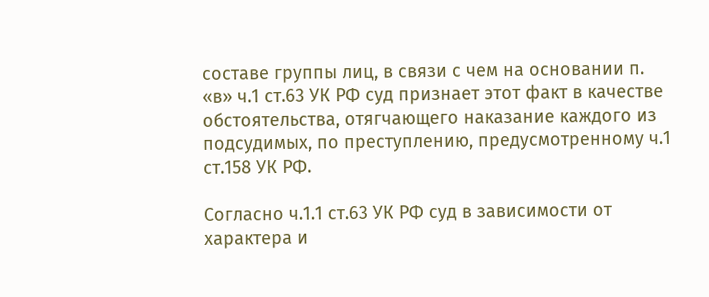составе группы лиц, в связи с чем на основании п. «в» ч.1 ст.63 УК РФ суд признает этот факт в качестве обстоятельства, отягчающего наказание каждого из подсудимых, по преступлению, предусмотренному ч.1 ст.158 УК РФ.

Согласно ч.1.1 ст.63 УК РФ суд в зависимости от характера и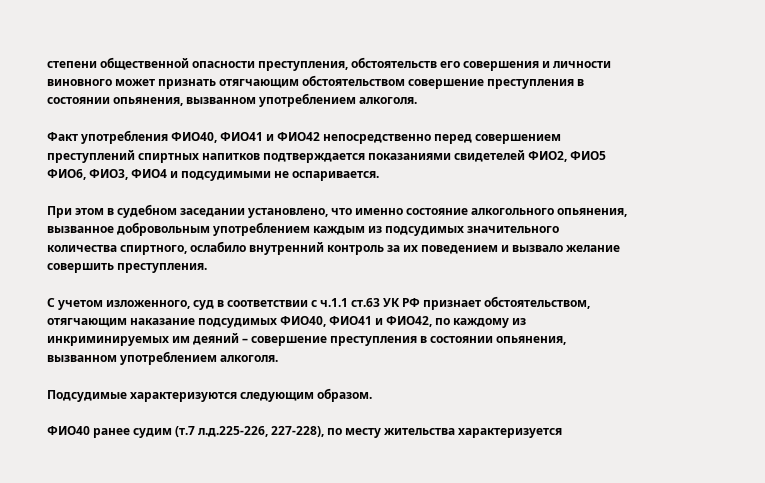степени общественной опасности преступления, обстоятельств его совершения и личности виновного может признать отягчающим обстоятельством совершение преступления в состоянии опьянения, вызванном употреблением алкоголя.

Факт употребления ФИО40, ФИО41 и ФИО42 непосредственно перед совершением преступлений спиртных напитков подтверждается показаниями свидетелей ФИО2, ФИО5 ФИО6, ФИО3, ФИО4 и подсудимыми не оспаривается.

При этом в судебном заседании установлено, что именно состояние алкогольного опьянения, вызванное добровольным употреблением каждым из подсудимых значительного количества спиртного, ослабило внутренний контроль за их поведением и вызвало желание совершить преступления.

С учетом изложенного, суд в соответствии с ч.1.1 ст.63 УК РФ признает обстоятельством, отягчающим наказание подсудимых ФИО40, ФИО41 и ФИО42, по каждому из инкриминируемых им деяний – совершение преступления в состоянии опьянения, вызванном употреблением алкоголя.

Подсудимые характеризуются следующим образом.

ФИО40 ранее судим (т.7 л.д.225-226, 227-228), по месту жительства характеризуется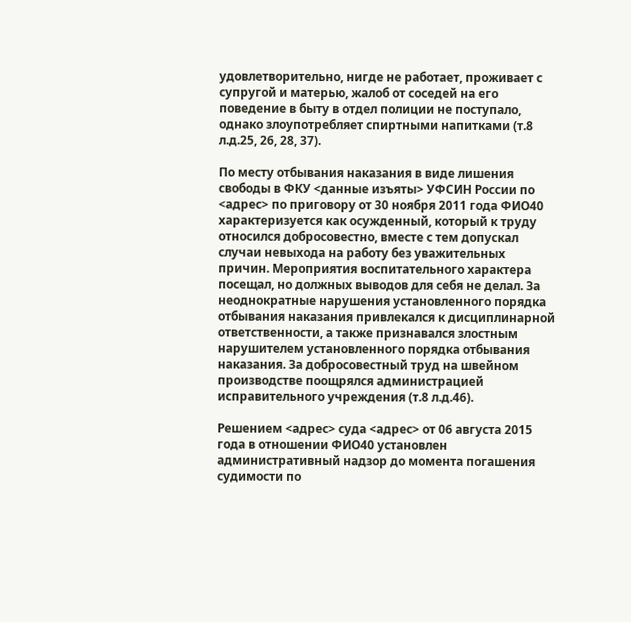удовлетворительно, нигде не работает, проживает с супругой и матерью, жалоб от соседей на его поведение в быту в отдел полиции не поступало, однако злоупотребляет спиртными напитками (т.8 л.д.25, 26, 28, 37).

По месту отбывания наказания в виде лишения свободы в ФКУ <данные изъяты> УФСИН России по <адрес> по приговору от 30 ноября 2011 года ФИО40 характеризуется как осужденный, который к труду относился добросовестно, вместе с тем допускал случаи невыхода на работу без уважительных причин. Мероприятия воспитательного характера посещал, но должных выводов для себя не делал. За неоднократные нарушения установленного порядка отбывания наказания привлекался к дисциплинарной ответственности, а также признавался злостным нарушителем установленного порядка отбывания наказания. За добросовестный труд на швейном производстве поощрялся администрацией исправительного учреждения (т.8 л.д.46).

Решением <адрес> суда <адрес> от 06 августа 2015 года в отношении ФИО40 установлен административный надзор до момента погашения судимости по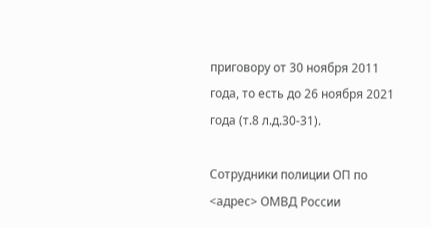приговору от 30 ноября 2011 года, то есть до 26 ноября 2021 года (т.8 л.д.30-31).

Сотрудники полиции ОП по <адрес> ОМВД России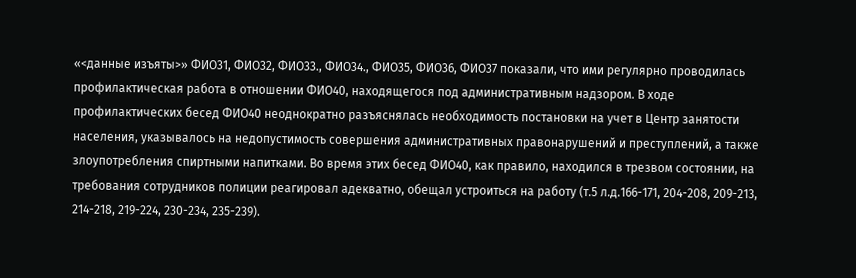«<данные изъяты>» ФИО31, ФИО32, ФИО33., ФИО34., ФИО35, ФИО36, ФИО37 показали, что ими регулярно проводилась профилактическая работа в отношении ФИО40, находящегося под административным надзором. В ходе профилактических бесед ФИО40 неоднократно разъяснялась необходимость постановки на учет в Центр занятости населения, указывалось на недопустимость совершения административных правонарушений и преступлений, а также злоупотребления спиртными напитками. Во время этих бесед ФИО40, как правило, находился в трезвом состоянии, на требования сотрудников полиции реагировал адекватно, обещал устроиться на работу (т.5 л.д.166-171, 204-208, 209-213, 214-218, 219-224, 230-234, 235-239).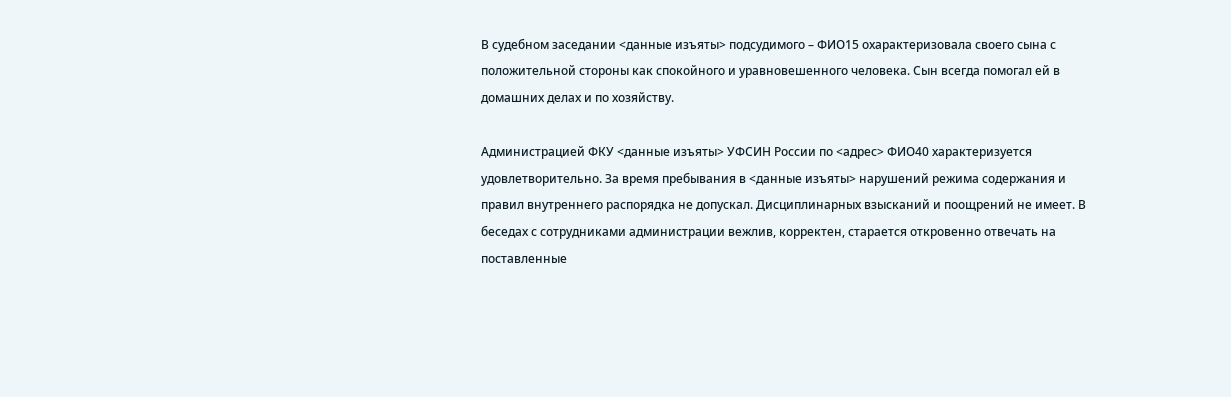В судебном заседании <данные изъяты> подсудимого – ФИО15 охарактеризовала своего сына с положительной стороны как спокойного и уравновешенного человека. Сын всегда помогал ей в домашних делах и по хозяйству.

Администрацией ФКУ <данные изъяты> УФСИН России по <адрес> ФИО40 характеризуется удовлетворительно. За время пребывания в <данные изъяты> нарушений режима содержания и правил внутреннего распорядка не допускал. Дисциплинарных взысканий и поощрений не имеет. В беседах с сотрудниками администрации вежлив, корректен, старается откровенно отвечать на поставленные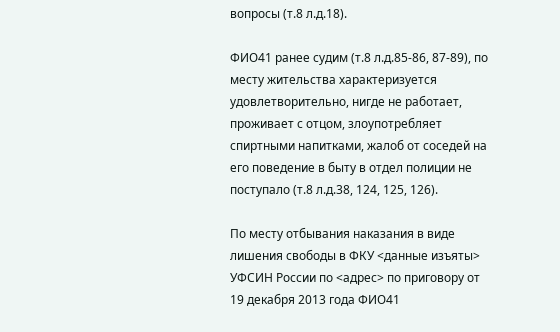вопросы (т.8 л.д.18).

ФИО41 ранее судим (т.8 л.д.85-86, 87-89), по месту жительства характеризуется удовлетворительно, нигде не работает, проживает с отцом, злоупотребляет спиртными напитками, жалоб от соседей на его поведение в быту в отдел полиции не поступало (т.8 л.д.38, 124, 125, 126).

По месту отбывания наказания в виде лишения свободы в ФКУ <данные изъяты> УФСИН России по <адрес> по приговору от 19 декабря 2013 года ФИО41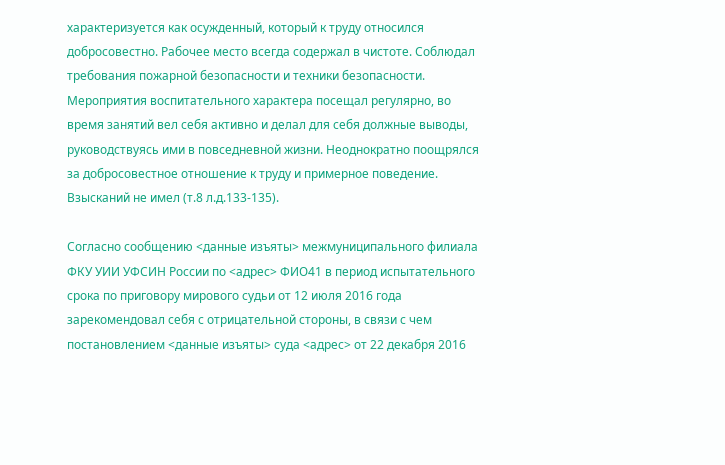характеризуется как осужденный, который к труду относился добросовестно. Рабочее место всегда содержал в чистоте. Соблюдал требования пожарной безопасности и техники безопасности. Мероприятия воспитательного характера посещал регулярно, во время занятий вел себя активно и делал для себя должные выводы, руководствуясь ими в повседневной жизни. Неоднократно поощрялся за добросовестное отношение к труду и примерное поведение. Взысканий не имел (т.8 л.д.133-135).

Согласно сообщению <данные изъяты> межмуниципального филиала ФКУ УИИ УФСИН России по <адрес> ФИО41 в период испытательного срока по приговору мирового судьи от 12 июля 2016 года зарекомендовал себя с отрицательной стороны, в связи с чем постановлением <данные изъяты> суда <адрес> от 22 декабря 2016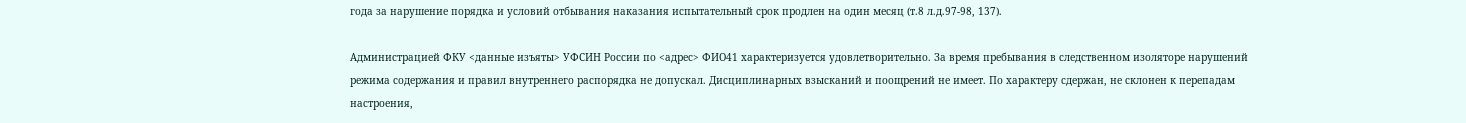года за нарушение порядка и условий отбывания наказания испытательный срок продлен на один месяц (т.8 л.д.97-98, 137).

Администрацией ФКУ <данные изъяты> УФСИН России по <адрес> ФИО41 характеризуется удовлетворительно. За время пребывания в следственном изоляторе нарушений режима содержания и правил внутреннего распорядка не допускал. Дисциплинарных взысканий и поощрений не имеет. По характеру сдержан, не склонен к перепадам настроения,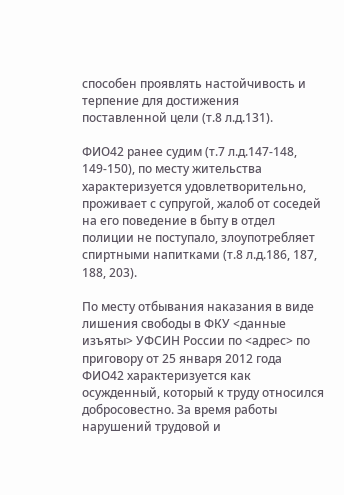способен проявлять настойчивость и терпение для достижения поставленной цели (т.8 л.д.131).

ФИО42 ранее судим (т.7 л.д.147-148, 149-150), по месту жительства характеризуется удовлетворительно, проживает с супругой, жалоб от соседей на его поведение в быту в отдел полиции не поступало, злоупотребляет спиртными напитками (т.8 л.д.186, 187, 188, 203).

По месту отбывания наказания в виде лишения свободы в ФКУ <данные изъяты> УФСИН России по <адрес> по приговору от 25 января 2012 года ФИО42 характеризуется как осужденный, который к труду относился добросовестно. За время работы нарушений трудовой и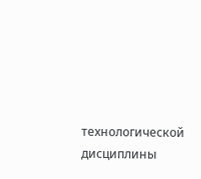технологической дисциплины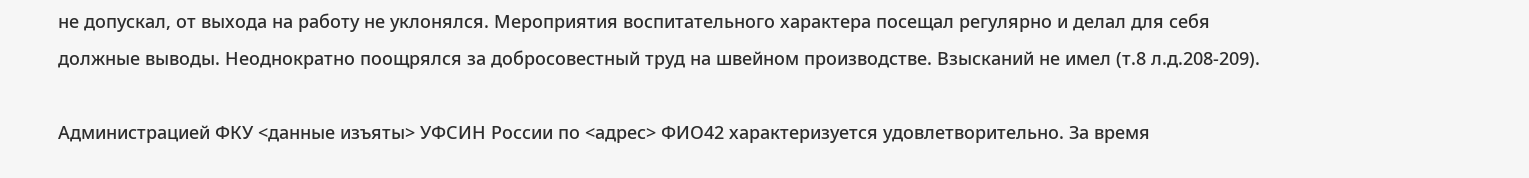не допускал, от выхода на работу не уклонялся. Мероприятия воспитательного характера посещал регулярно и делал для себя должные выводы. Неоднократно поощрялся за добросовестный труд на швейном производстве. Взысканий не имел (т.8 л.д.208-209).

Администрацией ФКУ <данные изъяты> УФСИН России по <адрес> ФИО42 характеризуется удовлетворительно. За время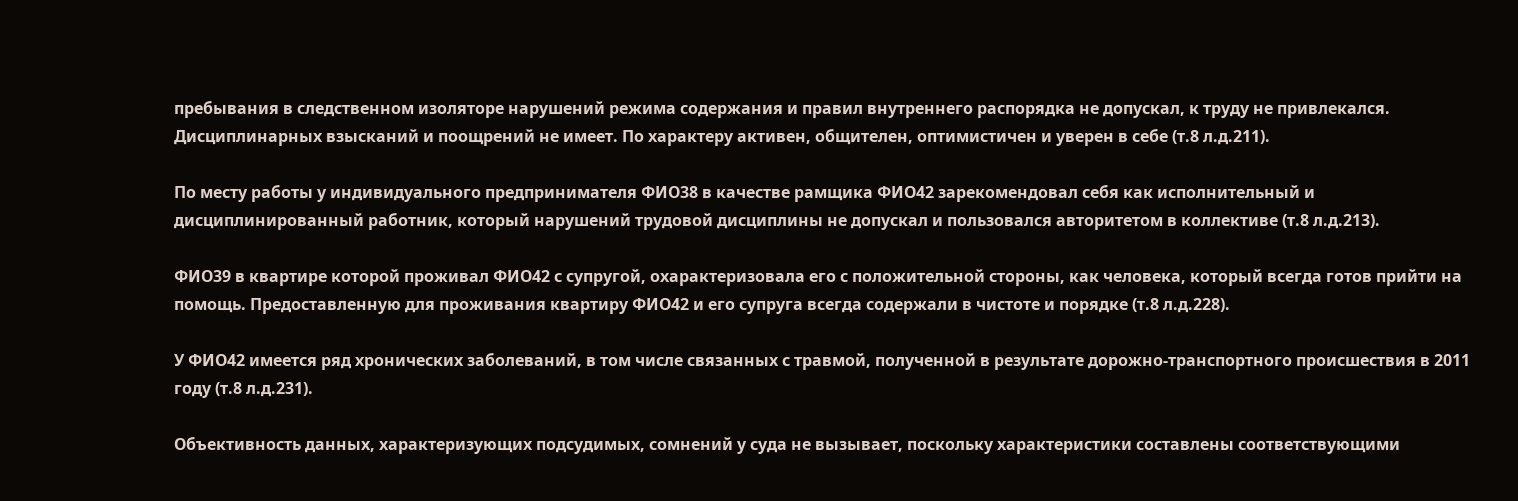пребывания в следственном изоляторе нарушений режима содержания и правил внутреннего распорядка не допускал, к труду не привлекался. Дисциплинарных взысканий и поощрений не имеет. По характеру активен, общителен, оптимистичен и уверен в себе (т.8 л.д.211).

По месту работы у индивидуального предпринимателя ФИО38 в качестве рамщика ФИО42 зарекомендовал себя как исполнительный и дисциплинированный работник, который нарушений трудовой дисциплины не допускал и пользовался авторитетом в коллективе (т.8 л.д.213).

ФИО39 в квартире которой проживал ФИО42 с супругой, охарактеризовала его с положительной стороны, как человека, который всегда готов прийти на помощь. Предоставленную для проживания квартиру ФИО42 и его супруга всегда содержали в чистоте и порядке (т.8 л.д.228).

У ФИО42 имеется ряд хронических заболеваний, в том числе связанных с травмой, полученной в результате дорожно-транспортного происшествия в 2011 году (т.8 л.д.231).

Объективность данных, характеризующих подсудимых, сомнений у суда не вызывает, поскольку характеристики составлены соответствующими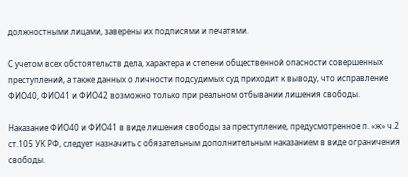должностными лицами, заверены их подписями и печатями.

С учетом всех обстоятельств дела, характера и степени общественной опасности совершенных преступлений, а также данных о личности подсудимых суд приходит к выводу, что исправление ФИО40, ФИО41 и ФИО42 возможно только при реальном отбывании лишения свободы.

Наказание ФИО40 и ФИО41 в виде лишения свободы за преступление, предусмотренное п. «ж» ч.2 ст.105 УК РФ, следует назначить с обязательным дополнительным наказанием в виде ограничения свободы.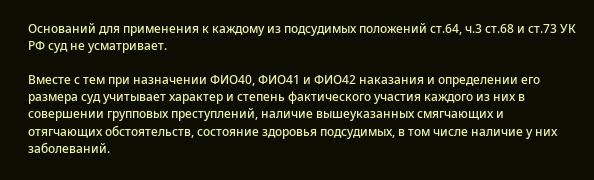Оснований для применения к каждому из подсудимых положений ст.64, ч.3 ст.68 и ст.73 УК РФ суд не усматривает.

Вместе с тем при назначении ФИО40, ФИО41 и ФИО42 наказания и определении его размера суд учитывает характер и степень фактического участия каждого из них в совершении групповых преступлений, наличие вышеуказанных смягчающих и отягчающих обстоятельств, состояние здоровья подсудимых, в том числе наличие у них заболеваний.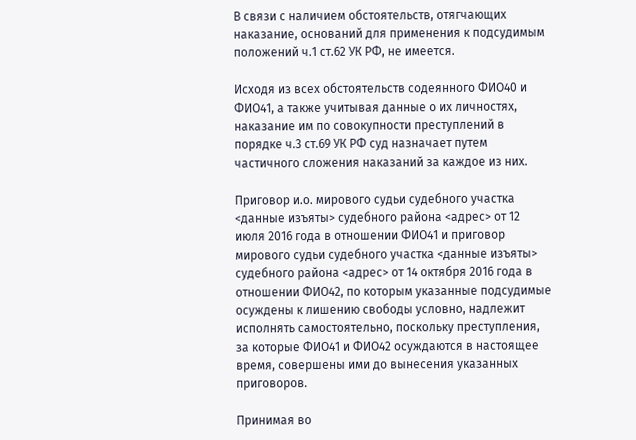В связи с наличием обстоятельств, отягчающих наказание, оснований для применения к подсудимым положений ч.1 ст.62 УК РФ, не имеется.

Исходя из всех обстоятельств содеянного ФИО40 и ФИО41, а также учитывая данные о их личностях, наказание им по совокупности преступлений в порядке ч.3 ст.69 УК РФ суд назначает путем частичного сложения наказаний за каждое из них.

Приговор и.о. мирового судьи судебного участка <данные изъяты> судебного района <адрес> от 12 июля 2016 года в отношении ФИО41 и приговор мирового судьи судебного участка <данные изъяты> судебного района <адрес> от 14 октября 2016 года в отношении ФИО42, по которым указанные подсудимые осуждены к лишению свободы условно, надлежит исполнять самостоятельно, поскольку преступления, за которые ФИО41 и ФИО42 осуждаются в настоящее время, совершены ими до вынесения указанных приговоров.

Принимая во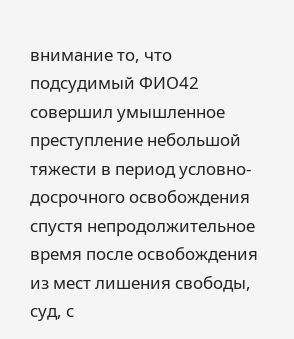внимание то, что подсудимый ФИО42 совершил умышленное преступление небольшой тяжести в период условно-досрочного освобождения спустя непродолжительное время после освобождения из мест лишения свободы, суд, с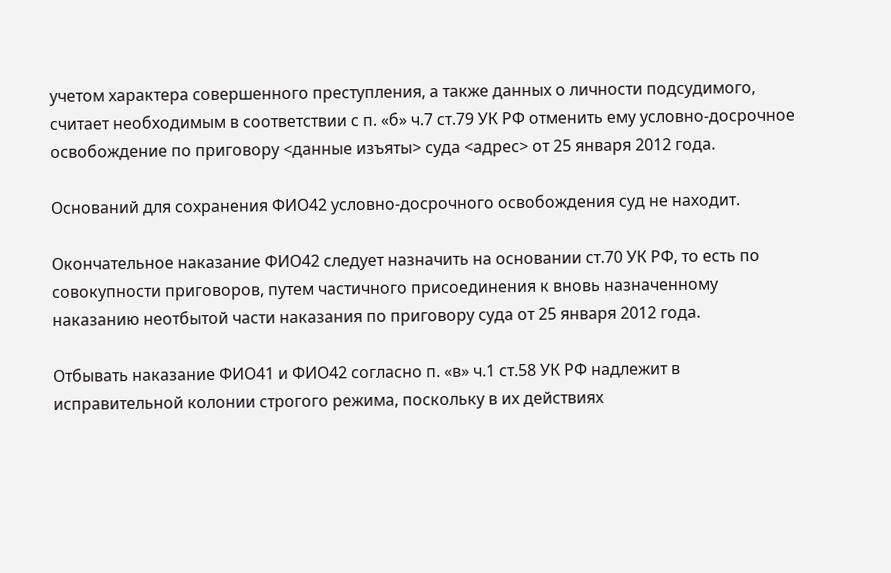учетом характера совершенного преступления, а также данных о личности подсудимого, считает необходимым в соответствии с п. «б» ч.7 ст.79 УК РФ отменить ему условно-досрочное освобождение по приговору <данные изъяты> суда <адрес> от 25 января 2012 года.

Оснований для сохранения ФИО42 условно-досрочного освобождения суд не находит.

Окончательное наказание ФИО42 следует назначить на основании ст.70 УК РФ, то есть по совокупности приговоров, путем частичного присоединения к вновь назначенному наказанию неотбытой части наказания по приговору суда от 25 января 2012 года.

Отбывать наказание ФИО41 и ФИО42 согласно п. «в» ч.1 ст.58 УК РФ надлежит в исправительной колонии строгого режима, поскольку в их действиях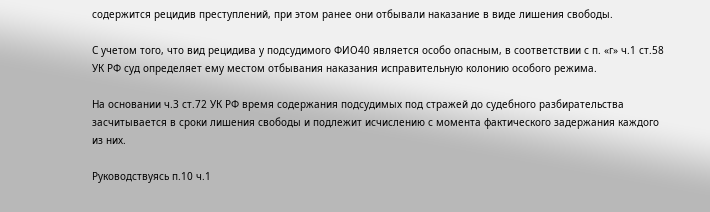содержится рецидив преступлений, при этом ранее они отбывали наказание в виде лишения свободы.

С учетом того, что вид рецидива у подсудимого ФИО40 является особо опасным, в соответствии с п. «г» ч.1 ст.58 УК РФ суд определяет ему местом отбывания наказания исправительную колонию особого режима.

На основании ч.3 ст.72 УК РФ время содержания подсудимых под стражей до судебного разбирательства засчитывается в сроки лишения свободы и подлежит исчислению с момента фактического задержания каждого из них.

Руководствуясь п.10 ч.1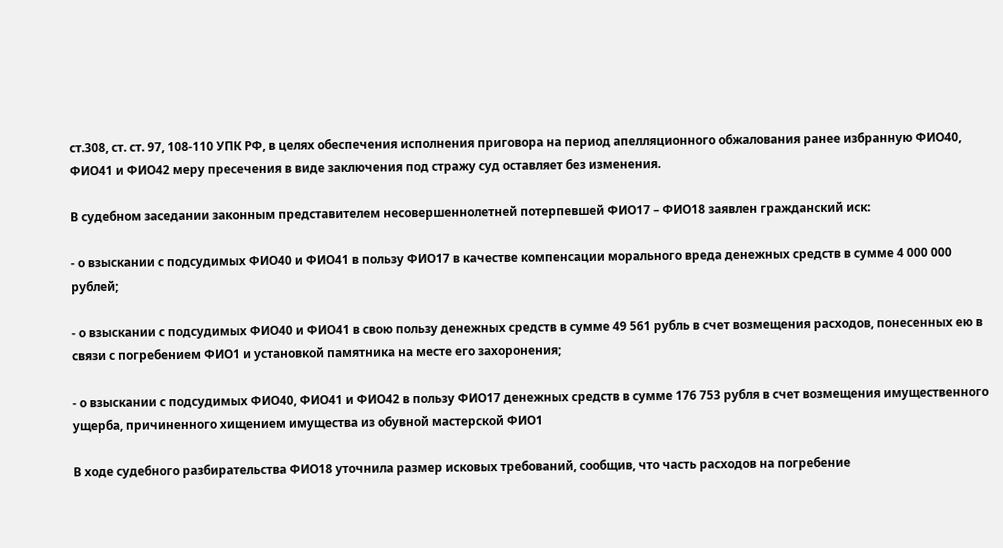ст.308, ст. ст. 97, 108-110 УПК РФ, в целях обеспечения исполнения приговора на период апелляционного обжалования ранее избранную ФИО40, ФИО41 и ФИО42 меру пресечения в виде заключения под стражу суд оставляет без изменения.

В судебном заседании законным представителем несовершеннолетней потерпевшей ФИО17 – ФИО18 заявлен гражданский иск:

- о взыскании с подсудимых ФИО40 и ФИО41 в пользу ФИО17 в качестве компенсации морального вреда денежных средств в сумме 4 000 000 рублей;

- о взыскании с подсудимых ФИО40 и ФИО41 в свою пользу денежных средств в сумме 49 561 рубль в счет возмещения расходов, понесенных ею в связи с погребением ФИО1 и установкой памятника на месте его захоронения;

- о взыскании с подсудимых ФИО40, ФИО41 и ФИО42 в пользу ФИО17 денежных средств в сумме 176 753 рубля в счет возмещения имущественного ущерба, причиненного хищением имущества из обувной мастерской ФИО1

В ходе судебного разбирательства ФИО18 уточнила размер исковых требований, сообщив, что часть расходов на погребение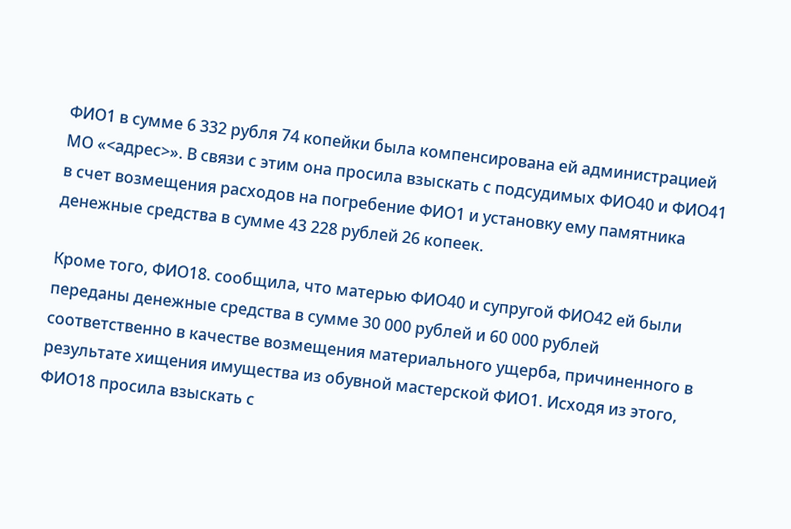ФИО1 в сумме 6 332 рубля 74 копейки была компенсирована ей администрацией МО «<адрес>». В связи с этим она просила взыскать с подсудимых ФИО40 и ФИО41 в счет возмещения расходов на погребение ФИО1 и установку ему памятника денежные средства в сумме 43 228 рублей 26 копеек.

Кроме того, ФИО18. сообщила, что матерью ФИО40 и супругой ФИО42 ей были переданы денежные средства в сумме 30 000 рублей и 60 000 рублей соответственно в качестве возмещения материального ущерба, причиненного в результате хищения имущества из обувной мастерской ФИО1. Исходя из этого, ФИО18 просила взыскать с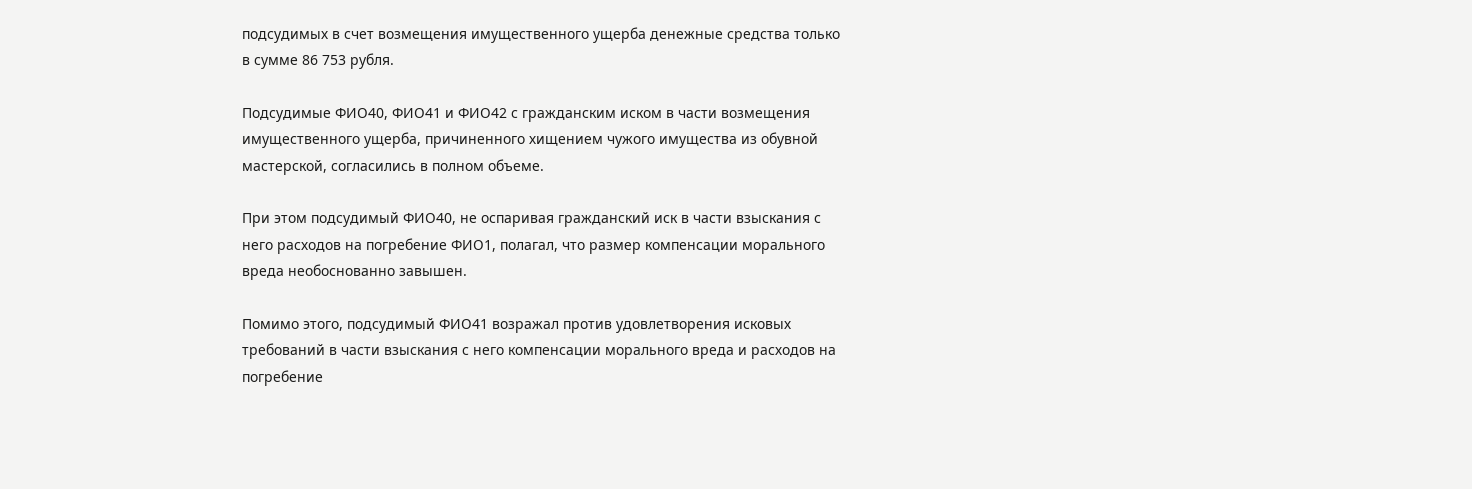подсудимых в счет возмещения имущественного ущерба денежные средства только в сумме 86 753 рубля.

Подсудимые ФИО40, ФИО41 и ФИО42 с гражданским иском в части возмещения имущественного ущерба, причиненного хищением чужого имущества из обувной мастерской, согласились в полном объеме.

При этом подсудимый ФИО40, не оспаривая гражданский иск в части взыскания с него расходов на погребение ФИО1, полагал, что размер компенсации морального вреда необоснованно завышен.

Помимо этого, подсудимый ФИО41 возражал против удовлетворения исковых требований в части взыскания с него компенсации морального вреда и расходов на погребение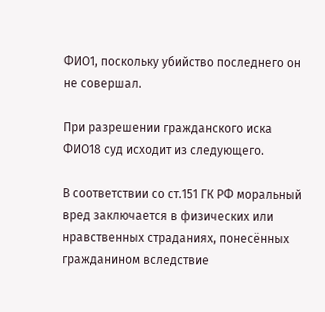ФИО1, поскольку убийство последнего он не совершал.

При разрешении гражданского иска ФИО18 суд исходит из следующего.

В соответствии со ст.151 ГК РФ моральный вред заключается в физических или нравственных страданиях, понесённых гражданином вследствие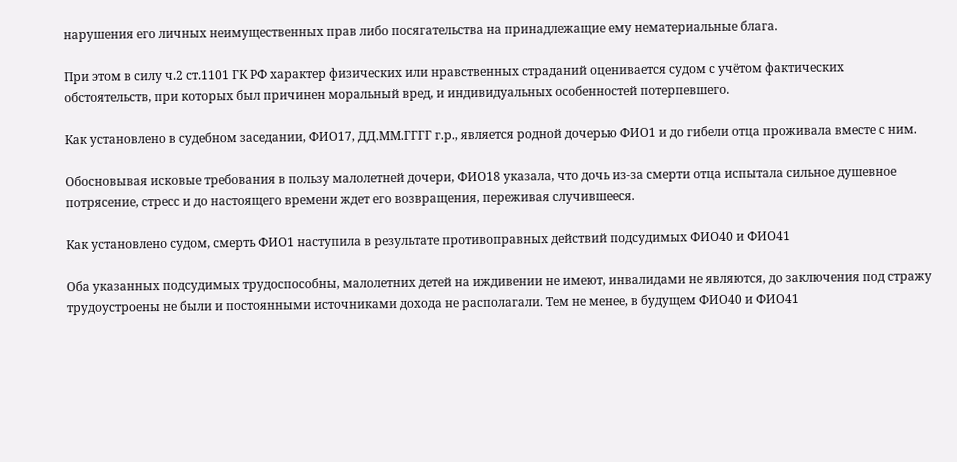нарушения его личных неимущественных прав либо посягательства на принадлежащие ему нематериальные блага.

При этом в силу ч.2 ст.1101 ГК РФ характер физических или нравственных страданий оценивается судом с учётом фактических обстоятельств, при которых был причинен моральный вред, и индивидуальных особенностей потерпевшего.

Как установлено в судебном заседании, ФИО17, ДД.ММ.ГГГГ г.р., является родной дочерью ФИО1 и до гибели отца проживала вместе с ним.

Обосновывая исковые требования в пользу малолетней дочери, ФИО18 указала, что дочь из-за смерти отца испытала сильное душевное потрясение, стресс и до настоящего времени ждет его возвращения, переживая случившееся.

Как установлено судом, смерть ФИО1 наступила в результате противоправных действий подсудимых ФИО40 и ФИО41

Оба указанных подсудимых трудоспособны, малолетних детей на иждивении не имеют, инвалидами не являются, до заключения под стражу трудоустроены не были и постоянными источниками дохода не располагали. Тем не менее, в будущем ФИО40 и ФИО41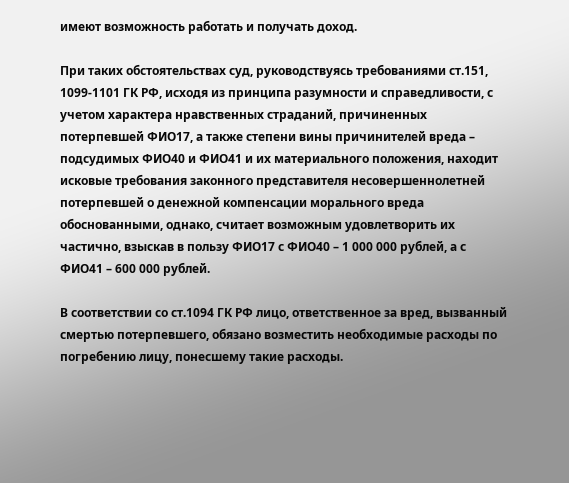имеют возможность работать и получать доход.

При таких обстоятельствах суд, руководствуясь требованиями ст.151, 1099-1101 ГК РФ, исходя из принципа разумности и справедливости, с учетом характера нравственных страданий, причиненных потерпевшей ФИО17, а также степени вины причинителей вреда – подсудимых ФИО40 и ФИО41 и их материального положения, находит исковые требования законного представителя несовершеннолетней потерпевшей о денежной компенсации морального вреда обоснованными, однако, считает возможным удовлетворить их частично, взыскав в пользу ФИО17 с ФИО40 – 1 000 000 рублей, а с ФИО41 – 600 000 рублей.

В соответствии со ст.1094 ГК РФ лицо, ответственное за вред, вызванный смертью потерпевшего, обязано возместить необходимые расходы по погребению лицу, понесшему такие расходы.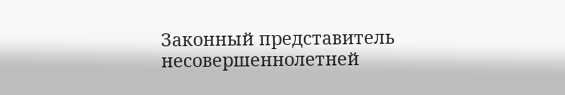Законный представитель несовершеннолетней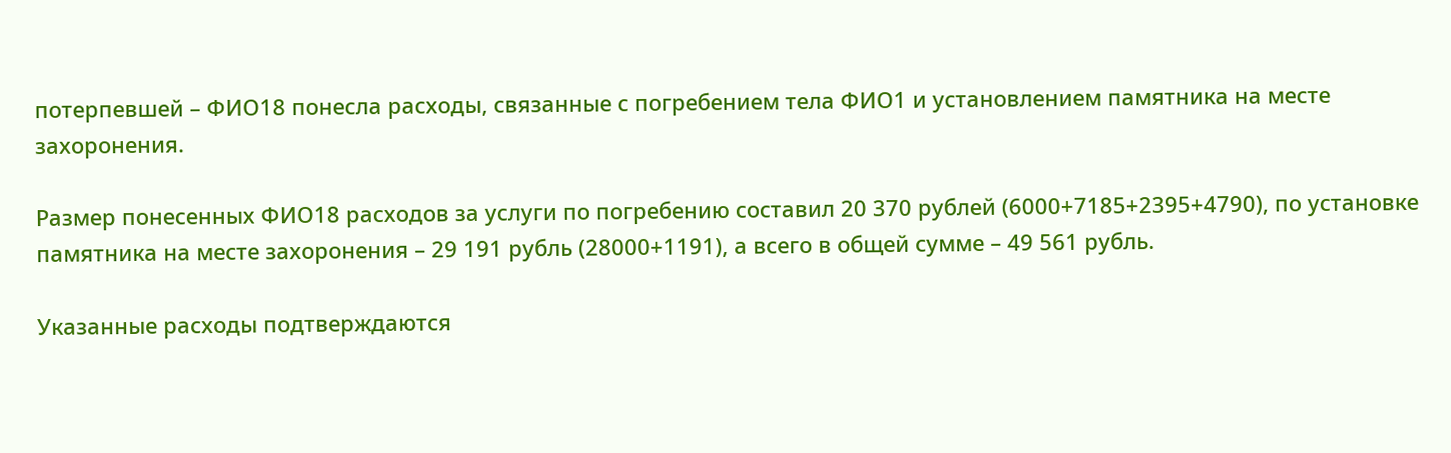потерпевшей – ФИО18 понесла расходы, связанные с погребением тела ФИО1 и установлением памятника на месте захоронения.

Размер понесенных ФИО18 расходов за услуги по погребению составил 20 370 рублей (6000+7185+2395+4790), по установке памятника на месте захоронения – 29 191 рубль (28000+1191), а всего в общей сумме – 49 561 рубль.

Указанные расходы подтверждаются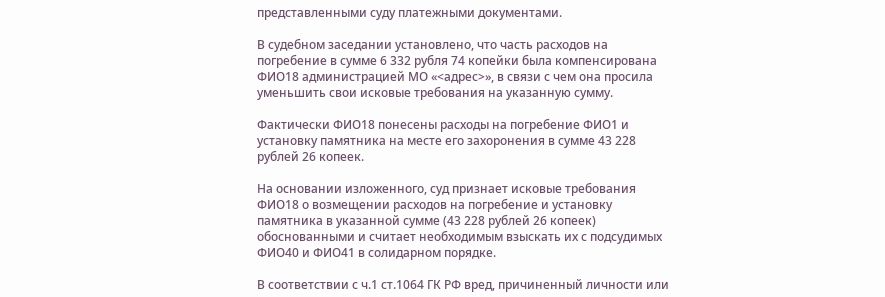представленными суду платежными документами.

В судебном заседании установлено, что часть расходов на погребение в сумме 6 332 рубля 74 копейки была компенсирована ФИО18 администрацией МО «<адрес>», в связи с чем она просила уменьшить свои исковые требования на указанную сумму.

Фактически ФИО18 понесены расходы на погребение ФИО1 и установку памятника на месте его захоронения в сумме 43 228 рублей 26 копеек.

На основании изложенного, суд признает исковые требования ФИО18 о возмещении расходов на погребение и установку памятника в указанной сумме (43 228 рублей 26 копеек) обоснованными и считает необходимым взыскать их с подсудимых ФИО40 и ФИО41 в солидарном порядке.

В соответствии с ч.1 ст.1064 ГК РФ вред, причиненный личности или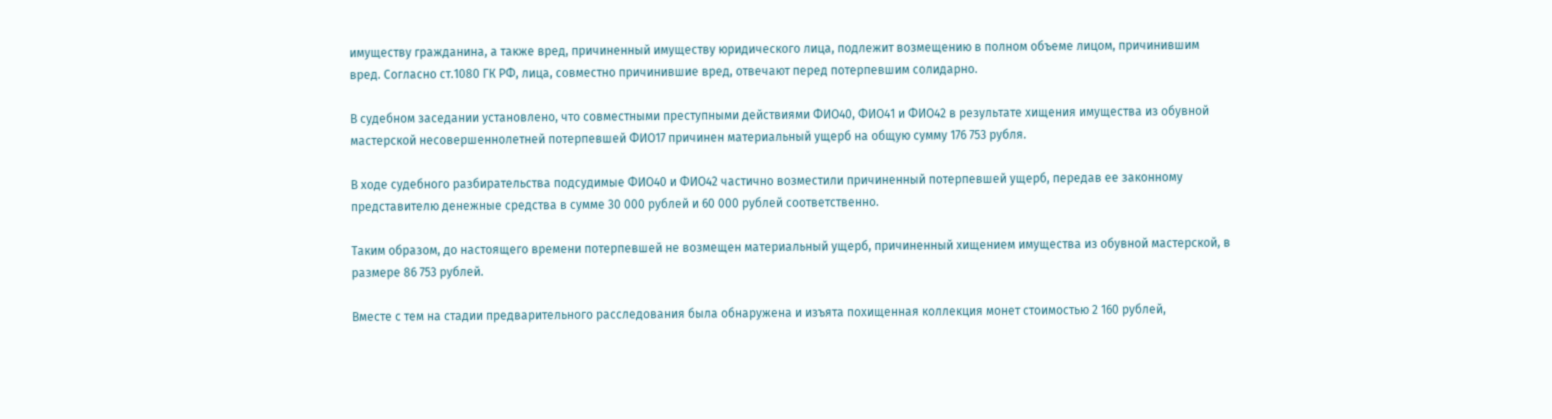имуществу гражданина, а также вред, причиненный имуществу юридического лица, подлежит возмещению в полном объеме лицом, причинившим вред. Согласно ст.1080 ГК РФ, лица, совместно причинившие вред, отвечают перед потерпевшим солидарно.

В судебном заседании установлено, что совместными преступными действиями ФИО40, ФИО41 и ФИО42 в результате хищения имущества из обувной мастерской несовершеннолетней потерпевшей ФИО17 причинен материальный ущерб на общую сумму 176 753 рубля.

В ходе судебного разбирательства подсудимые ФИО40 и ФИО42 частично возместили причиненный потерпевшей ущерб, передав ее законному представителю денежные средства в сумме 30 000 рублей и 60 000 рублей соответственно.

Таким образом, до настоящего времени потерпевшей не возмещен материальный ущерб, причиненный хищением имущества из обувной мастерской, в размере 86 753 рублей.

Вместе с тем на стадии предварительного расследования была обнаружена и изъята похищенная коллекция монет стоимостью 2 160 рублей,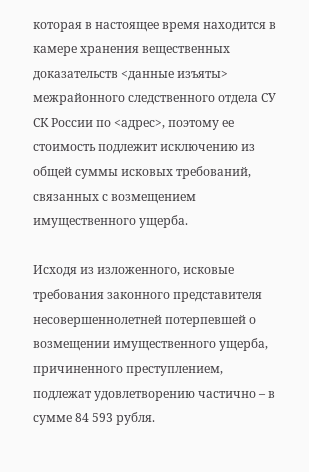которая в настоящее время находится в камере хранения вещественных доказательств <данные изъяты> межрайонного следственного отдела СУ СК России по <адрес>, поэтому ее стоимость подлежит исключению из общей суммы исковых требований, связанных с возмещением имущественного ущерба.

Исходя из изложенного, исковые требования законного представителя несовершеннолетней потерпевшей о возмещении имущественного ущерба, причиненного преступлением, подлежат удовлетворению частично – в сумме 84 593 рубля.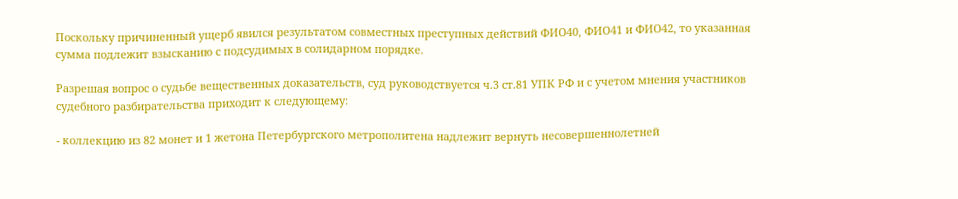Поскольку причиненный ущерб явился результатом совместных преступных действий ФИО40, ФИО41 и ФИО42, то указанная сумма подлежит взысканию с подсудимых в солидарном порядке.

Разрешая вопрос о судьбе вещественных доказательств, суд руководствуется ч.3 ст.81 УПК РФ и с учетом мнения участников судебного разбирательства приходит к следующему:

- коллекцию из 82 монет и 1 жетона Петербургского метрополитена надлежит вернуть несовершеннолетней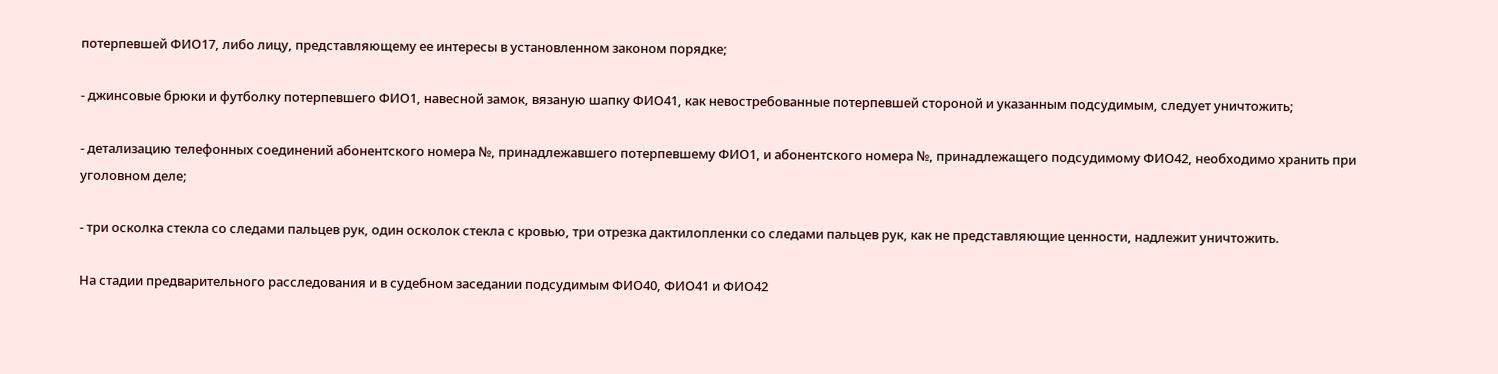потерпевшей ФИО17, либо лицу, представляющему ее интересы в установленном законом порядке;

- джинсовые брюки и футболку потерпевшего ФИО1, навесной замок, вязаную шапку ФИО41, как невостребованные потерпевшей стороной и указанным подсудимым, следует уничтожить;

- детализацию телефонных соединений абонентского номера №, принадлежавшего потерпевшему ФИО1, и абонентского номера №, принадлежащего подсудимому ФИО42, необходимо хранить при уголовном деле;

- три осколка стекла со следами пальцев рук, один осколок стекла с кровью, три отрезка дактилопленки со следами пальцев рук, как не представляющие ценности, надлежит уничтожить.

На стадии предварительного расследования и в судебном заседании подсудимым ФИО40, ФИО41 и ФИО42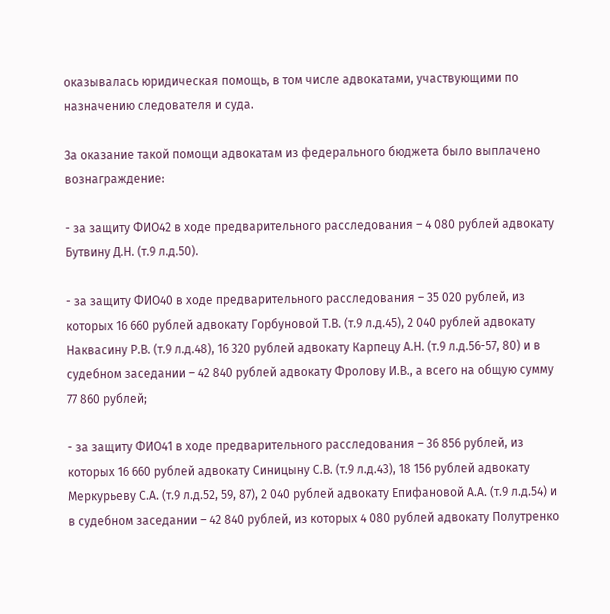оказывалась юридическая помощь, в том числе адвокатами, участвующими по назначению следователя и суда.

За оказание такой помощи адвокатам из федерального бюджета было выплачено вознаграждение:

- за защиту ФИО42 в ходе предварительного расследования – 4 080 рублей адвокату Бутвину Д.Н. (т.9 л.д.50).

- за защиту ФИО40 в ходе предварительного расследования – 35 020 рублей, из которых 16 660 рублей адвокату Горбуновой Т.В. (т.9 л.д.45), 2 040 рублей адвокату Наквасину Р.В. (т.9 л.д.48), 16 320 рублей адвокату Карпецу А.Н. (т.9 л.д.56-57, 80) и в судебном заседании – 42 840 рублей адвокату Фролову И.В., а всего на общую сумму 77 860 рублей;

- за защиту ФИО41 в ходе предварительного расследования – 36 856 рублей, из которых 16 660 рублей адвокату Синицыну С.В. (т.9 л.д.43), 18 156 рублей адвокату Меркурьеву С.А. (т.9 л.д.52, 59, 87), 2 040 рублей адвокату Епифановой А.А. (т.9 л.д.54) и в судебном заседании – 42 840 рублей, из которых 4 080 рублей адвокату Полутренко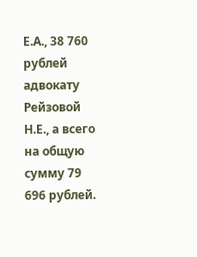Е.А., 38 760 рублей адвокату Рейзовой Н.Е., а всего на общую сумму 79 696 рублей.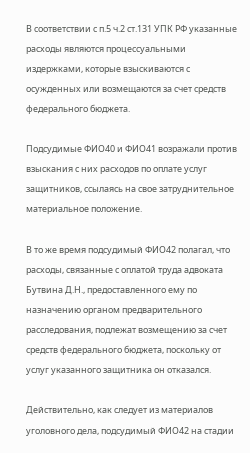В соответствии с п.5 ч.2 ст.131 УПК РФ указанные расходы являются процессуальными издержками, которые взыскиваются с осужденных или возмещаются за счет средств федерального бюджета.

Подсудимые ФИО40 и ФИО41 возражали против взыскания с них расходов по оплате услуг защитников, ссылаясь на свое затруднительное материальное положение.

В то же время подсудимый ФИО42 полагал, что расходы, связанные с оплатой труда адвоката Бутвина Д.Н., предоставленного ему по назначению органом предварительного расследования, подлежат возмещению за счет средств федерального бюджета, поскольку от услуг указанного защитника он отказался.

Действительно, как следует из материалов уголовного дела, подсудимый ФИО42 на стадии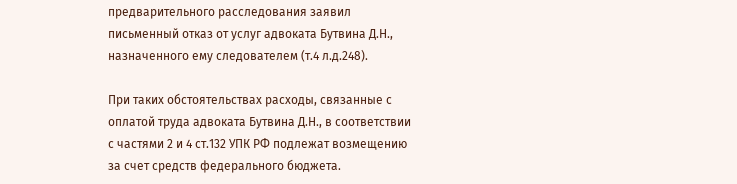предварительного расследования заявил письменный отказ от услуг адвоката Бутвина Д.Н., назначенного ему следователем (т.4 л.д.248).

При таких обстоятельствах расходы, связанные с оплатой труда адвоката Бутвина Д.Н., в соответствии с частями 2 и 4 ст.132 УПК РФ подлежат возмещению за счет средств федерального бюджета.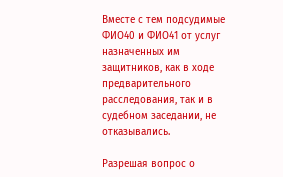Вместе с тем подсудимые ФИО40 и ФИО41 от услуг назначенных им защитников, как в ходе предварительного расследования, так и в судебном заседании, не отказывались.

Разрешая вопрос о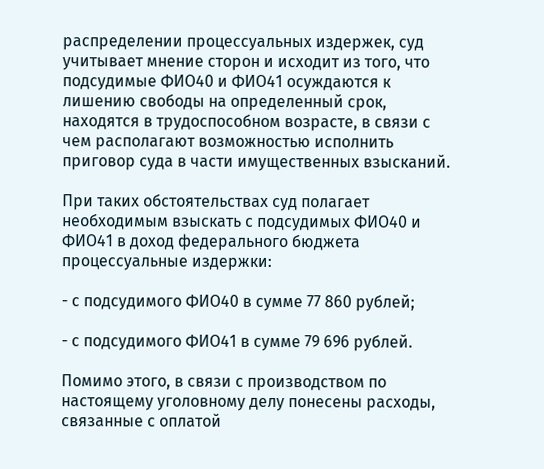распределении процессуальных издержек, суд учитывает мнение сторон и исходит из того, что подсудимые ФИО40 и ФИО41 осуждаются к лишению свободы на определенный срок, находятся в трудоспособном возрасте, в связи с чем располагают возможностью исполнить приговор суда в части имущественных взысканий.

При таких обстоятельствах суд полагает необходимым взыскать с подсудимых ФИО40 и ФИО41 в доход федерального бюджета процессуальные издержки:

- с подсудимого ФИО40 в сумме 77 860 рублей;

- с подсудимого ФИО41 в сумме 79 696 рублей.

Помимо этого, в связи с производством по настоящему уголовному делу понесены расходы, связанные с оплатой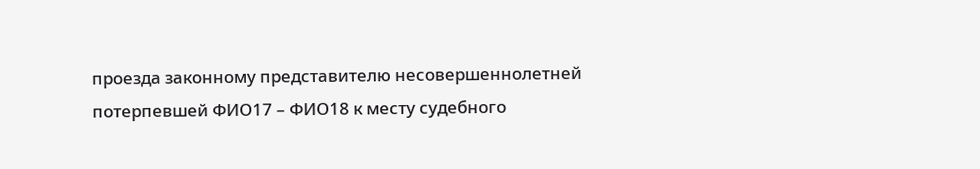проезда законному представителю несовершеннолетней потерпевшей ФИО17 – ФИО18 к месту судебного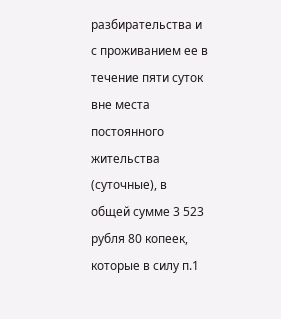разбирательства и с проживанием ее в течение пяти суток вне места постоянного жительства (суточные), в общей сумме 3 523 рубля 80 копеек, которые в силу п.1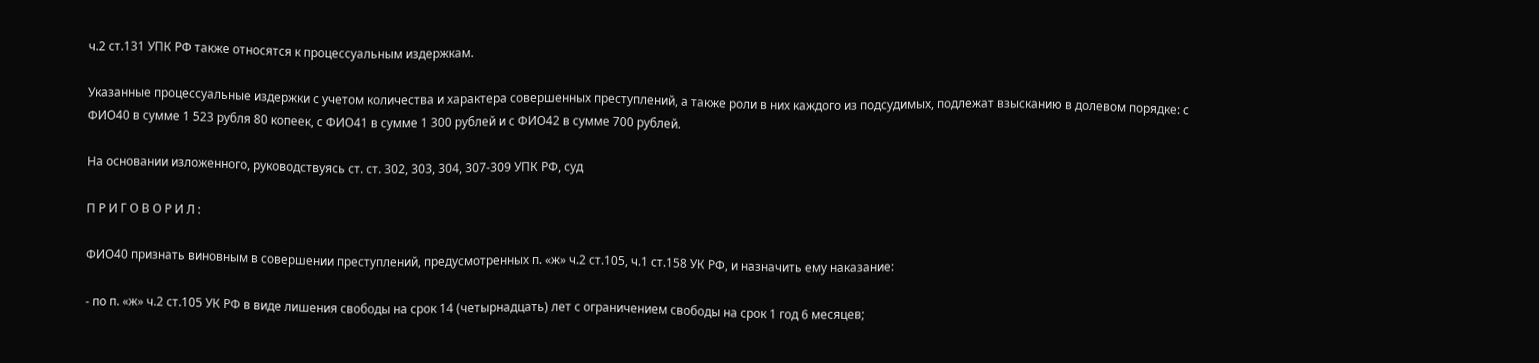ч.2 ст.131 УПК РФ также относятся к процессуальным издержкам.

Указанные процессуальные издержки с учетом количества и характера совершенных преступлений, а также роли в них каждого из подсудимых, подлежат взысканию в долевом порядке: с ФИО40 в сумме 1 523 рубля 80 копеек, с ФИО41 в сумме 1 300 рублей и с ФИО42 в сумме 700 рублей.

На основании изложенного, руководствуясь ст. ст. 302, 303, 304, 307-309 УПК РФ, суд

П Р И Г О В О Р И Л :

ФИО40 признать виновным в совершении преступлений, предусмотренных п. «ж» ч.2 ст.105, ч.1 ст.158 УК РФ, и назначить ему наказание:

- по п. «ж» ч.2 ст.105 УК РФ в виде лишения свободы на срок 14 (четырнадцать) лет с ограничением свободы на срок 1 год 6 месяцев;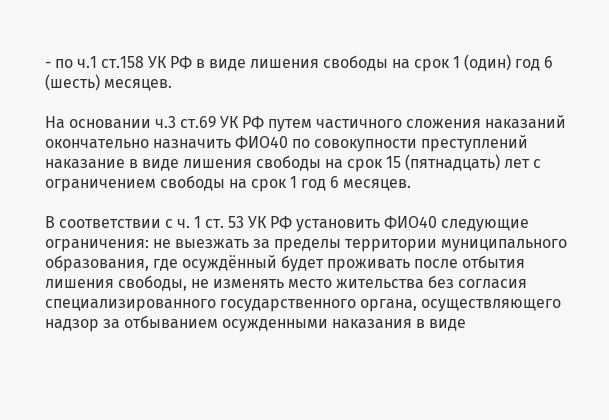- по ч.1 ст.158 УК РФ в виде лишения свободы на срок 1 (один) год 6 (шесть) месяцев.

На основании ч.3 ст.69 УК РФ путем частичного сложения наказаний окончательно назначить ФИО40 по совокупности преступлений наказание в виде лишения свободы на срок 15 (пятнадцать) лет с ограничением свободы на срок 1 год 6 месяцев.

В соответствии с ч. 1 ст. 53 УК РФ установить ФИО40 следующие ограничения: не выезжать за пределы территории муниципального образования, где осуждённый будет проживать после отбытия лишения свободы, не изменять место жительства без согласия специализированного государственного органа, осуществляющего надзор за отбыванием осужденными наказания в виде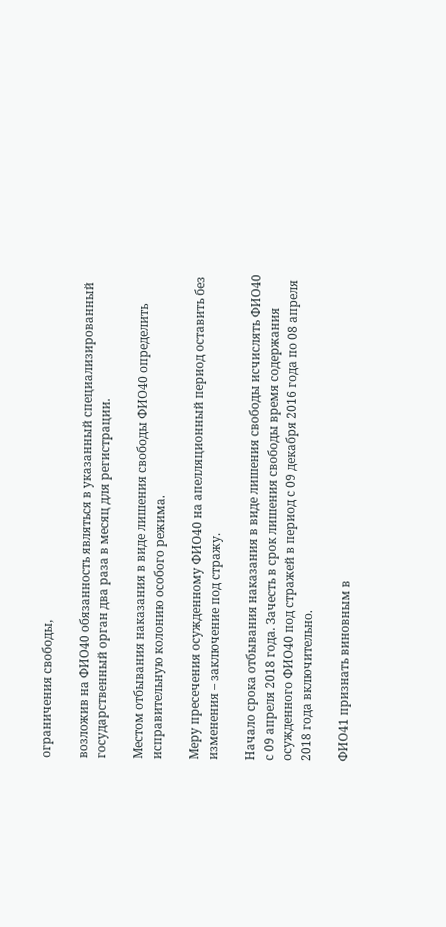ограничения свободы,

возложив на ФИО40 обязанность являться в указанный специализированный государственный орган два раза в месяц для регистрации.

Местом отбывания наказания в виде лишения свободы ФИО40 определить исправительную колонию особого режима.

Меру пресечения осужденному ФИО40 на апелляционный период оставить без изменения – заключение под стражу.

Начало срока отбывания наказания в виде лишения свободы исчислять ФИО40 с 09 апреля 2018 года. Зачесть в срок лишения свободы время содержания осужденного ФИО40 под стражей в период с 09 декабря 2016 года по 08 апреля 2018 года включительно.

ФИО41 признать виновным в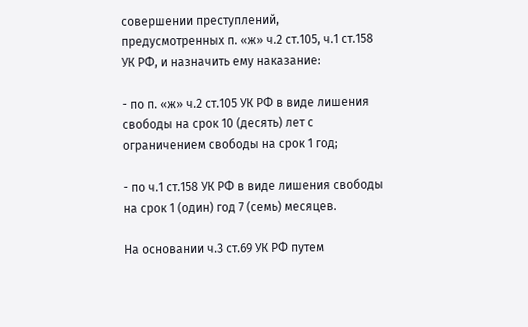совершении преступлений, предусмотренных п. «ж» ч.2 ст.105, ч.1 ст.158 УК РФ, и назначить ему наказание:

- по п. «ж» ч.2 ст.105 УК РФ в виде лишения свободы на срок 10 (десять) лет с ограничением свободы на срок 1 год;

- по ч.1 ст.158 УК РФ в виде лишения свободы на срок 1 (один) год 7 (семь) месяцев.

На основании ч.3 ст.69 УК РФ путем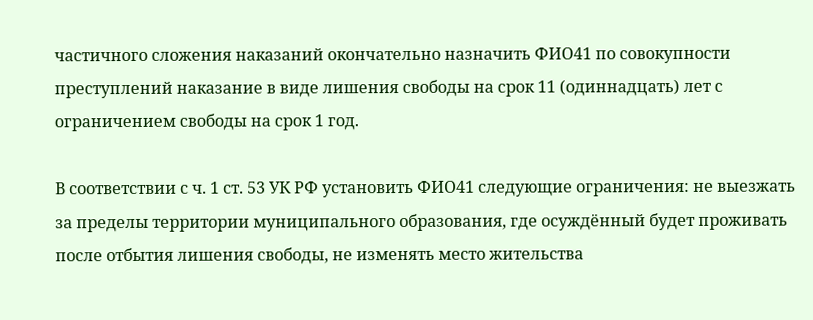частичного сложения наказаний окончательно назначить ФИО41 по совокупности преступлений наказание в виде лишения свободы на срок 11 (одиннадцать) лет с ограничением свободы на срок 1 год.

В соответствии с ч. 1 ст. 53 УК РФ установить ФИО41 следующие ограничения: не выезжать за пределы территории муниципального образования, где осуждённый будет проживать после отбытия лишения свободы, не изменять место жительства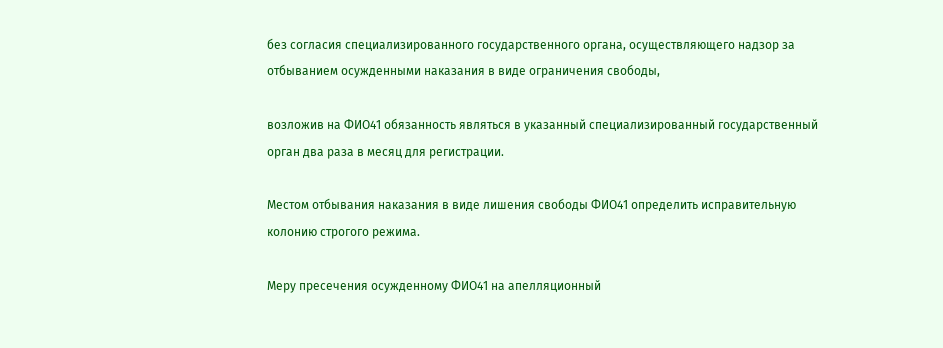без согласия специализированного государственного органа, осуществляющего надзор за отбыванием осужденными наказания в виде ограничения свободы,

возложив на ФИО41 обязанность являться в указанный специализированный государственный орган два раза в месяц для регистрации.

Местом отбывания наказания в виде лишения свободы ФИО41 определить исправительную колонию строгого режима.

Меру пресечения осужденному ФИО41 на апелляционный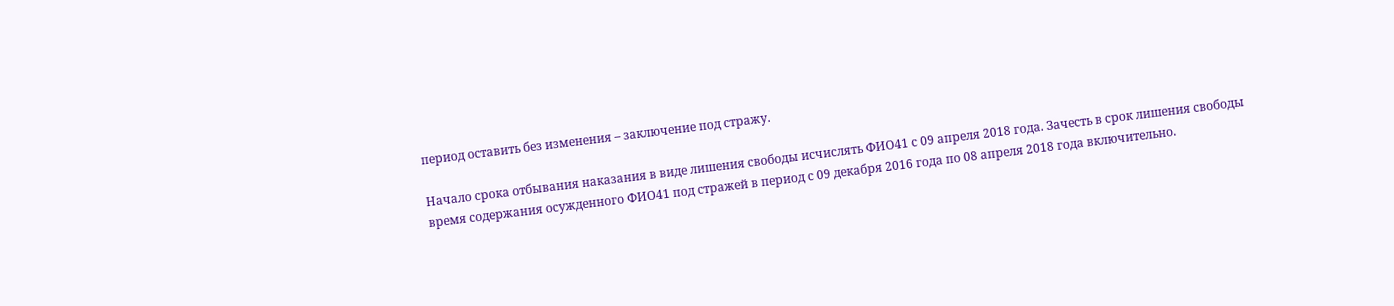период оставить без изменения – заключение под стражу.

Начало срока отбывания наказания в виде лишения свободы исчислять ФИО41 с 09 апреля 2018 года. Зачесть в срок лишения свободы время содержания осужденного ФИО41 под стражей в период с 09 декабря 2016 года по 08 апреля 2018 года включительно.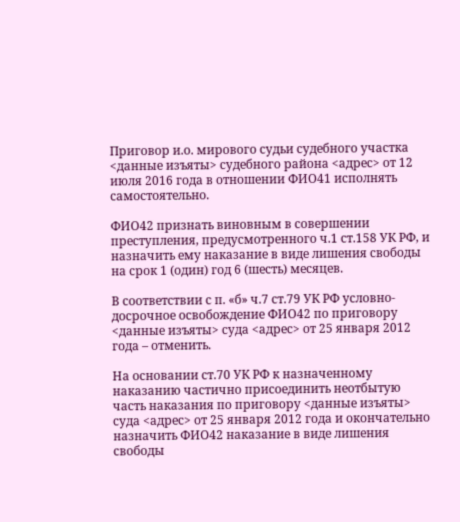Приговор и.о. мирового судьи судебного участка <данные изъяты> судебного района <адрес> от 12 июля 2016 года в отношении ФИО41 исполнять самостоятельно.

ФИО42 признать виновным в совершении преступления, предусмотренного ч.1 ст.158 УК РФ, и назначить ему наказание в виде лишения свободы на срок 1 (один) год 6 (шесть) месяцев.

В соответствии с п. «б» ч.7 ст.79 УК РФ условно-досрочное освобождение ФИО42 по приговору <данные изъяты> суда <адрес> от 25 января 2012 года – отменить.

На основании ст.70 УК РФ к назначенному наказанию частично присоединить неотбытую часть наказания по приговору <данные изъяты> суда <адрес> от 25 января 2012 года и окончательно назначить ФИО42 наказание в виде лишения свободы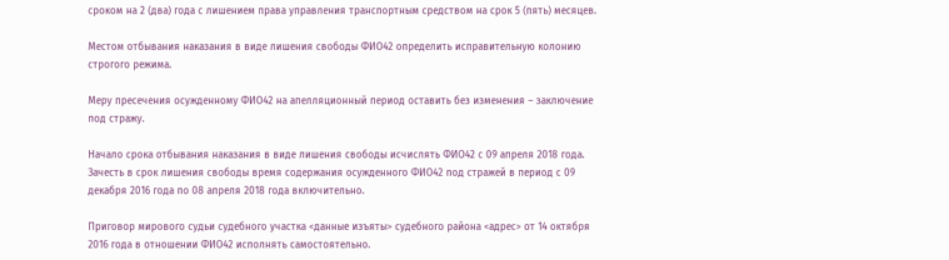сроком на 2 (два) года с лишением права управления транспортным средством на срок 5 (пять) месяцев.

Местом отбывания наказания в виде лишения свободы ФИО42 определить исправительную колонию строгого режима.

Меру пресечения осужденному ФИО42 на апелляционный период оставить без изменения – заключение под стражу.

Начало срока отбывания наказания в виде лишения свободы исчислять ФИО42 с 09 апреля 2018 года. Зачесть в срок лишения свободы время содержания осужденного ФИО42 под стражей в период с 09 декабря 2016 года по 08 апреля 2018 года включительно.

Приговор мирового судьи судебного участка <данные изъяты> судебного района <адрес> от 14 октября 2016 года в отношении ФИО42 исполнять самостоятельно.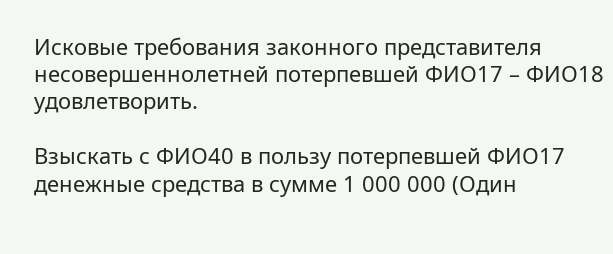Исковые требования законного представителя несовершеннолетней потерпевшей ФИО17 – ФИО18 удовлетворить.

Взыскать с ФИО40 в пользу потерпевшей ФИО17 денежные средства в сумме 1 000 000 (Один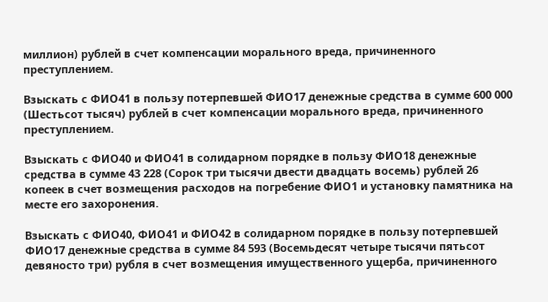миллион) рублей в счет компенсации морального вреда, причиненного преступлением.

Взыскать с ФИО41 в пользу потерпевшей ФИО17 денежные средства в сумме 600 000 (Шестьсот тысяч) рублей в счет компенсации морального вреда, причиненного преступлением.

Взыскать с ФИО40 и ФИО41 в солидарном порядке в пользу ФИО18 денежные средства в сумме 43 228 (Сорок три тысячи двести двадцать восемь) рублей 26 копеек в счет возмещения расходов на погребение ФИО1 и установку памятника на месте его захоронения.

Взыскать с ФИО40, ФИО41 и ФИО42 в солидарном порядке в пользу потерпевшей ФИО17 денежные средства в сумме 84 593 (Восемьдесят четыре тысячи пятьсот девяносто три) рубля в счет возмещения имущественного ущерба, причиненного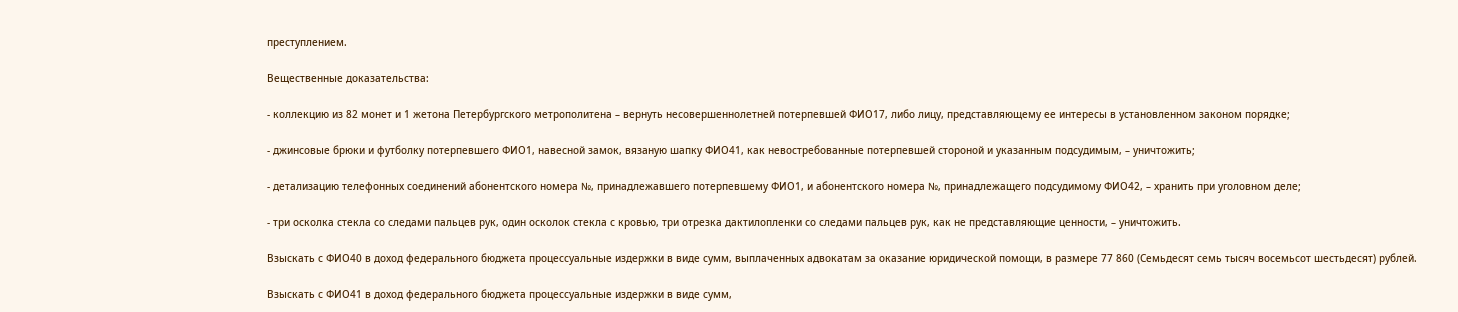преступлением.

Вещественные доказательства:

- коллекцию из 82 монет и 1 жетона Петербургского метрополитена – вернуть несовершеннолетней потерпевшей ФИО17, либо лицу, представляющему ее интересы в установленном законом порядке;

- джинсовые брюки и футболку потерпевшего ФИО1, навесной замок, вязаную шапку ФИО41, как невостребованные потерпевшей стороной и указанным подсудимым, – уничтожить;

- детализацию телефонных соединений абонентского номера №, принадлежавшего потерпевшему ФИО1, и абонентского номера №, принадлежащего подсудимому ФИО42, – хранить при уголовном деле;

- три осколка стекла со следами пальцев рук, один осколок стекла с кровью, три отрезка дактилопленки со следами пальцев рук, как не представляющие ценности, – уничтожить.

Взыскать с ФИО40 в доход федерального бюджета процессуальные издержки в виде сумм, выплаченных адвокатам за оказание юридической помощи, в размере 77 860 (Семьдесят семь тысяч восемьсот шестьдесят) рублей.

Взыскать с ФИО41 в доход федерального бюджета процессуальные издержки в виде сумм,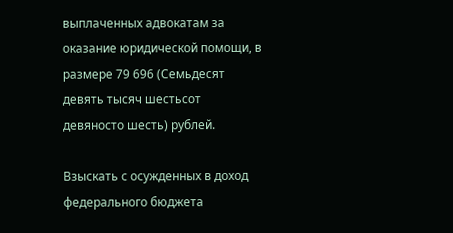выплаченных адвокатам за оказание юридической помощи, в размере 79 696 (Семьдесят девять тысяч шестьсот девяносто шесть) рублей.

Взыскать с осужденных в доход федерального бюджета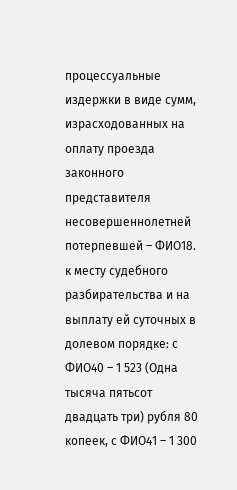процессуальные издержки в виде сумм, израсходованных на оплату проезда законного представителя несовершеннолетней потерпевшей – ФИО18. к месту судебного разбирательства и на выплату ей суточных в долевом порядке: с ФИО40 – 1 523 (Одна тысяча пятьсот двадцать три) рубля 80 копеек, с ФИО41 – 1 300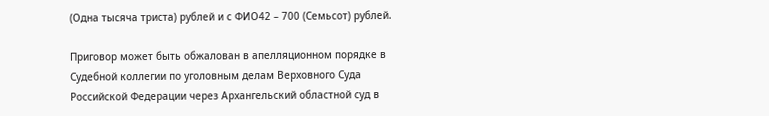(Одна тысяча триста) рублей и с ФИО42 – 700 (Семьсот) рублей.

Приговор может быть обжалован в апелляционном порядке в Судебной коллегии по уголовным делам Верховного Суда Российской Федерации через Архангельский областной суд в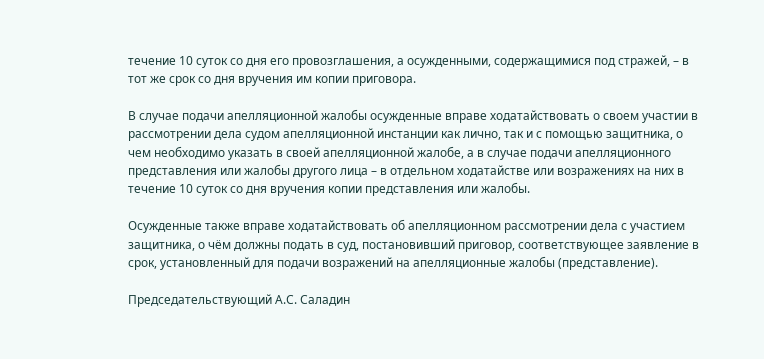течение 10 суток со дня его провозглашения, а осужденными, содержащимися под стражей, – в тот же срок со дня вручения им копии приговора.

В случае подачи апелляционной жалобы осужденные вправе ходатайствовать о своем участии в рассмотрении дела судом апелляционной инстанции как лично, так и с помощью защитника, о чем необходимо указать в своей апелляционной жалобе, а в случае подачи апелляционного представления или жалобы другого лица – в отдельном ходатайстве или возражениях на них в течение 10 суток со дня вручения копии представления или жалобы.

Осужденные также вправе ходатайствовать об апелляционном рассмотрении дела с участием защитника, о чём должны подать в суд, постановивший приговор, соответствующее заявление в срок, установленный для подачи возражений на апелляционные жалобы (представление).

Председательствующий А.С. Саладин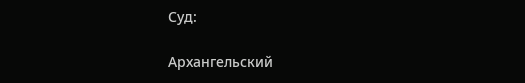Суд:

Архангельский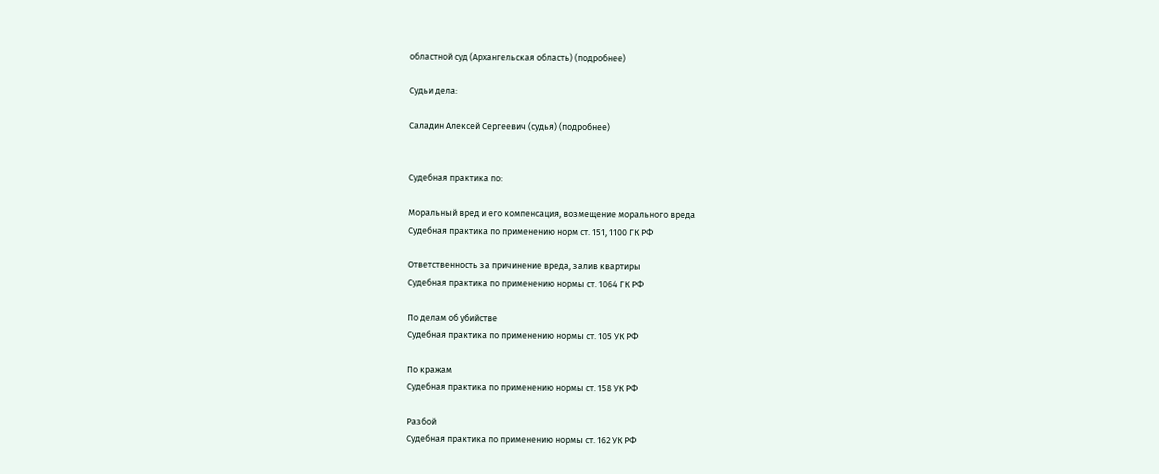областной суд (Архангельская область) (подробнее)

Судьи дела:

Саладин Алексей Сергеевич (судья) (подробнее)


Судебная практика по:

Моральный вред и его компенсация, возмещение морального вреда
Судебная практика по применению норм ст. 151, 1100 ГК РФ

Ответственность за причинение вреда, залив квартиры
Судебная практика по применению нормы ст. 1064 ГК РФ

По делам об убийстве
Судебная практика по применению нормы ст. 105 УК РФ

По кражам
Судебная практика по применению нормы ст. 158 УК РФ

Разбой
Судебная практика по применению нормы ст. 162 УК РФ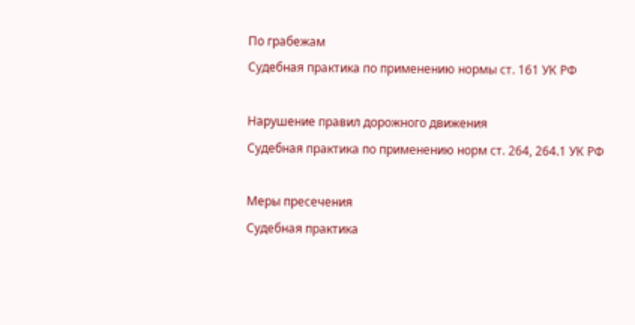По грабежам
Судебная практика по применению нормы ст. 161 УК РФ

Нарушение правил дорожного движения
Судебная практика по применению норм ст. 264, 264.1 УК РФ

Меры пресечения
Судебная практика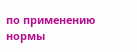по применению нормы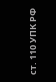ст. 110 УПК РФ